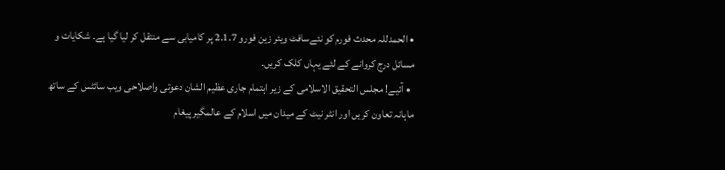• الحمدللہ محدث فورم کو نئےسافٹ ویئر زین فورو 2.1.7 پر کامیابی سے منتقل کر لیا گیا ہے۔ شکایات و مسائل درج کروانے کے لئے یہاں کلک کریں۔
  • آئیے! مجلس التحقیق الاسلامی کے زیر اہتمام جاری عظیم الشان دعوتی واصلاحی ویب سائٹس کے ساتھ ماہانہ تعاون کریں اور انٹر نیٹ کے میدان میں اسلام کے عالمگیر پیغام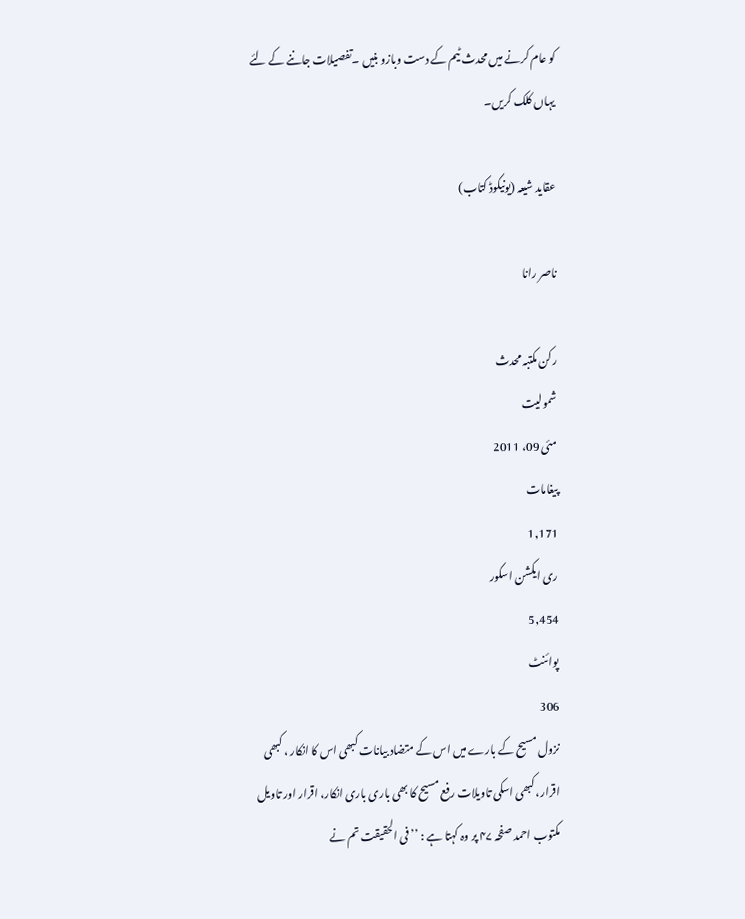کو عام کرنے میں محدث ٹیم کے دست وبازو بنیں ۔تفصیلات جاننے کے لئے یہاں کلک کریں۔

عقاید شیعہ (یونیکوڈ کتاب)

ناصر رانا

رکن مکتبہ محدث
شمولیت
مئی 09، 2011
پیغامات
1,171
ری ایکشن اسکور
5,454
پوائنٹ
306
نزول مسیح کے بارے میں اس کے متضاد بیانات کبھی اس کا انکار ، کبھی اقرار، کبھی اسکی تاویلات رفع مسیح کا بھی باری باری انکار، اقرار اور تاویل
مکتوب احمد صفحہ ۴۷ پر وہ کہتا ہے : ’’ فی الحقیقت تم نے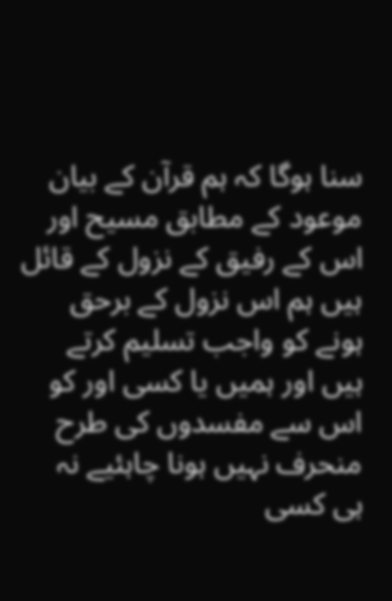سنا ہوگا کہ ہم قرآن کے بیان موعود کے مطابق مسیح اور اس کے رفیق کے نزول کے قائل ہیں ہم اس نزول کے برحق ہونے کو واجب تسلیم کرتے ہیں اور ہمیں یا کسی اور کو اس سے مفسدوں کی طرح منحرف نہیں ہونا چاہئیے نہ ہی کسی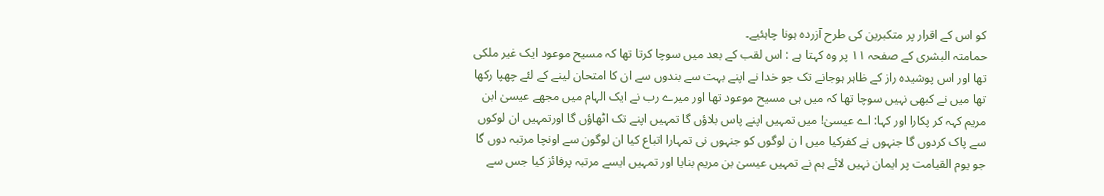کو اس کے اقرار پر متکبرین کی طرح آزردہ ہونا چاہئیے۔
حمامتہ البشری کے صفحہ ۱۱ پر وہ کہتا ہے : اس لقب کے بعد میں سوچا کرتا تھا کہ مسیح موعود ایک غیر ملکی تھا اور اس پوشیدہ راز کے ظاہر ہوجانے تک جو خدا نے اپنے بہت سے بندوں سے ان کا امتحان لینے کے لئے چھپا رکھا تھا میں نے کبھی نہیں سوچا تھا کہ میں ہی مسیح موعود تھا اور میرے رب نے ایک الہام میں مجھے عیسیٰ ابن مریم کہہ کر پکارا اور کہا: اے عیسیٰ! میں تمہیں اپنے پاس بلاؤں گا تمہیں اپنے تک اٹھاؤں گا اورتمہیں ان لوکوں سے پاک کردوں گا جنہوں نے کفرکیا میں ا ن لوگوں کو جنہوں نی تمہارا اتباع کیا ان لوگون سے اونچا مرتبہ دوں گا جو یوم القیامت پر ایمان نہیں لائے ہم نے تمہیں عیسیٰ بن مریم بنایا اور تمہیں ایسے مرتبہ پرفائز کیا جس سے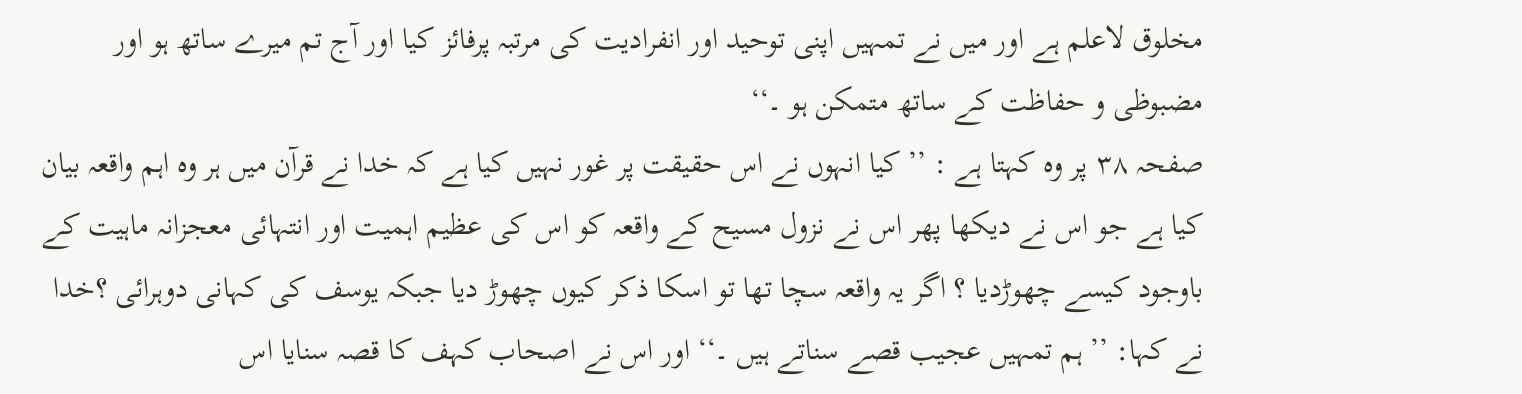مخلوق لاعلم ہے اور میں نے تمہیں اپنی توحید اور انفرادیت کی مرتبہ پرفائز کیا اور آج تم میرے ساتھ ہو اور مضبوظی و حفاظت کے ساتھ متمکن ہو ۔‘‘
صفحہ ۳۸ پر وہ کہتا ہے : ’’ کیا انہوں نے اس حقیقت پر غور نہیں کیا ہے کہ خدا نے قرآن میں ہر وہ اہم واقعہ بیان کیا ہے جو اس نے دیکھا پھر اس نے نزول مسیح کے واقعہ کو اس کی عظیم اہمیت اور انتہائی معجزانہ ماہیت کے باوجود کیسے چھوڑدیا ؟ اگر یہ واقعہ سچا تھا تو اسکا ذکر کیوں چھوڑ دیا جبکہ یوسف کی کہانی دوہرائی ؟خدا نے کہا: ’’ ہم تمہیں عجیب قصے سناتے ہیں ۔‘‘ اور اس نے اصحاب کہف کا قصہ سنایا اس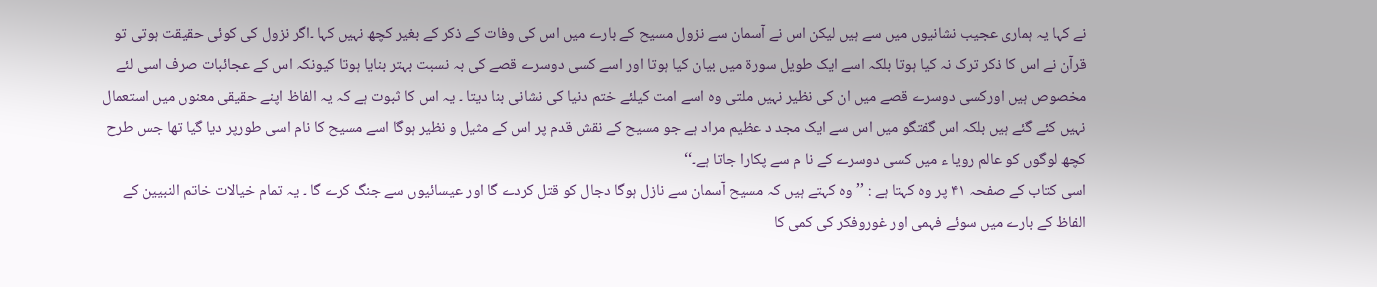نے کہا یہ ہماری عجیب نشانیوں میں سے ہیں لیکن اس نے آسمان سے نزول مسیح کے بارے میں اس کی وفات کے ذکر کے بغیر کچھ نہیں کہا ۔اگر نزول کی کوئی حقیقت ہوتی تو قرآن نے اس کا ذکر ترک نہ کیا ہوتا بلکہ اسے ایک طویل سورۃ میں بیان کیا ہوتا اور اسے کسی دوسرے قصے کی بہ نسبت بہتر بنایا ہوتا کیونکہ اس کے عجائبات صرف اسی لئے مخصوص ہیں اورکسی دوسرے قصے میں ان کی نظیر نہیں ملتی وہ اسے امت کیلئے ختم دنیا کی نشانی بنا دیتا ۔ یہ اس کا ثبوت ہے کہ یہ الفاظ اپنے حقیقی معنوں میں استعمال نہیں کئے گئے ہیں بلکہ اس گفتگو میں اس سے ایک مجد د عظیم مراد ہے جو مسیح کے نقش قدم پر اس کے مثیل و نظیر ہوگا اسے مسیح کا نام اسی طورپر دیا گیا تھا جس طرح کچھ لوگوں کو عالم رویا ء میں کسی دوسرے کے نا م سے پکارا جاتا ہے۔‘‘
اسی کتاب کے صفحہ ۴۱ پر وہ کہتا ہے : ’’ وہ کہتے ہیں کہ مسیح آسمان سے نازل ہوگا دجال کو قتل کردے گا اور عیسائیوں سے جنگ کرے گا ۔ یہ تمام خیالات خاتم النبیین کے الفاظ کے بارے میں سوئے فہمی اور غوروفکر کی کمی کا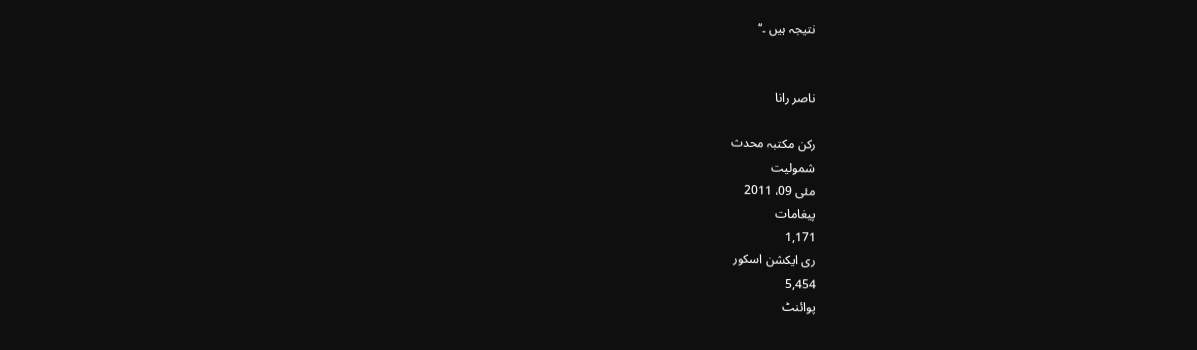نتیجہ ہیں ۔‘‘


ناصر رانا

رکن مکتبہ محدث
شمولیت
مئی 09، 2011
پیغامات
1,171
ری ایکشن اسکور
5,454
پوائنٹ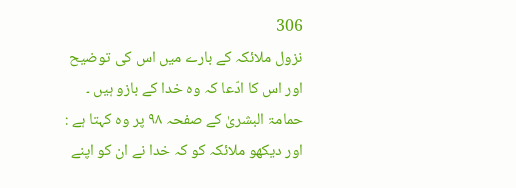306
نزول ملائکہ کے بارے میں اس کی توضیح اور اس کا ادّعا کہ وہ خدا کے بازو ہیں ۔
حمامۃ البشریٰ کے صفحہ ۹۸ پر وہ کہتا ہے : اور دیکھو ملائکہ کو کہ خدا نے ان کو اپنے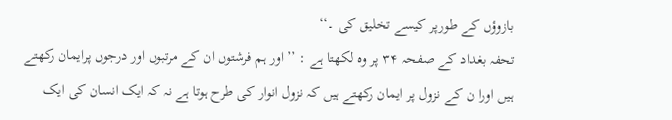بازوؤں کے طورپر کیسے تخلیق کی ۔‘‘
تحفہ بغداد کے صفحہ ۳۴ پر وہ لکھتا ہے : ’’ اور ہم فرشتوں ان کے مرتبوں اور درجوں پرایمان رکھتے ہیں اورا ن کے نزول پر ایمان رکھتے ہیں کہ نزول انوار کی طرح ہوتا ہے نہ کہ ایک انسان کی ایک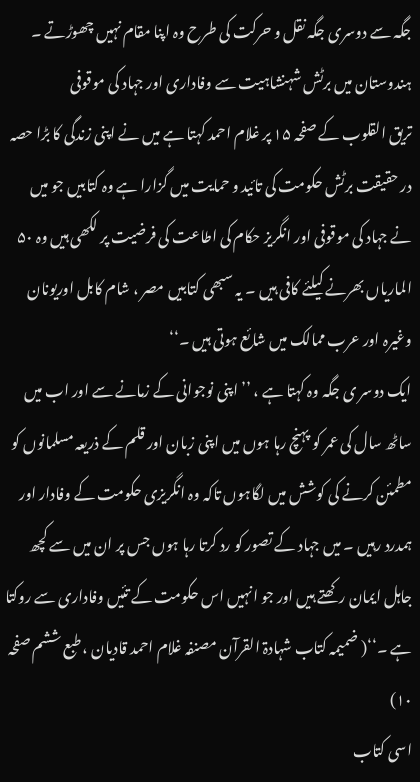جگہ سے دوسری جگہ نقل و حرکت کی طرح وہ اپنا مقام نہیں چھوڑتے ۔
ہندوستان میں برٹش شہنشاہیت سے وفاداری اور جہاد کی موقوفی
تریق القلوب کے صفحہ ۱۵ پر غلام احمد کہتا ہے میں نے اپنی زندگی کا بڑا حصہ در حقیقت برٹش حکومت کی تائید و حمایت میں گزارا ہے وہ کتابیں جو میں نے جہاد کی موقوفی اور انگریز حکام کی اطاعت کی فرضیت پر لکھی ہیں وہ ۵۰ الماریاں بھرنے کیلئے کافی ہیں ۔ یہ سبھی کتابیں مصر ، شام کابل اوریونان وغیرہ اور عرب ممالک میں شائع ہوتی ہیں ۔‘‘
ایک دوسر ی جگہ وہ کہتا ہے ، ’’ اپنی نوجوانی کے زمانے سے اور اب میں ساٹھ سال کی عمر کو پہنچ رہا ہوں میں اپنی زبان اور قلم کے ذریعہ مسلمانوں کو مطمئن کرنے کی کوشش میں لگاہوں تاکہ وہ انگریزی حکومت کے وفادار اور ہمدرد رہیں ۔ میں جہاد کے تصور کو رد کرتا رہا ہوں جس پر ان میں سے کچھ جاہل ایمان رکھتے ہیں اور جو انہیں اس حکومت کے تئیں وفاداری سے روکتا ہے ۔‘‘( ضمیمہ کتاب شہادۃ القرآن مصنفہ غلام احمد قادیان ، طبع ششم صفحہ ۱۰)
اسی کتاب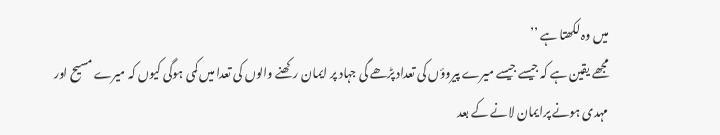میں وہ لکھتا ہے ’’
مجھے یقین ہے کہ جیسے جیسے میرے پیروؤں کی تعداد پڑھے گی جہاد پر ایمان رکھنے والوں کی تعدا میں کمی ہوگی کیوں کہ میرے مسیح اور مہدی ہونے پرایمان لانے کے بعد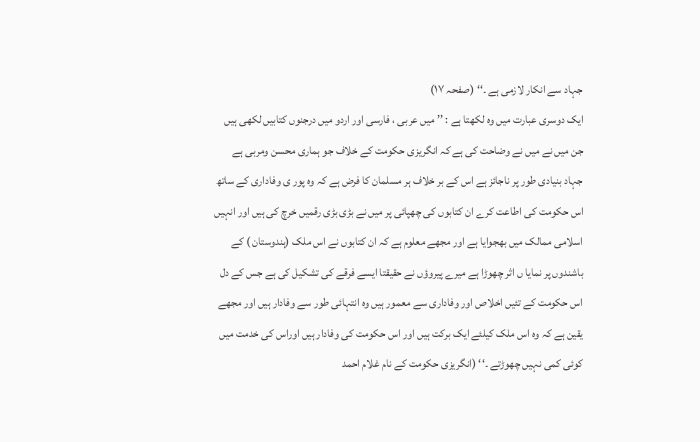جہاد سے انکار لازمی ہے ۔‘‘ (صفحہ ۱۷)
ایک دوسری عبارت میں وہ لکھتا ہے : ’’ میں عربی ، فارسی اور اردو میں درجنوں کتابیں لکھی ہیں جن میں نے میں نے وضاحت کی ہے کہ انگریزی حکومت کے خلاف جو ہماری محسن ومربی ہے جہاد بنیادی طور پر ناجائز ہے اس کے بر خلاف ہر مسلمان کا فرض ہے کہ وہ پور ی وفاداری کے ساتھ اس حکومت کی اطاعت کرے ان کتابوں کی چھپائی پر میں نے بڑی بڑی رقمیں خرچ کی ہیں اور انہیں اسلامی ممالک میں بھجوایا ہے اور مجھے معلوم ہے کہ ان کتابوں نے اس ملک (ہندوستان ) کے باشندوں پر نمایا ں اثر چھوڑا ہے میرے پیروؤں نے حقیقتا ایسے فرقے کی تشکیل کی ہے جس کے دل اس حکومت کے تئیں اخلاص اور وفاداری سے معمور ہیں وہ انتہائی طور سے وفادار ہیں اور مجھے یقین ہے کہ وہ اس ملک کیلئے ایک برکت ہیں اور اس حکومت کی وفادار ہیں اوراس کی خدمت میں کوئی کمی نہیں چھوڑتے ۔‘‘ (انگریزی حکومت کے نام غلام احمد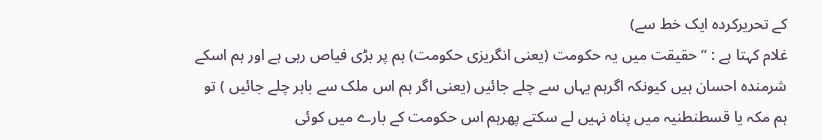کے تحریرکردہ ایک خط سے)
غلام کہتا ہے : ’’ حقیقت میں یہ حکومت (یعنی انگریزی حکومت) ہم پر بڑی فیاص رہی ہے اور ہم اسکے شرمندہ احسان ہیں کیونکہ اگرہم یہاں سے چلے جائیں (یعنی اگر ہم اس ملک سے باہر چلے جائیں ) تو ہم مکہ یا قسطنطنیہ میں پناہ نہیں لے سکتے پھرہم اس حکومت کے بارے میں کوئی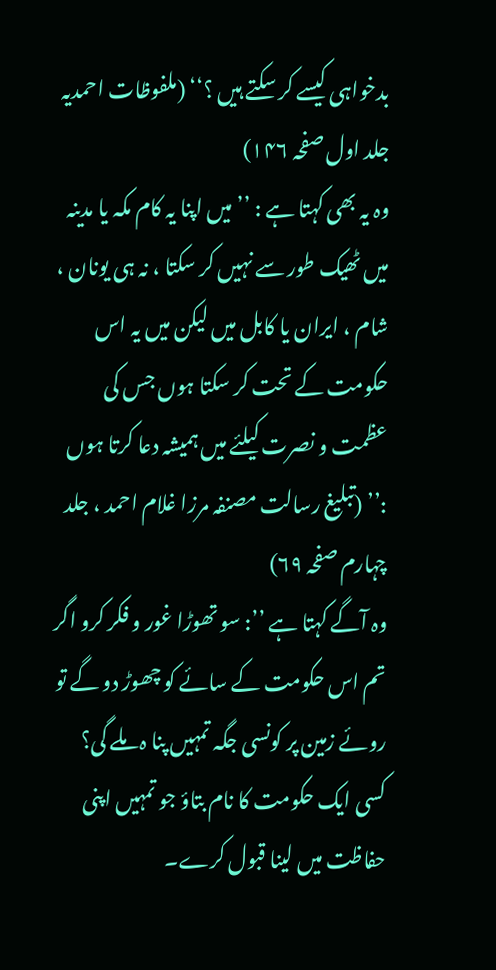بدخواہی کیسے کر سکتے ہیں ؟‘‘ (ملفوظات احمدیہ جلد اول صفحہ ۱۴۶)
وہ یہ بھی کہتا ہے : ’’ میں اپنا یہ کام مکہ یا مدینہ میں ٹھیک طور سے نہیں کر سکتا ، نہ ہی یونان ، شام ، ایران یا کابل میں لیکن میں یہ اس حکومت کے تحت کر سکتا ہوں جس کی عظمت و نصرت کیلئے میں ہمیشہ دعا کرتا ہوں :’’ (تبلیغ رسالت مصنفہ مرزا غلام احمد ، جلد چہارم صفحہ ۶۹)
وہ آگے کہتا ہے ’’: سو تھوڑا غور و فکر کرو اگر تم اس حکومت کے سائے کو چھوڑ دو گے تو روئے زمین پر کونسی جگہ تمہیں پنا ہ ملے گی؟ کسی ایک حکومت کا نام بتاؤ جو تمہیں اپنی حفاظت میں لینا قبول کرے۔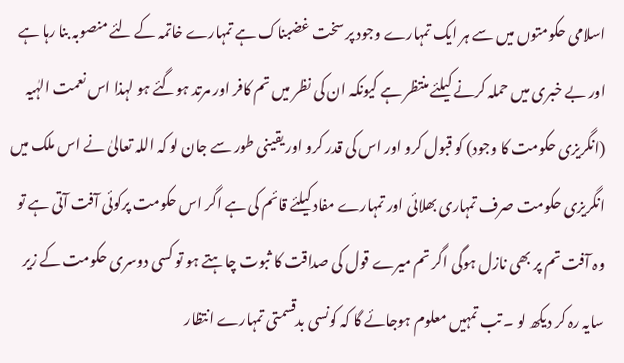اسلامی حکومتوں میں سے ہر ایک تمہارے وجود پر سخت غضبناک ہے تمہارے خاتمہ کے لئے منصوبہ بنا رہا ہے اور بے خبری میں حملہ کرنے کیلئے منتظر ہے کیونکہ ان کی نظر میں تم کافر اور مرتد ہوگئے ہو لہذا اس نعمت الہٰیہ (انگریزی حکومت کا وجود) کو قبول کرو اور اس کی قدر کرو اور یقینی طور سے جان لو کہ اللہ تعالیٰ نے اس ملک میں انگریزی حکومت صرف تمہاری بھلائی اور تمہارے مفاد کیلئے قائم کی ہے اگر اس حکومت پرکوئی آفت آتی ہے تو وہ آفت تم پر بھی نازل ہوگی اگر تم میرے قول کی صداقت کا ثبوت چاہتے ہو تو کسی دوسری حکومت کے زیر سایہ رہ کر دیکھ لو ۔ تب تمہیں معلوم ہوجائے گا کہ کونسی بدقسمتی تمہارے انتظار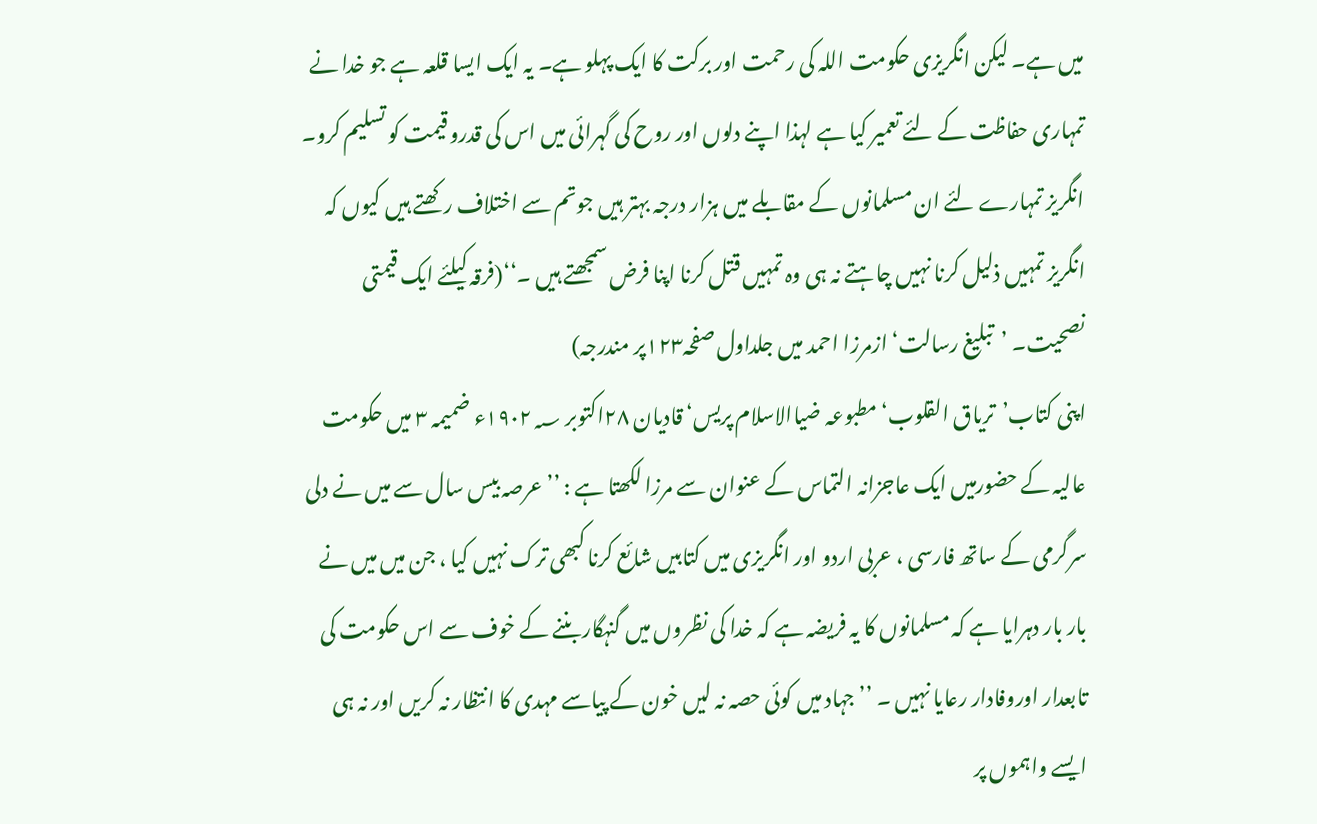میں ہے۔ لیکن انگریزی حکومت اللہ کی رحمت اور برکت کا ایک پہلو ہے۔ یہ ایک ایسا قلعہ ہے جو خدا نے تمہاری حفاظت کے لئے تعمیر کیا ہے لہذا اپنے دلوں اور روح کی گہرائی میں اس کی قدرو قیمت کو تسلیم کرو۔ انگریز تمہارے لئے ان مسلمانوں کے مقابلے میں ہزار درجہ بہتر ہیں جوتم سے اختلاف رکھتے ہیں کیوں کہ انگریز تمہیں ذلیل کرنا نہیں چاہتے نہ ہی وہ تمہیں قتل کرنا اپنا فرض سمجھتے ہیں ۔‘‘(فرقہ کیلئے ایک قیمتی نصحیت۔ ’تبلیغ رسالت‘ ازمرزا احمد میں جلداول صفحہ۱۲۳پر مندرجہ)
اپنی کتاب’تریاق القلوب‘مطبوعہ ضیاالاسلام پریس‘ قادیان ۲۸اکتوبر ۱۹۰۲؁ء ضمیمہ ۳ میں حکومت عالیہ کے حضورمیں ایک عاجزانہ التماس کے عنوان سے مرزا لکھتا ہے : ’’ عرصہ بیس سال سے میں نے دلی سرگرمی کے ساتھ فارسی ، عربی اردو اور انگریزی میں کتابیں شائع کرنا کبھی ترک نہیں کیا ، جن میں میں نے بار بار دہرایا ہے کہ مسلمانوں کا یہ فریضہ ہے کہ خدا کی نظروں میں گنہگار بننے کے خوف سے اس حکومت کی تابعدار اوروفادار رعایا نہیں ۔ ’’ جہاد میں کوئی حصہ نہ لیں خون کے پیاسے مہدی کا انتظار نہ کریں اور نہ ہی ایسے واہموں پر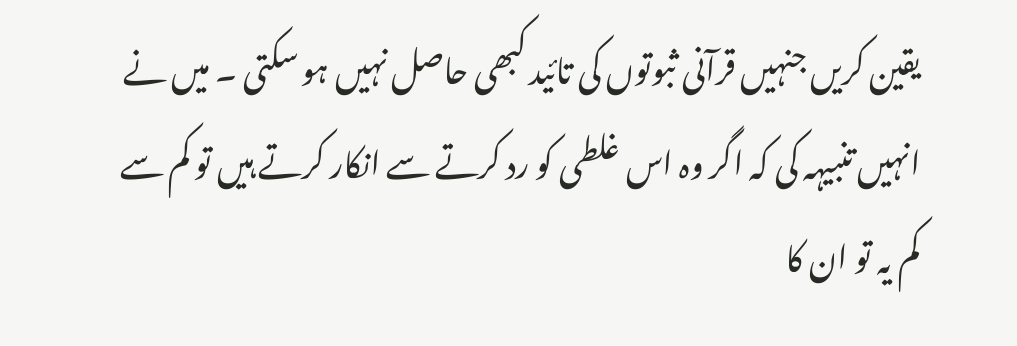یقین کریں جنہیں قرآنی ثبوتوں کی تائید کبھی حاصل نہیں ہو سکتی ۔ میں نے انہیں تنبیہہ کی کہ اگر وہ اس غلطی کو رد کرتے سے انکار کرتے ہیں تو کم سے کم یہ تو ان کا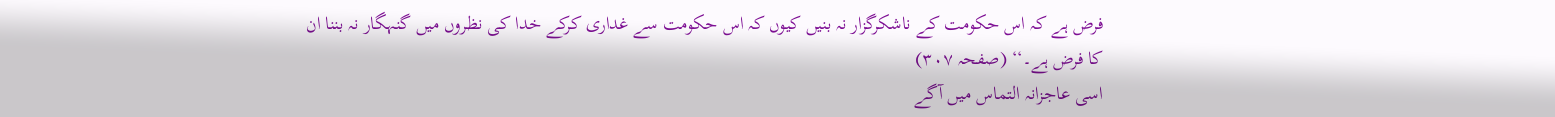فرض ہے کہ اس حکومت کے ناشکرگزار نہ بنیں کیوں کہ اس حکومت سے غداری کرکے خدا کی نظروں میں گنہگار نہ بننا ان کا فرض ہے۔‘‘ (صفحہ ۳۰۷)
اسی عاجزانہ التماس میں آگے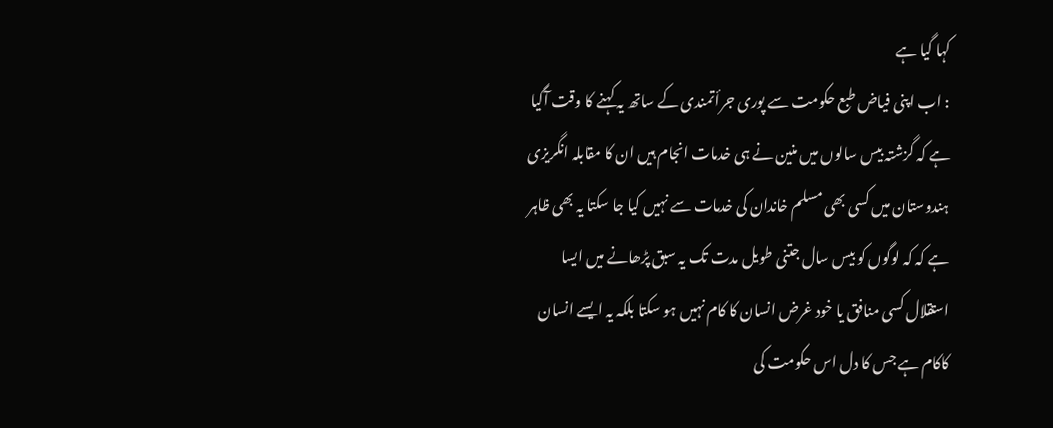کہا گیا ہے
: اب اپنی فیاض طبع حکومت سے پوری جرأتمندی کے ساتھ یہ کہنے کا وقت آگیا ہے کہ گزشتہ بیس سالوں میں منین نے ہی خدمات انجام ہیں ان کا مقابلہ انگریزی ہندوستان میں کسی بھی مسلم خاندان کی خدمات سے نہیں کیا جا سکتا یہ بھی ظاہر ہے کہ کہ لوگوں کو بیس سال جتنی طویل مدت تک یہ سبق پڑھانے میں ایسا استقلال کسی منافق یا خود غرض انسان کا کام نہیں ہو سکتا بلکہ یہ ایسے انسان کاکام ہے جس کا دل اس حکومت کی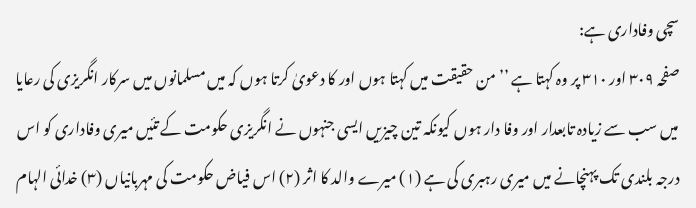سچی وفاداری ہے:
صفحہ ۳۰۹ اور ۳۱۰ پر وہ کہتا ہے ’’من حقیقت میں کہتا ہوں اور کا دعویٰ کرتا ہوں کہ میں مسلمانوں میں سرکار انگریزی کی رعایا میں سب سے زیادہ تابعدار اور وفا دار ہوں کیونکہ تین چیزیں ایسی جنہوں نے انگریزی حکومت کے تئیں میری وفاداری کو اس درجہ بلندی تک پہنچانے میں میری رہبری کی ہے (۱) میرے والد کا اثر (۲) اس فیاض حکومت کی مہربانیاں (۳) خدائی الہام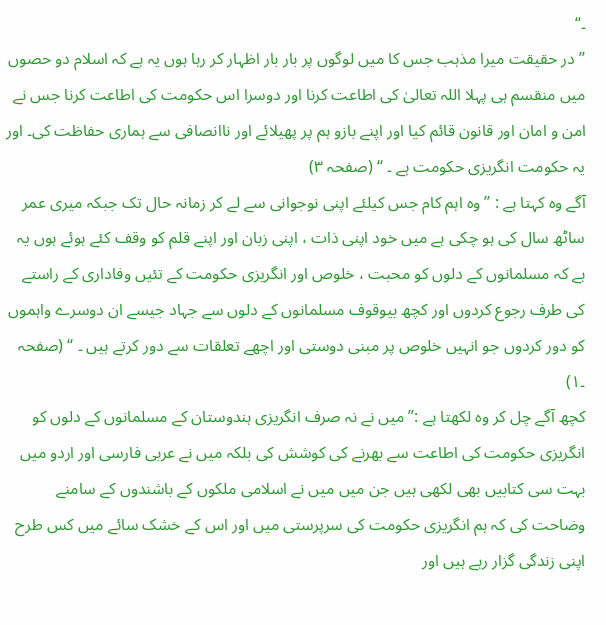۔‘‘
’’ در حقیقت میرا مذہب جس کا میں لوگوں پر بار بار اظہار کر رہا ہوں یہ ہے کہ اسلام دو حصوں میں منقسم ہی پہلا اللہ تعالیٰ کی اطاعت کرنا اور دوسرا اس حکومت کی اطاعت کرنا جس نے امن و امان اور قانون قائم کیا اور اپنے بازو ہم پر پھیلائے اور ناانصافی سے ہماری حفاظت کی۔ اور یہ حکومت انگریزی حکومت ہے ۔ ‘‘ (صفحہ ۳)
آگے وہ کہتا ہے : ’’ وہ اہم کام جس کیلئے اپنی نوجوانی سے لے کر زمانہ حال تک جبکہ میری عمر ساٹھ سال کی ہو چکی ہے میں خود اپنی ذات ، اپنی زبان اور اپنے قلم کو وقف کئے ہوئے ہوں یہ ہے کہ مسلمانوں کے دلوں کو محبت ، خلوص اور انگریزی حکومت کے تئیں وفاداری کے راستے کی طرف رجوع کردوں اور کچھ بیوقوف مسلمانوں کے دلوں سے جہاد جیسے ان دوسرے واہموں کو دور کردوں جو انہیں خلوص پر مبنی دوستی اور اچھے تعلقات سے دور کرتے ہیں ۔ ‘‘ (صفحہ ۔۱)
کچھ آگے چل کر وہ لکھتا ہے :’’ میں نے نہ صرف انگریزی ہندوستان کے مسلمانوں کے دلوں کو انگریزی حکومت کی اطاعت سے بھرنے کی کوشش کی بلکہ میں نے عربی فارسی اور اردو میں بہت سی کتابیں بھی لکھی ہیں جن میں میں نے اسلامی ملکوں کے باشندوں کے سامنے وضاحت کی کہ ہم انگریزی حکومت کی سرپرستی میں اور اس کے خشک سائے میں کس طرح اپنی زندگی گزار رہے ہیں اور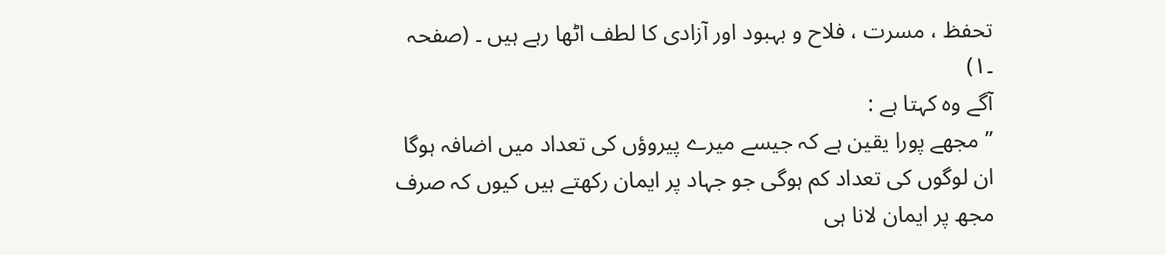تحفظ ، مسرت ، فلاح و بہبود اور آزادی کا لطف اٹھا رہے ہیں ۔ (صفحہ ۔۱)
آگے وہ کہتا ہے :
’’ مجھے پورا یقین ہے کہ جیسے میرے پیروؤں کی تعداد میں اضافہ ہوگا ان لوگوں کی تعداد کم ہوگی جو جہاد پر ایمان رکھتے ہیں کیوں کہ صرف مجھ پر ایمان لانا ہی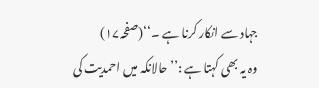جہاد سے انکار کرنا ہے ۔‘‘(صفحہ۱۷)
وہ یہ بھی کہتا ہے :’’ حالانکہ میں احمدیت کی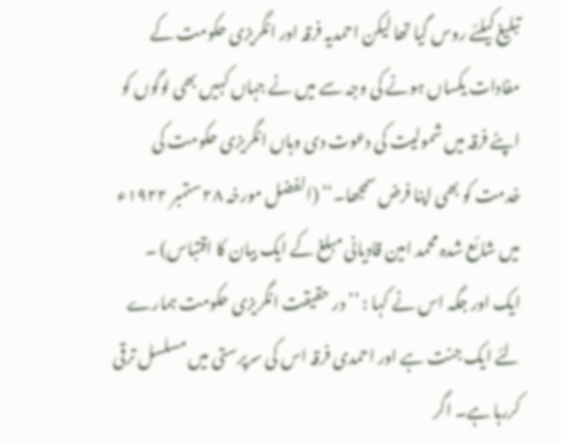تبلیغ کیلئے روس گیا تھا لیکن احمدیہ فرقہ اور انگریزی حکومت کے مفادات یکساں ہونے کی وجہ سے میں نے جہاں کہیں بھی لوگوں کو اپنے فرقہ میں شمولیت کی دعوت دی وہاں انگریزی حکومت کی خدمت کو بھی اپنا فرض سمجھا۔‘‘ (الفضل مورخہ ۲۸ ستمبر ۱۹۲۲ء میں شائع شدہ محمد امین قادیانی مبلغ کے ایک بیان کا اقتباس) ۔
ایک اور جگہ اس نے کہا : ’’ در حقیقت انگریزی حکومت ہمارے لئے ایک جنت ہے اور احمدی فرقہ اس کی سرپرستی میں مسلسل ترقی کررہا ہے۔ اگر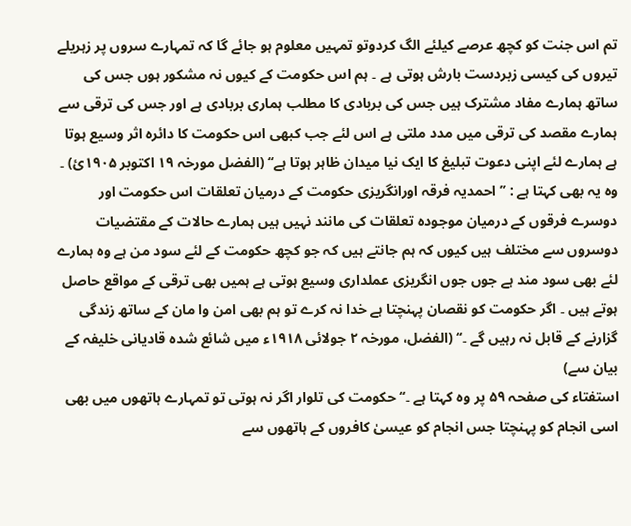تم اس جنت کو کچھ عرصے کیلئے الگ کردوتو تمہیں معلوم ہو جائے گا کہ تمہارے سروں پر زہریلے تیروں کی کیسی زبردست بارش ہوتی ہے ۔ ہم اس حکومت کے کیوں نہ مشکور ہوں جس کی ساتھ ہمارے مفاد مشترک ہیں جس کی بربادی کا مطلب ہماری بربادی ہے اور جس کی ترقی سے ہمارے مقصد کی ترقی میں مدد ملتی ہے اس لئے جب کبھی اس حکومت کا دائرہ اثر وسیع ہوتا ہے ہمارے لئے اپنی دعوت تبلیغ کا ایک نیا میدان ظاہر ہوتا ہے‘‘ (الفضل مورخہ ۱۹ اکتوبر ۱۹۰۵ئ) ۔
وہ یہ بھی کہتا ہے : ’’ احمدیہ فرقہ اورانگریزی حکومت کے درمیان تعلقات اس حکومت اور دوسرے فرقوں کے درمیان موجودہ تعلقات کی مانند نہیں ہیں ہمارے حالات کے مقتضیات دوسروں سے مختلف ہیں کیوں کہ ہم جانتے ہیں کہ جو کچھ حکومت کے لئے سود من ہے وہ ہمارے لئے بھی سود مند ہے جوں جوں انگریزی عملداری وسیع ہوتی ہے ہمیں بھی ترقی کے مواقع حاصل ہوتے ہیں ۔ اگر حکومت کو نقصان پہنچتا ہے خدا نہ کرے تو ہم بھی امن وا مان کے ساتھ زندگی گزارنے کے قابل نہ رہیں گے ۔‘‘ (الفضل، مورخہ ۲ جولائی ۱۹۱۸ء میں شائع شدہ قادیانی خلیفہ کے بیان سے)
استفتاء کی صفحہ ۵۹ پر وہ کہتا ہے ۔‘‘ حکومت کی تلوار اگر نہ ہوتی تو تمہارے ہاتھوں میں بھی اسی انجام کو پہنچتا جس انجام کو عیسیٰ کافروں کے ہاتھوں سے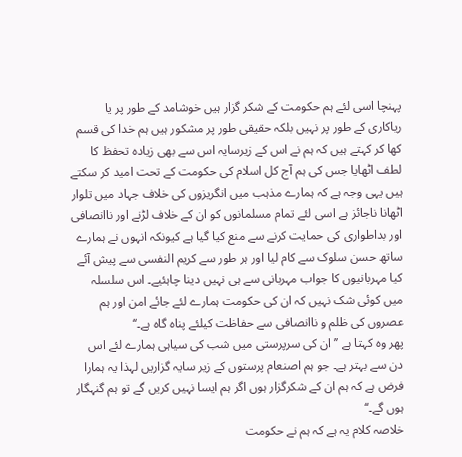پہنچا اسی لئے ہم حکومت کے شکر گزار ہیں خوشامد کے طور پر یا ریاکاری کے طور پر نہیں بلکہ حقیقی طور پر مشکور ہیں ہم خدا کی قسم کھا کر کہتے ہیں کہ ہم نے اس کے زیرسایہ اس سے بھی زیادہ تحفظ کا لطف اٹھایا جس کی ہم آج کل اسلام کی حکومت کے تحت امید کر سکتے ہیں یہی وجہ ہے کہ ہمارے مذہب میں انگریزوں کی خلاف جہاد میں تلوار اٹھانا ناجائز ہے اسی لئے تمام مسلمانوں کو ان کے خلاف لڑنے اور ناانصافی اور بداطواری کی حمایت کرنے سے منع کیا گیا ہے کیونکہ انہوں نے ہمارے ساتھ حسن سلوک سے کام لیا اور ہر طور سے کریم النفسی سے پیش آئے کیا مہربانیوں کا جواب مہربانی سے ہی نہیں دینا چاہئیے۔ اس سلسلہ میں کوئی شک نہیں کہ ان کی حکومت ہمارے لئے جائے امن اور ہم عصروں کی ظلم و ناانصافی سے حفاظت کیلئے پناہ گاہ ہے۔‘‘
پھر وہ کہتا ہے ’’ ان کی سرپرستی میں شب کی سیاہی ہمارے لئے اس دن سے بہتر ہے۔ جو ہم اصنعام پرستوں کے زیر سایہ گزاریں لہذا یہ ہمارا فرض ہے کہ ہم ان کے شکرگزار ہوں اگر ہم ایسا نہیں کریں گے تو ہم گنہگار ہوں گے۔‘‘
خلاصہ کلام یہ ہے کہ ہم نے حکومت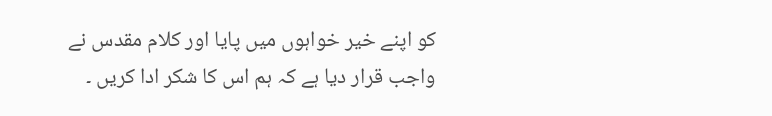کو اپنے خیر خواہوں میں پایا اور کلام مقدس نے واجب قرار دیا ہے کہ ہم اس کا شکر ادا کریں ۔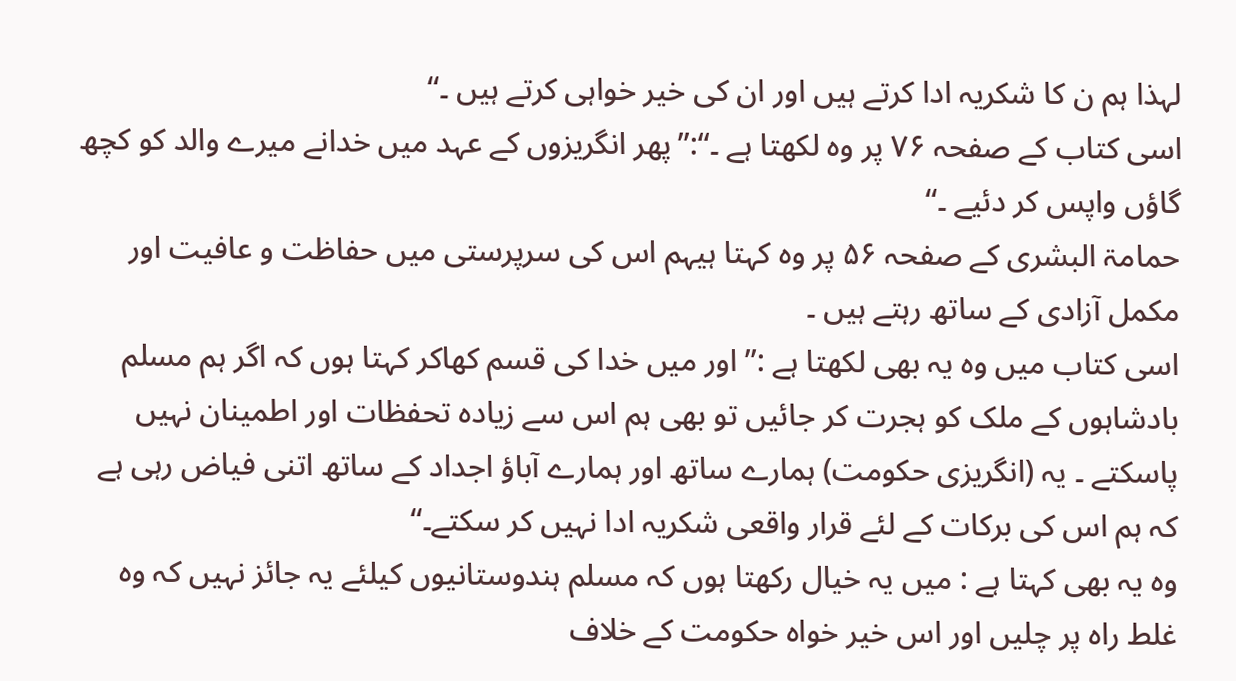لہذا ہم ن کا شکریہ ادا کرتے ہیں اور ان کی خیر خواہی کرتے ہیں ۔‘‘
اسی کتاب کے صفحہ ۷۶ پر وہ لکھتا ہے ۔‘‘:’’پھر انگریزوں کے عہد میں خدانے میرے والد کو کچھ گاؤں واپس کر دئیے ۔‘‘
حمامۃ البشری کے صفحہ ۵۶ پر وہ کہتا ہیہم اس کی سرپرستی میں حفاظت و عافیت اور مکمل آزادی کے ساتھ رہتے ہیں ۔
اسی کتاب میں وہ یہ بھی لکھتا ہے :’’ اور میں خدا کی قسم کھاکر کہتا ہوں کہ اگر ہم مسلم بادشاہوں کے ملک کو ہجرت کر جائیں تو بھی ہم اس سے زیادہ تحفظات اور اطمینان نہیں پاسکتے ۔ یہ (انگریزی حکومت) ہمارے ساتھ اور ہمارے آباؤ اجداد کے ساتھ اتنی فیاض رہی ہے کہ ہم اس کی برکات کے لئے قرار واقعی شکریہ ادا نہیں کر سکتے۔‘‘
وہ یہ بھی کہتا ہے : میں یہ خیال رکھتا ہوں کہ مسلم ہندوستانیوں کیلئے یہ جائز نہیں کہ وہ غلط راہ پر چلیں اور اس خیر خواہ حکومت کے خلاف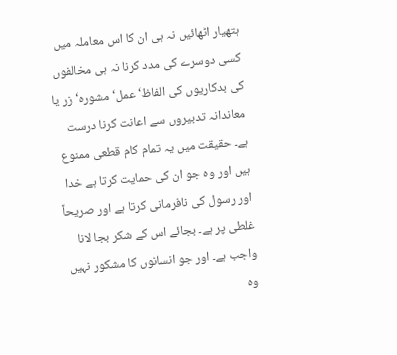ہتھیار اٹھائیں نہ ہی ان کا اس معاملہ میں کسی دوسرے کی مدد کرنا نہ ہی مخالفوں کی بدکاریوں کی الفاظ‘ عمل‘مشورہ‘ زر یا معاندانہ تدبیروں سے اعانت کرنا درست ہے۔ حقیقت میں یہ تمام کام قطعی ممنوع ہیں اور وہ جو ان کی حمایت کرتا ہے خدا اور رسول کی نافرمانی کرتا ہے اور صریحاً غلطی پر ہے۔ بجائے اس کے شکر بجا لانا واجب ہے۔ اور جو انسانوں کا مشکور نہیں وہ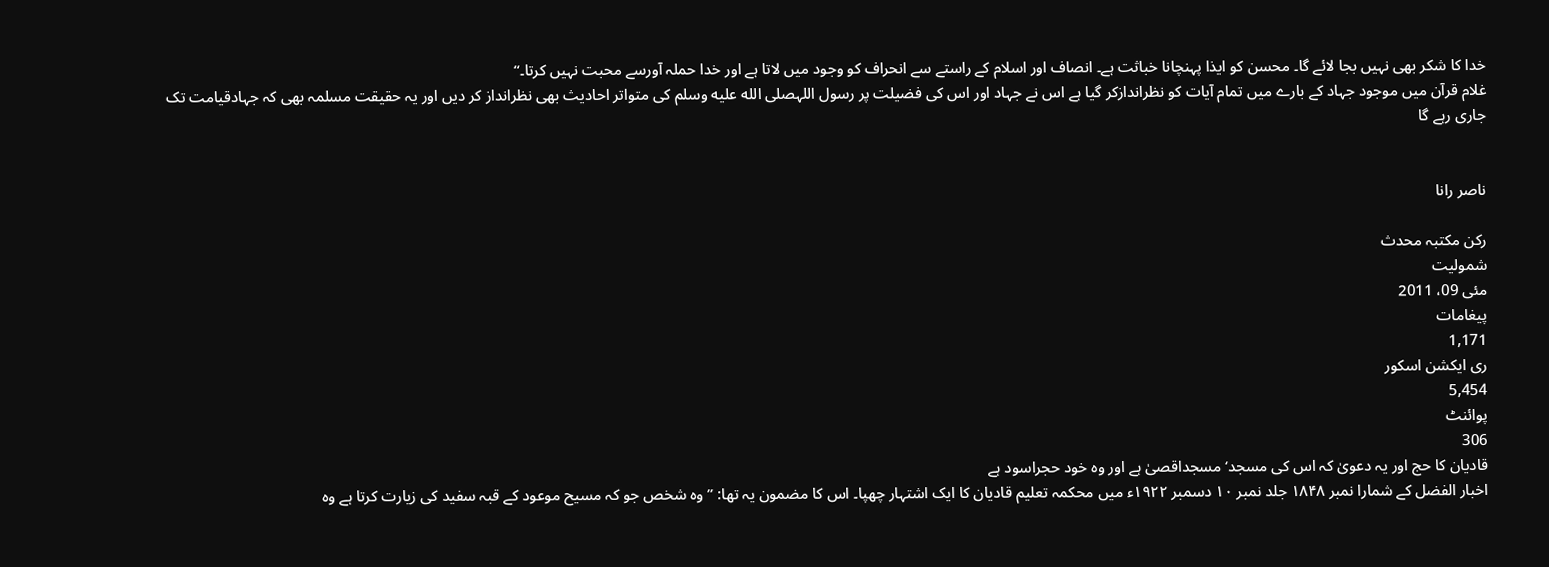خدا کا شکر بھی نہیں بجا لائے گا۔ محسن کو ایذا پہنچانا خباثت ہے۔ انصاف اور اسلام کے راستے سے انحراف کو وجود میں لاتا ہے اور خدا حملہ آورسے محبت نہیں کرتا۔‘‘
غلام قرآن میں موجود جہاد کے بارے میں تمام آیات کو نظراندازکر گیا ہے اس نے جہاد اور اس کی فضیلت پر رسول اللہصلى الله عليه وسلم کی متواتر احادیث بھی نظرانداز کر دیں اور یہ حقیقت مسلمہ بھی کہ جہادقیامت تک جاری رہے گا


ناصر رانا

رکن مکتبہ محدث
شمولیت
مئی 09، 2011
پیغامات
1,171
ری ایکشن اسکور
5,454
پوائنٹ
306
قادیان کا حج اور یہ دعویٰ کہ اس کی مسجد‘ مسجداقصیٰ ہے اور وہ خود حجراسود ہے
اخبار الفضل کے شمارا نمبر ۱۸۴۸ جلد نمبر ۱۰ دسمبر ۱۹۲۲ء میں محکمہ تعلیم قادیان کا ایک اشتہار چھپا۔ اس کا مضمون یہ تھا: ’’ وہ شخص جو کہ مسیح موعود کے قبہ سفید کی زیارت کرتا ہے وہ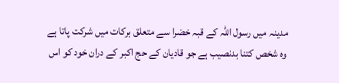مدینہ میں رسول اللہ کے قبہ خضرا سے متعلق برکات میں شرکت پاتا ہے وہ شخص کتنا بدنصیب ہے جو قادیان کے حج اکبر کے دران خود کو اس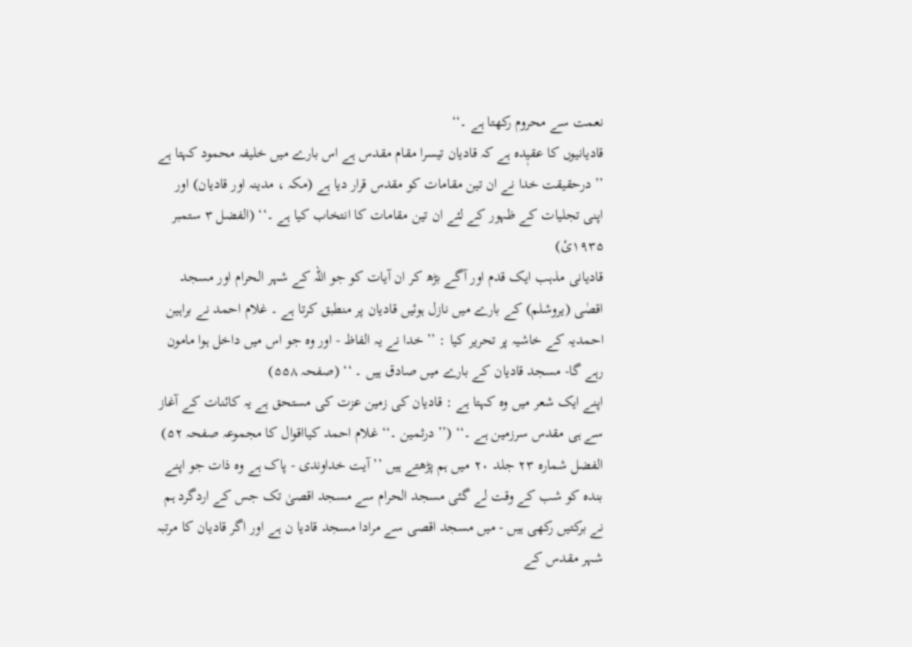نعمت سے محروم رکھتا ہے ۔‘‘
قادیانیوں کا عقیٖدہ ہے کہ قادیان تیسرا مقام مقدس ہے اس بارے میں خلیفہ محمود کہتا ہے ’’ درحقیقت خدا نے ان تین مقامات کو مقدس قرار دیا ہے (مکہ ، مدینہ اور قادیان) اور اپنی تجلیات کے ظہور کے لئے ان تین مقامات کا انتخاب کیا ہے ۔‘‘ (الفضل ۳ ستمبر ۱۹۳۵ئ)
قادیانی مذہب ایک قدم اور آگے بڑھ کر ان آیات کو جو اللہ کے شہر الحرام اور مسجد اقصٰی (یروشلم) کے بارے میں نازل ہوئیں قادیان پر منطبق کرتا ہے ۔ غلام احمد نے براہین احمدیہ کے خاشیہ پر تحریر کیا : ’’ خدا نے یہ الفاظ - اور وہ جو اس میں داخل ہوا مامون رہے گا- مسجد قادیان کے بارے میں صادق ہیں ۔ ‘‘ (صفحہ ۵۵۸)
اپنے ایک شعر میں وہ کہتا ہے : قادیان کی زمین عزت کی مستحق ہے یہ کائنات کے آغاز سے ہی مقدس سرزمین ہے ۔‘‘ (’’ درثمین ۔‘‘ غلام احمد کیااقوال کا مجموعہ صفحہ ۵۲)
الفضل شمارہ ۲۳ جلد ۲۰ میں ہم پڑھتے ہیں ’’ آیت خداوندی - پاک ہے وہ ذات جو اپنے بندہ کو شب کے وقت لے گئی مسجد الحرام سے مسجد اقصیٰ تک جس کے اردگرد ہم نے برکتیں رکھی ہیں - میں مسجد اقصی سے مرادا مسجد قادیا ن ہے اور اگر قادیان کا مرتبہ شہر مقدس کے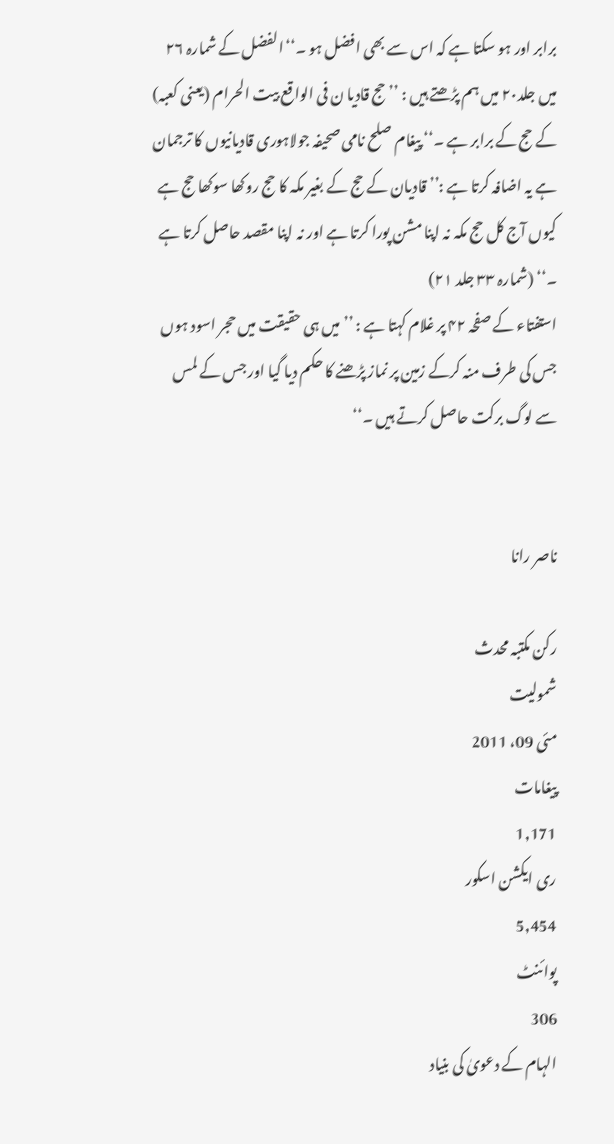برابر اور ہو سکتا ہے کہ اس سے بھی افضل ہو ۔‘‘الفضل کے شمارہ ۲۶ میں جلد۲۰ میں ہم پڑھتے ہیں : ’’ حج قادیا ن فی الواقع بیت الحرام (یعنی کعبہ) کے حج کے برابر ہے ۔‘‘ پیغام صلح نامی صحیفہ جولاہوری قادیانیوں کا ترجمان ہے یہ اضافہ کرتا ہے :’’ قادیان کے حج کے بغیر مکہ کا حج روکھا سوکھا حج ہے کیوں آج کل حج مکہ نہ اپنا مشن پورا کرتا ہے اور نہ اپنا مقصد حاصل کرتا ہے ۔‘‘ (شمارہ ۳۳ جلد ۲۱)
استفتاء کے صفحہ ۴۲ پر غلام کہتا ہے : ’’ میں ہی حقیقت میں حجر اسود ہوں جس کی طرف منہ کرکے زمین پر نماز پڑھنے کا حکم دیا گیا اور جس کے لمس سے لوگ برکت حاصل کرتے ہیں ۔‘‘


ناصر رانا

رکن مکتبہ محدث
شمولیت
مئی 09، 2011
پیغامات
1,171
ری ایکشن اسکور
5,454
پوائنٹ
306
الہام کے دعویٰ کی بنیاد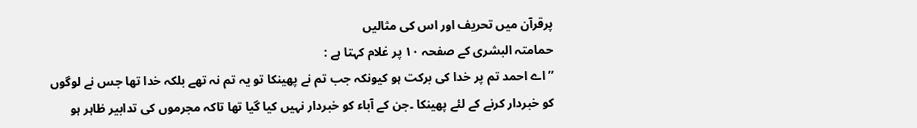پرقرآن میں تحریف اور اس کی مثالیں
حمامتہ البشری کے صفحہ ۱۰ پر غلام کہتا ہے :
’’ اے احمد تم پر خدا کی برکت ہو کیونکہ جب تم نے پھینکا تو یہ تم نہ تھے بلکہ خدا تھا جس نے لوگوں کو خبردار کرنے کے لئے پھینکا ۔جن کے آباء کو خبردار نہیں کیا گیا تھا تاکہ مجرموں کی تدابیر ظاہر ہو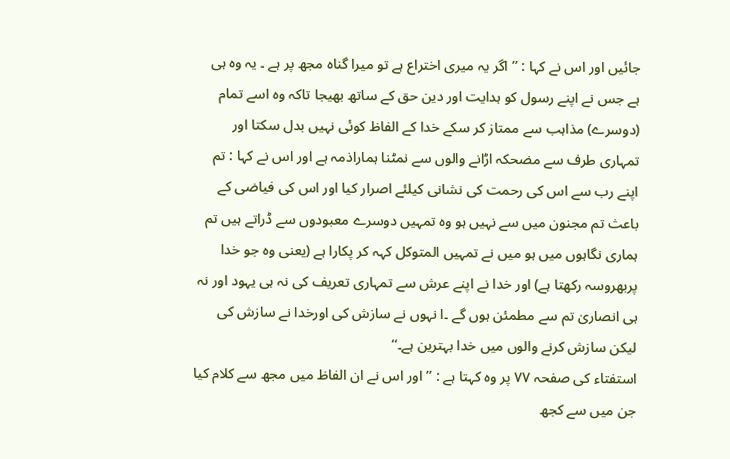جائیں اور اس نے کہا : ’’ اگر یہ میری اختراع ہے تو میرا گناہ مجھ پر ہے ۔ یہ وہ ہی ہے جس نے اپنے رسول کو ہدایت اور دین حق کے ساتھ بھیجا تاکہ وہ اسے تمام (دوسرے) مذاہب سے ممتاز کر سکے خدا کے الفاظ کوئی نہیں بدل سکتا اور تمہاری طرف سے مضحکہ اڑانے والوں سے نمٹنا ہماراذمہ ہے اور اس نے کہا : تم اپنے رب سے اس کی رحمت کی نشانی کیلئے اصرار کیا اور اس کی فیاضی کے باعث تم مجنون میں سے نہیں ہو وہ تمہیں دوسرے معبودوں سے ڈراتے ہیں تم ہماری نگاہوں میں ہو میں نے تمہیں المتوکل کہہ کر پکارا ہے (یعنی وہ جو خدا پربھروسہ رکھتا ہے) اور خدا نے اپنے عرش سے تمہاری تعریف کی نہ ہی یہود اور نہ ہی انصاریٰ تم سے مطمئن ہوں گے ۔ا نہوں نے سازش کی اورخدا نے سازش کی لیکن سازش کرنے والوں میں خدا بہترین ہے۔‘‘
استفتاء کی صفحہ ۷۷ پر وہ کہتا ہے : ’’ اور اس نے ان الفاظ میں مجھ سے کلام کیا جن میں سے کجھ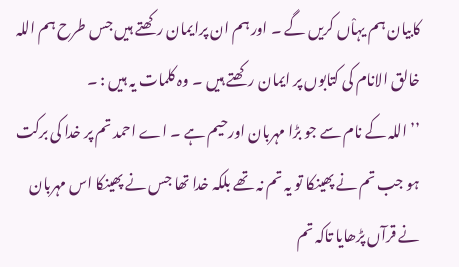کابیان ہم یہاْں کریں گے ۔ اور ہم ان پرایمان رکھتے ہیں جس طرح ہم اللہ خالق الانام کی کتابوں پر ایمان رکھتے ہیں ۔ وہ کلمات یہ ہیں : ۔
’’ اللہ کے نام سے جو بڑا مہربان اورحیم ہے ۔ اے احمد تم پر خدا کی برکت ہو جب تم نے پھینکا تو یہ تم نہ تھے بلکہ خدا تھا جس نے پھینکا اس مہربان نے قرآں پڑھایا تاکہ تم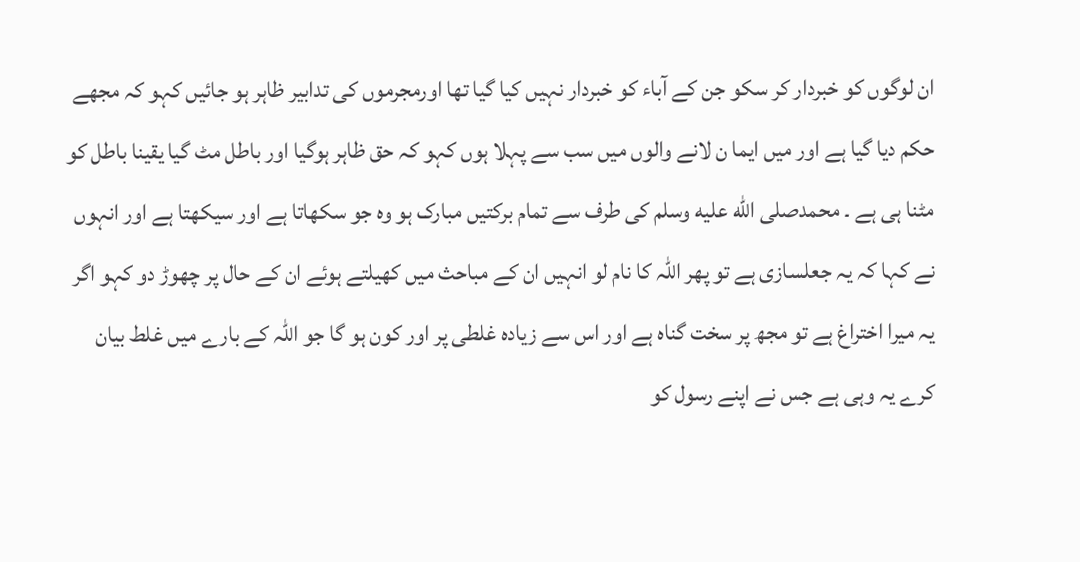ان لوگوں کو خبردار کر سکو جن کے آباء کو خبردار نہیں کیا گیا تھا اورمجرموں کی تدابیر ظاہر ہو جائیں کہو کہ مجھے حکم دیا گیا ہے اور میں ایما ن لانے والوں میں سب سے پہلا ہوں کہو کہ حق ظاہر ہوگیا اور باطل مٹ گیا یقینا باطل کو مٹنا ہی ہے ۔ محمدصلى الله عليه وسلم کی طرف سے تمام برکتیں مبارک ہو وہ جو سکھاتا ہے اور سیکھتا ہے اور انہوں نے کہا کہ یہ جعلسازی ہے تو پھر اللہ کا نام لو انہیں ان کے مباحث میں کھیلتے ہوئے ان کے حال پر چھوڑ دو کہو اگر یہ میرا اختراغ ہے تو مجھ پر سخت گناہ ہے اور اس سے زیادہ غلطی پر اور کون ہو گا جو اللہ کے بارے میں غلط بیان کرے یہ وہی ہے جس نے اپنے رسول کو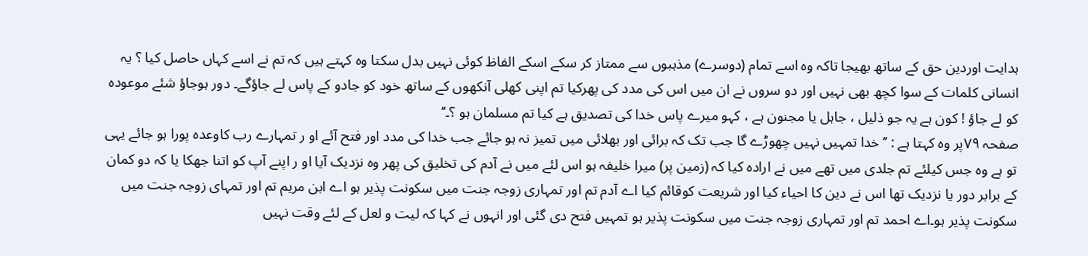ہدایت اوردین حق کے ساتھ بھیجا تاکہ وہ اسے تمام (دوسرے) مذہبوں سے ممتاز کر سکے اسکے الفاظ کوئی نہیں بدل سکتا وہ کہتے ہیں کہ تم نے اسے کہاں حاصل کیا ؟ یہ انسانی کلمات کے سوا کچھ بھی نہیں اور دو سروں نے ان میں اس کی مدد کی پھرکیا تم اپنی کھلی آنکھوں کے ساتھ خود کو جادو کے پاس لے جاؤگے۔ دور ہوجاؤ شئے موعودہ کو لے جاؤ ! کون ہے یہ جو ذلیل ، جاہل یا مجنون ہے ، کہو میرے پاس خدا کی تصدیق ہے کیا تم مسلمان ہو ؟۔‘‘
صفحہ ۷۹پر وہ کہتا ہے : ’’ خدا تمہیں نہیں چھوڑے گا جب تک کہ برائی اور بھلائی میں تمیز نہ ہو جائے جب خدا کی مدد اور فتح آئے او ر تمہارے رب کاوعدہ پورا ہو جائے یہی تو ہے وہ جس کیلئے تم جلدی میں تھے میں نے ارادہ کیا کہ (زمین پر) میرا خلیفہ ہو اس لئے میں نے آدم کی تخلیق کی پھر وہ نزدیک آیا او ر اپنے آپ کو اتنا جھکا یا کہ دو کمان کے برابر دور یا نزدیک تھا اس نے دین کا احیاء کیا اور شریعت کوقائم کیا اے آدم تم اور تمہاری زوجہ جنت میں سکونت پذیر ہو اے ابن مریم تم اور تمہای زوجہ جنت میں سکونت پذیر ہو۔اے احمد تم اور تمہاری زوجہ جنت میں سکونت پذیر ہو تمہیں فتح دی گئی اور انہوں نے کہا کہ لیت و لعل کے لئے وقت نہیں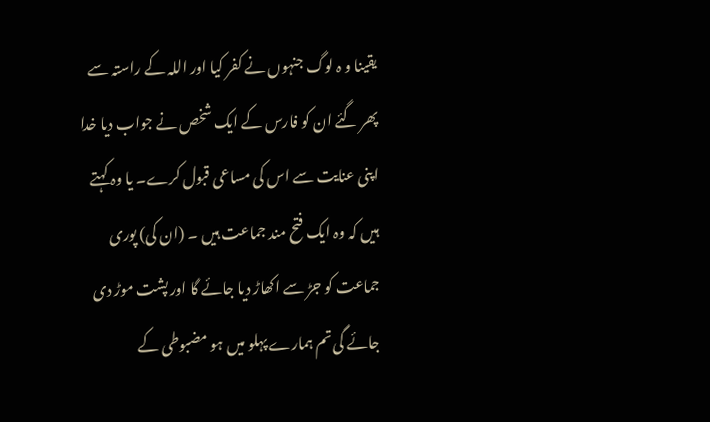یقینا و ہ لوگ جنہوں نے کفر کیا اور اللہ کے راستہ سے پھر گئے ان کو فارس کے ایک شخص نے جواب دیا خدا اپنی عنایت سے اس کی مساعی قبول کرے۔ یا وہ کہتے ہیں کہ وہ ایک فتح مند جماعت ہیں ۔ (ان کی) پوری جماعت کو جڑ سے اکھاڑ دیا جائے گا اور پشت موڑ دی جائے گی تم ہمارے پہلو میں ہو مضبوطی کے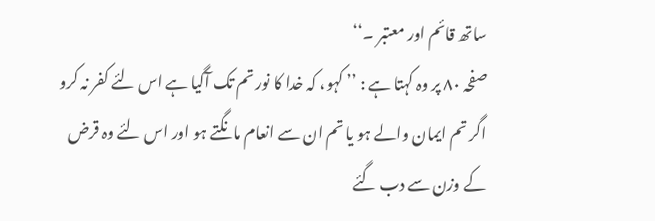ساتھ قائم اور معتبر ۔‘‘
صفحہ ۸۰ پر وہ کہتا ہے : ’’ کہو، کہ خدا کا نور تم تک آگیا ہے اس لئے کفر نہ کرو اگر تم ایمان والے ہو یا تم ان سے انعام مانگتے ہو اور اس لئے وہ قرض کے وزن سے دب گئے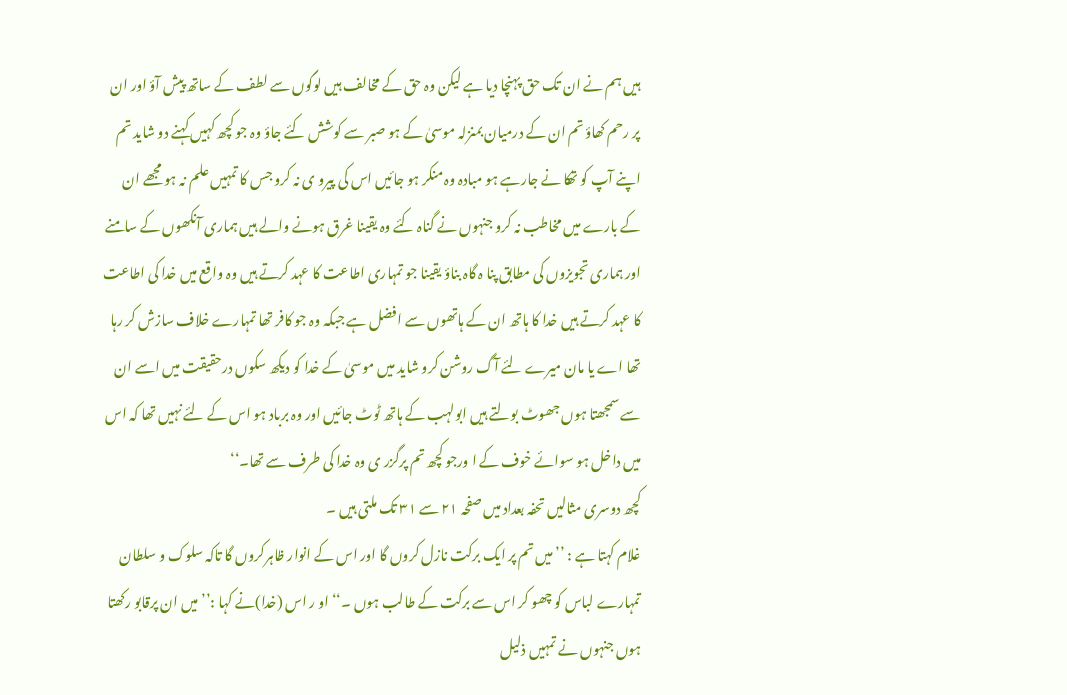ہیں ہم نے ان تک حق پہنچا دیا ہے لیکن وہ حق کے مخالف ہیں لوگوں سے لطف کے ساتھ پیش آؤ اور ان پر رحم کھاؤ تم ان کے درمیان بمنزلہ موسیٰ کے ہو صبر سے کوشش کئے جاؤ وہ جو کچھ کہیں کہنے دو شاید تم اپنے آپ کو تھکا نے جارہے ہو مبادہ وہ منکر ہو جائیں اس کی پیرو ی نہ کرو جس کا تمہیں علم نہ ہو مجھے ان کے بارے میں مخاطب نہ کرو جنہوں نے گناہ کئے وہ یقینا غرق ہونے والے ہیں ہماری آنکھوں کے سامنے اور ہماری تجویزوں کی مطابق پنا ہ گاہ بناؤ یقینا جو تمہاری اطاعت کا عہد کرتے ہیں وہ واقع میں خدا کی اطاعت کا عہد کرتے ہیں خدا کا ہاتھ ان کے ہاتھوں سے افضل ہے جبکہ وہ جو کافر تھا تمہارے خلاف سازش کر رہا تھا اے یا مان میرے لئے آگ روشن کرو شاید میں موسیٰ کے خدا کو دیکھ سکوں درحقیقت میں اسے ان سے سمجھتا ہوں جھوٹ بولتے ہیں ابولہب کے ہاتھ ٹوٹ جائیں اور وہ برباد ہو اس کے لئے نہیں تھا کہ اس میں داخل ہو سوائے خوف کے ا ورجو کچھ تم پرگزر ی وہ خدا کی طرف سے تھا۔‘‘
کچھ دوسری مثالیں تحفہ بعداد میں صفحہ ۲۱ سے ۳۱ تک ملتی ہیں ۔
غلام کہتا ہے : ’’ میں تم پر ایک برکت نازل کروں گا اور اس کے انوار ظاہرکروں گا تاکہ سلوک و سلطان تمہارے لباس کو چھو کر اس سے برکت کے طالب ہوں ۔‘‘ او ر اس (خدا)نے کہا :’’ میں ان پرقابو رکھتا ہوں جنہوں نے تمہیں ذلیل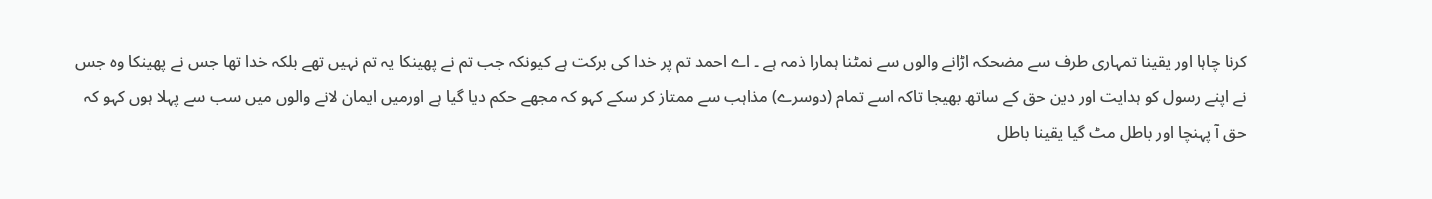کرنا چاہا اور یقینا تمہاری طرف سے مضحکہ اڑانے والوں سے نمٹنا ہمارا ذمہ ہے ۔ اے احمد تم پر خدا کی برکت ہے کیونکہ جب تم نے پھینکا یہ تم نہیں تھے بلکہ خدا تھا جس نے پھینکا وہ جس نے اپنے رسول کو ہدایت اور دین حق کے ساتھ بھیجا تاکہ اسے تمام (دوسرے) مذاہب سے ممتاز کر سکے کہو کہ مجھے حکم دیا گیا ہے اورمیں ایمان لانے والوں میں سب سے پہلا ہوں کہو کہ حق آ پہنچا اور باطل مٹ گیا یقینا باطل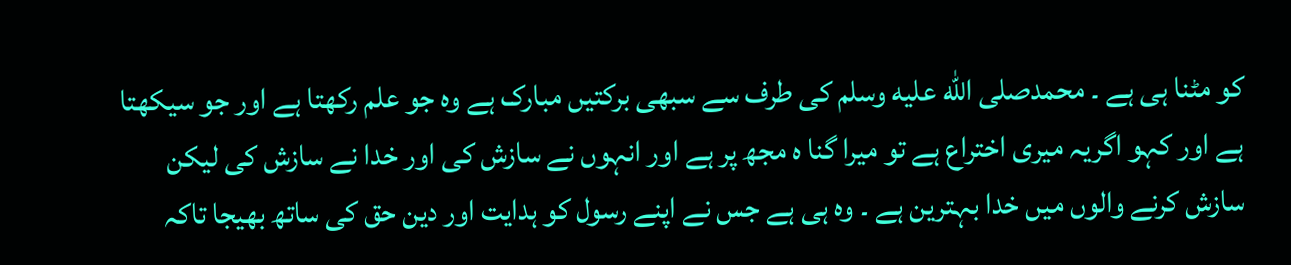کو مٹنا ہی ہے ۔ محمدصلى الله عليه وسلم کی طرف سے سبھی برکتیں مبارک ہے وہ جو علم رکھتا ہے اور جو سیکھتا ہے اور کہو اگریہ میری اختراع ہے تو میرا گنا ہ مجھ پر ہے اور انہوں نے سازش کی اور خدا نے سازش کی لیکن سازش کرنے والوں میں خدا بہترین ہے ۔ وہ ہی ہے جس نے اپنے رسول کو ہدایت اور دین حق کی ساتھ بھیجا تاکہ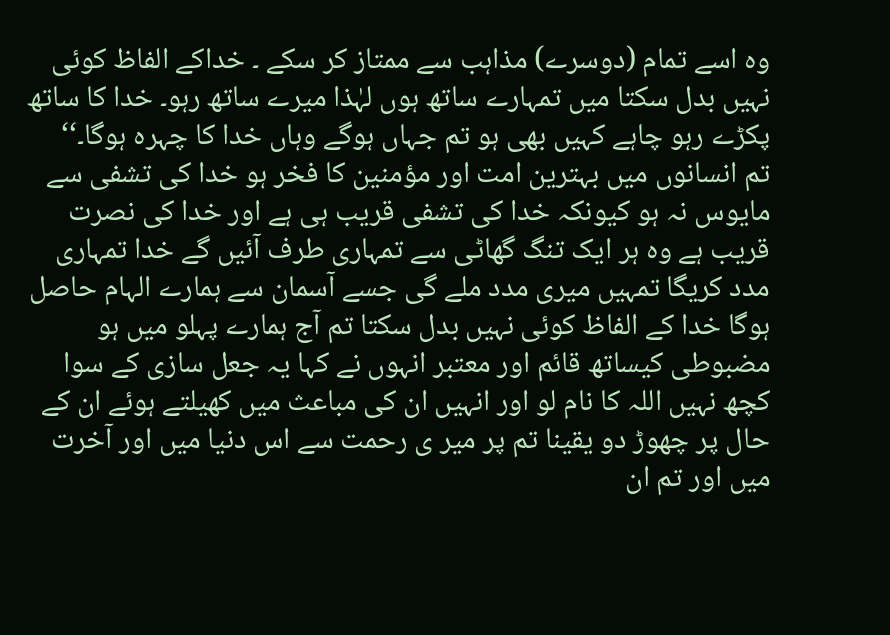وہ اسے تمام (دوسرے) مذاہب سے ممتاز کر سکے ۔ خداکے الفاظ کوئی نہیں بدل سکتا میں تمہارے ساتھ ہوں لہٰذا میرے ساتھ رہو۔ خدا کا ساتھ پکڑے رہو چاہے کہیں بھی ہو تم جہاں ہوگے وہاں خدا کا چہرہ ہوگا۔‘‘
تم انسانوں میں بہترین امت اور مؤمنین کا فخر ہو خدا کی تشفی سے مایوس نہ ہو کیونکہ خدا کی تشفی قریب ہی ہے اور خدا کی نصرت قریب ہے وہ ہر ایک تنگ گھاٹی سے تمہاری طرف آئیں گے خدا تمہاری مدد کریگا تمہیں میری مدد ملے گی جسے آسمان سے ہمارے الہام حاصل ہوگا خدا کے الفاظ کوئی نہیں بدل سکتا تم آج ہمارے پہلو میں ہو مضبوطی کیساتھ قائم اور معتبر انہوں نے کہا یہ جعل سازی کے سوا کچھ نہیں اللہ کا نام لو اور انہیں ان کی مباعث میں کھیلتے ہوئے ان کے حال پر چھوڑ دو یقینا تم پر میر ی رحمت سے اس دنیا میں اور آخرت میں اور تم ان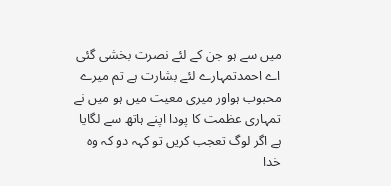میں سے ہو جن کے لئے نصرت بخشی گئی اے احمدتمہارے لئے بشارت ہے تم میرے محبوب ہواور میری معیت میں ہو میں نے تمہاری عظمت کا پودا اپنے ہاتھ سے لگایا ہے اگر لوگ تعجب کریں تو کہہ دو کہ وہ خدا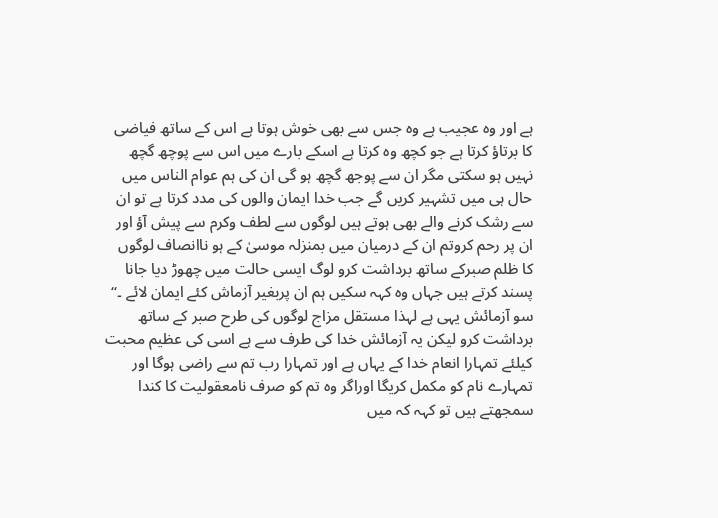ہے اور وہ عجیب ہے وہ جس سے بھی خوش ہوتا ہے اس کے ساتھ فیاضی کا برتاؤ کرتا ہے جو کچھ وہ کرتا ہے اسکے بارے میں اس سے پوچھ گچھ نہیں ہو سکتی مگر ان سے پوجھ گچھ ہو گی ان کی ہم عوام الناس میں حال ہی میں تشہیر کریں گے جب خدا ایمان والوں کی مدد کرتا ہے تو ان سے رشک کرنے والے بھی ہوتے ہیں لوگوں سے لطف وکرم سے پیش آؤ اور ان پر رحم کروتم ان کے درمیان میں بمنزلہ موسیٰ کے ہو ناانصاف لوگوں کا ظلم صبرکے ساتھ برداشت کرو لوگ ایسی حالت میں چھوڑ دیا جانا پسند کرتے ہیں جہاں وہ کہہ سکیں ہم ان پربغیر آزماش کئے ایمان لائے ۔‘‘ سو آزمائش یہی ہے لہذا مستقل مزاج لوگوں کی طرح صبر کے ساتھ برداشت کرو لیکن یہ آزمائش خدا کی طرف سے ہے اسی کی عظیم محبت کیلئے تمہارا انعام خدا کے یہاں ہے اور تمہارا رب تم سے راضی ہوگا اور تمہارے نام کو مکمل کریگا اوراگر وہ تم کو صرف نامعقولیت کا کندا سمجھتے ہیں تو کہہ کہ میں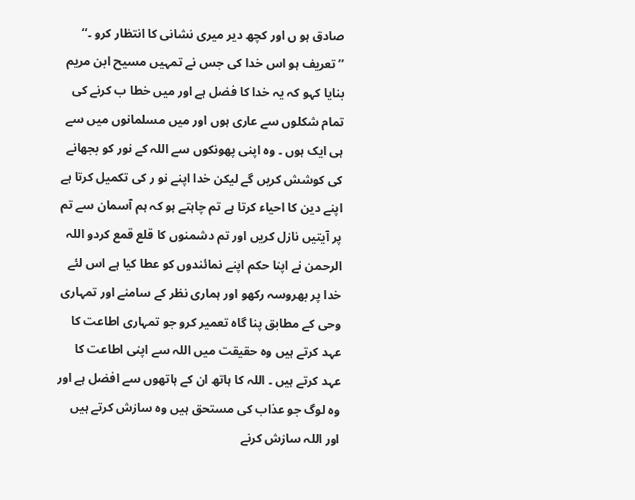صادق ہو ں اور کچھ دیر میری نشانی کا انتظار کرو ۔‘‘
’’ تعریف ہو اس خدا کی جس نے تمہیں مسیح ابن مریم بنایا کہو کہ یہ خدا کا فضل ہے اور میں خطا ب کرنے کی تمام شکلوں سے عاری ہوں اور میں مسلمانوں میں سے ہی ایک ہوں ۔ وہ اپنی پھونکوں سے اللہ کے نور کو بجھانے کی کوشش کریں گے لیکن خدا اپنے نو ر کی تکمیل کرتا ہے اپنے دین کا احیاء کرتا ہے تم چاہتے ہو کہ ہم آسمان سے تم پر آیتیں نازل کریں اور تم دشمنوں کا قلع قمع کردو اللہ الرحمن نے اپنا حکم اپنے نمائندوں کو عطا کیا ہے اس لئے خدا پر بھروسہ رکھو اور ہماری نظر کے سامنے اور تمہاری وحی کے مطابق پنا گاہ تعمیر کرو جو تمہاری اطاعت کا عہد کرتے ہیں وہ حقیقت میں اللہ سے اپنی اطاعت کا عہد کرتے ہیں ۔ اللہ کا ہاتھ ان کے ہاتھوں سے افضل ہے اور وہ لوگ جو عذاب کی مستحق ہیں وہ سازش کرتے ہیں اور اللہ سازش کرنے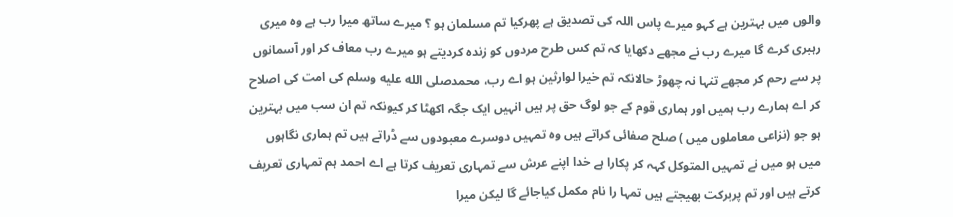والوں میں بہترین ہے کہو میرے پاس اللہ کی تصدیق ہے پھرکیا تم مسلمان ہو ؟ میرے ساتھ میرا رب ہے وہ میری رہبری کرے گا میرے رب نے مجھے دکھایا کہ تم کس طرح مردوں کو زندہ کردیتے ہو میرے رب معاف کر اور آسمانوں پر سے رحم کر مجھے تنہا نہ چھوڑ حالانکہ تم خیرا لوارثین ہو اے رب، محمدصلى الله عليه وسلم کی امت کی اصلاح کر اے ہمارے رب ہمیں اور ہماری قوم کے جو لوگ حق پر ہیں انہیں ایک جگہ اکھٹا کر کیونکہ تم ان سب میں بہترین ہو جو (نزاعی معاملوں میں ) صلح صفائی کراتے ہیں وہ تمہیں دوسرے معبودوں سے ڈراتے ہیں تم ہماری نگاہوں میں ہو میں نے تمہیں المتوکل کہہ کر پکارا ہے خدا اپنے عرش سے تمہاری تعریف کرتا ہے اے احمد ہم تمہاری تعریف کرتے ہیں اور تم پربرکت بھیجتے ہیں تمہا را نام مکمل کیاجائے گا لیکن میرا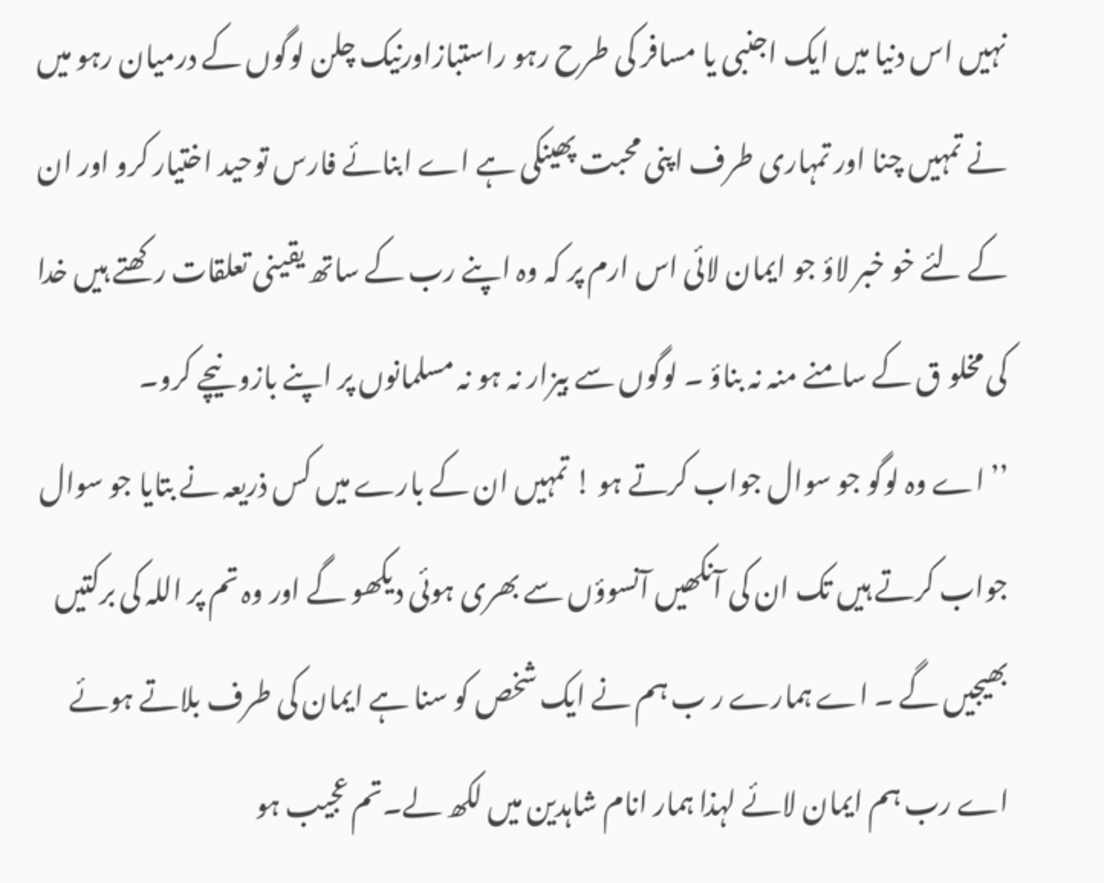نہیں اس دنیا میں ایک اجنبی یا مسافر کی طرح رہو راستبازاورنیک چلن لوگوں کے درمیان رہو میں نے تمہیں چنا اور تمہاری طرف اپنی محبت پھینکی ہے اے ابنائے فارس توحید اختیار کرو اور ان کے لئے خو خبر لاؤ جو ایمان لائی اس ارم پر کہ وہ اپنے رب کے ساتھ یقینی تعلقات رکھتے ہیں خدا کی مخلو ق کے سامنے منہ نہ بناؤ ۔ لوگوں سے بیزار نہ ہو نہ مسلمانوں پر اپنے بازو نیچے کرو۔
’’ اے وہ لوگو جو سوال جواب کرتے ہو ! تمہیں ان کے بارے میں کس ذریعہ نے بتایا جو سوال جواب کرتے ہیں تک ان کی آنکھیں آنسوؤں سے بھری ہوئی دیکھو گے اور وہ تم پر اللہ کی برکتیں بھیجیں گے ۔ اے ہمارے ر ب ہم نے ایک شخص کو سنا ہے ایمان کی طرف بلاتے ہوئے اے رب ہم ایمان لائے لہذا ہمار انام شاہدین میں لکھ لے۔تم عجیب ہو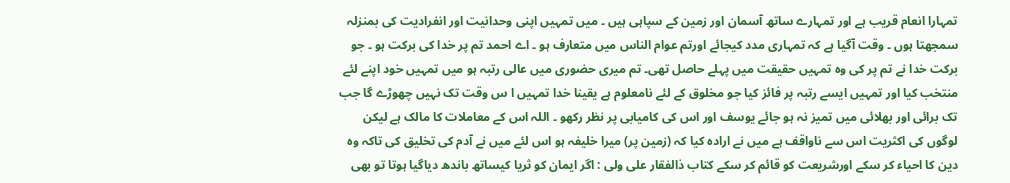تمہارا انعام قریب ہے اور تمہارے ساتھ آسمان اور زمین کے سپاہی ہیں ۔ میں تمہیں اپنی وحدانیت اور انفرادیت کی بمنزلہ سمجھتا ہوں ۔ وقت آگیا ہے کہ تمہاری مدد کیجائے اورتم عوام الناس میں متعارف ہو ۔ اے احمد تم پر خدا کی برکت ہو ۔ جو برکت خدا نے تم پر کی وہ تمہیں حقیقت میں پہلے حاصل تھی۔ تم میری حضوری میں عالی رتبہ ہو میں تمہیں خود اپنے لئے منتخب کیا اور تمہیں ایسے رتبہ پر فائز کیا جو مخلوق کے لئے نامعلوم ہے یقینا خدا تمہیں ا س وقت تک نہیں چھوڑے گا جب تک برائی اور بھلائی میں تمیز نہ ہو جائے یوسف اور اس کی کامیابی پر نظر رکھو ۔ اللہ اس کے معاملات کا مالک ہے لیکن لوگوں کی اکثریت اس سے ناواقف ہے میں نے ارادہ کیا کہ (زمین پر) میرا خلیفہ ہو اس لئے میں نے آدم کی تخلیق کی تاکہ وہ دین کا احیاء کر سکے اورشریعت کو قائم کر سکے کتاب ذالفقار علی ولی : اگر ایمان کو ثریا کیساتھ باندھ دیاگیا ہوتا تو بھی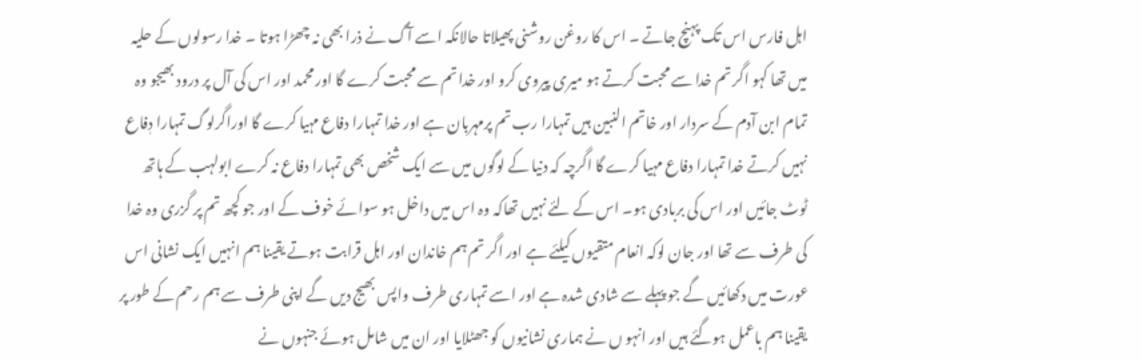اہل فارس اس تک پہنچ جاتے ۔ اس کا روغن روشنی پھیلاتا حالانکہ اسے آگ نے ذرا بھی نہ چھڑا ہوتا ۔ خدا رسولوں کے حلیہ میں تھا کہو اگر تم خدا سے محبت کرتے ہو میری پیروی کرو اور خدا تم سے محبت کرے گا اور محمد اور اس کی آل پر درود بھیجو وہ تمام ابن آدم کے سردار اور خاتم النبین ہیں تمہارا رب تم پرمہربان ہے اور خدا تمہارا دفاع مہیا کرے گا اوراگرلوگ تمہارا دٖفاع نہیں کرتے خدا تمہارا دفاع مہیا کرے گا اگرچہ کہ دنیا کے لوگوں میں سے ایک شخص بھی تمہارا دفاع نہ کرے ابولہب کے ہاتھ ٹوٹ جائیں اور اس کی بربادی ہو۔ اس کے لئے نہیں تھاکہ وہ اس میں داخل ہو سوائے خوف کے اور جو کچھ تم پر گزری وہ خدا کی طرف سے تھا اور جان لوکہ انعام متقیوں کیلئے ہے اور اگر تم ہم خاندان اور اہل قرابت ہوتے یقینا ہم انہیں ایک نشانی اس عورت میں دکھائیں گے جو پہلے سے شادی شدہ ہے اور اسے تمہاری طرف واپس بھیج دیں گے اپنی طرف سے ہم رحم کے طور پر یقینا ہم باعمل ہوگئے ہیں اور انہو ں نے ہماری نشانیوں کو جھٹلایا اور ان میں شامل ہوئے جنہوں نے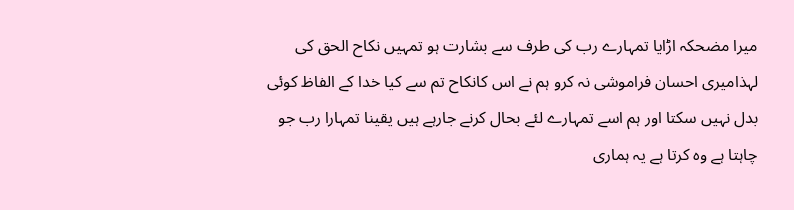میرا مضحکہ اڑایا تمہارے رب کی طرف سے بشارت ہو تمہیں نکاح الحق کی لہذامیری احسان فراموشی نہ کرو ہم نے اس کانکاح تم سے کیا خدا کے الفاظ کوئی بدل نہیں سکتا اور ہم اسے تمہارے لئے بحال کرنے جارہے ہیں یقینا تمہارا رب جو چاہتا ہے وہ کرتا ہے یہ ہماری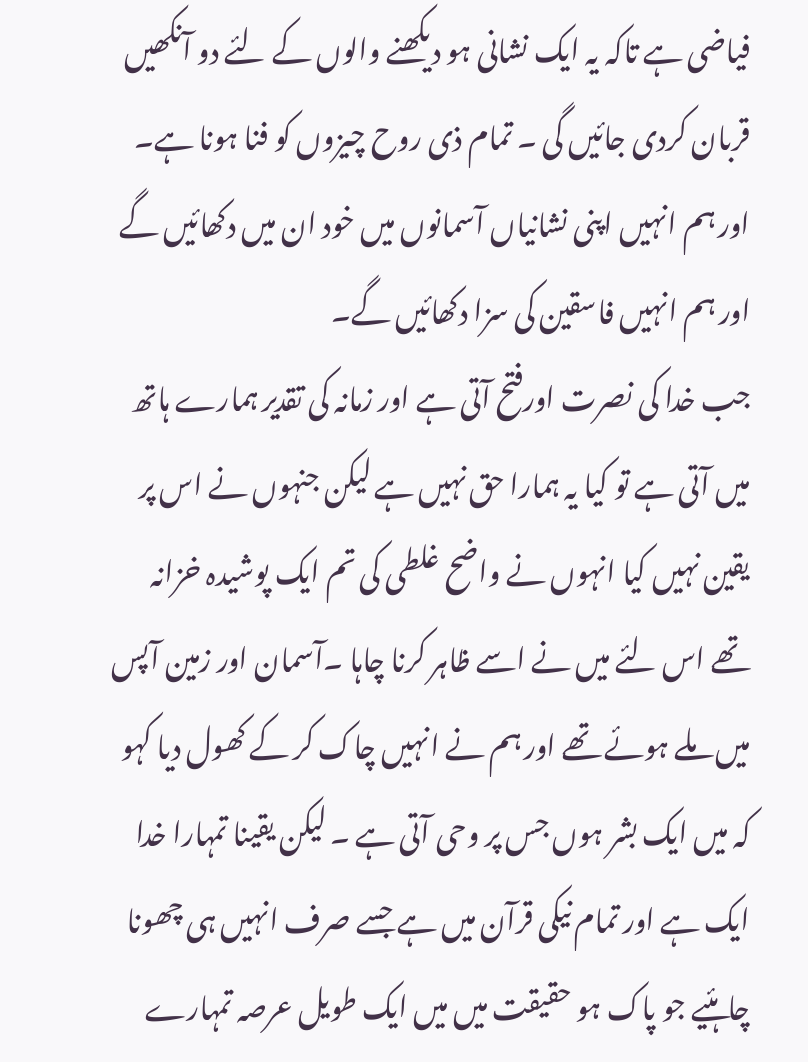فیاضی ہے تاکہ یہ ایک نشانی ہو دیکھنے والوں کے لئے دو آنکھیں قربان کردی جائیں گی ۔ تمام ذی روح چیزوں کو فنا ہونا ہے۔ اور ہم انہیں اپنی نشانیاں آسمانوں میں خود ان میں دکھائیں گے اور ہم انہیں فاسقین کی سزا دکھائیں گے۔
جب خدا کی نصرت اورفتح آتی ہے اور زمانہ کی تقدیر ہمارے ہاتھ میں آتی ہے تو کیا یہ ہمارا حق نہیں ہے لیکن جنہوں نے اس پر یقین نہیں کیا انہوں نے واضح غلطی کی تم ایک پوشیدہ خزانہ تھے اس لئے میں نے اسے ظاہر کرنا چاہا ۔آسمان اور زمین آپس میں ملے ہوئے تھے اور ہم نے انہیں چاک کر کے کھول دیا کہو کہ میں ایک بشر ہوں جس پر وحی آتی ہے ۔ لیکن یقینا تمہارا خدا ایک ہے اور تمام نیکی قرآن میں ہے جسے صرف انہیں ہی چھونا چاہئیے جو پاک ہو حقیقت میں میں ایک طویل عرصہ تمہارے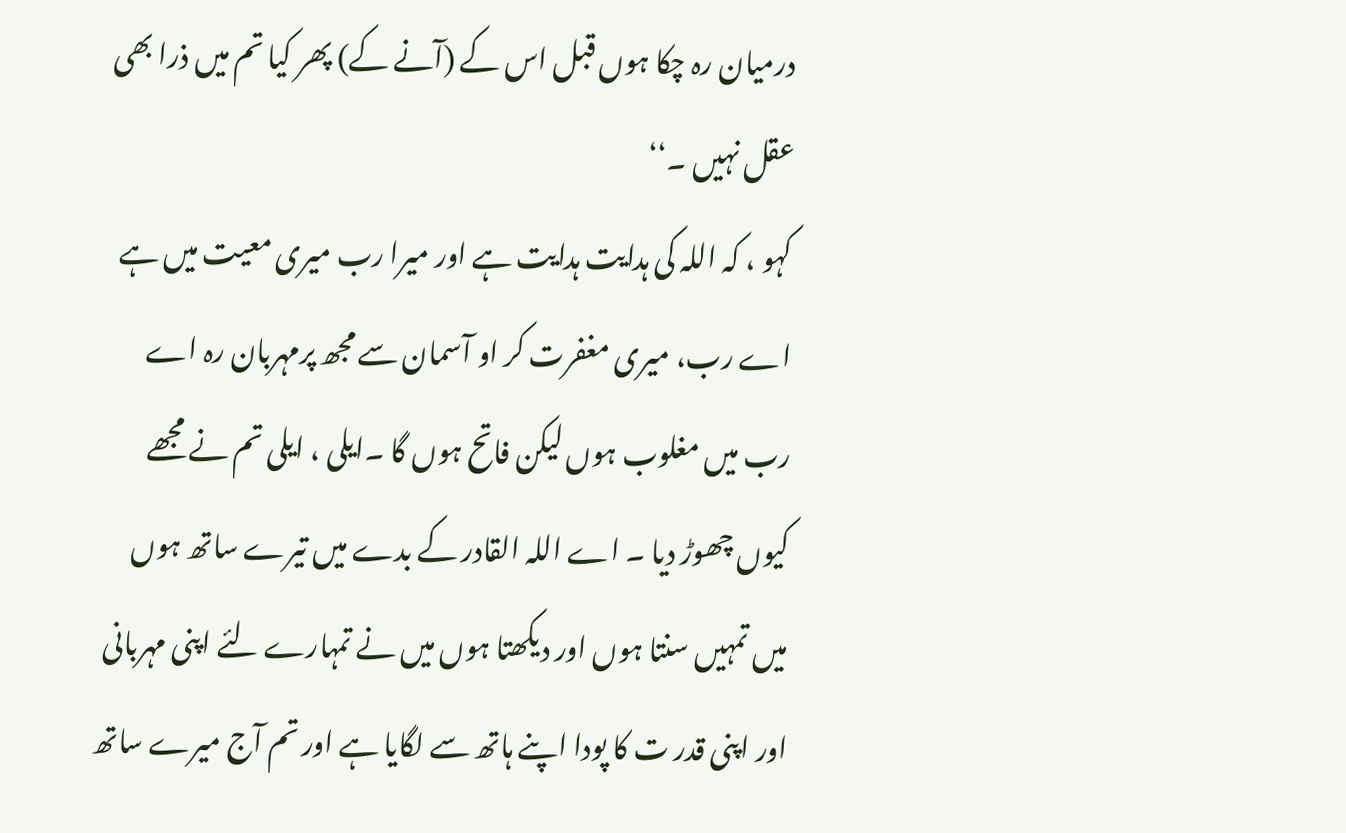درمیان رہ چکا ہوں قبل اس کے (آنے کے) پھر کیا تم میں ذرا بھی عقل نہیں ۔‘‘
کہو ، کہ اللہ کی ہدایت ہدایت ہے اور میرا رب میری معیت میں ہے اے رب، میری مغفرت کر او آسمان سے مجھ پرمہربان رہ اے رب میں مغلوب ہوں لیکن فاتح ہوں گا ۔ایلی ، ایلی تم نے مجھے کیوں چھوڑ دیا ۔ اے اللہ القادر کے بدے میں تیرے ساتھ ہوں میں تمہیں سنتا ہوں اور دیکھتا ہوں میں نے تمہارے لئے اپنی مہربانی اور اپنی قدر ت کا پودا اپنے ہاتھ سے لگایا ہے اور تم آج میرے ساتھ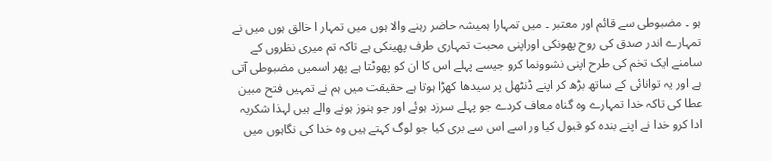ہو ۔ مضبوطی سے قائم اور معتبر ۔ میں تمہارا ہمیشہ حاضر رہنے والا ہوں میں تمہار ا خالق ہوں میں نے تمہارے اندر صدق کی روح پھونکی اوراپنی محبت تمہاری طرف پھینکی ہے تاکہ تم میری نظروں کے سامنے ایک تخم کی طرح اپنی نشوونما کرو جیسے پہلے اس کا ان کو پھوٹتا ہے پھر اسمیں مضبوطی آتی ہے اور یہ توانائی کے ساتھ بڑھ کر اپنے ڈنٹھل پر سیدھا کھڑا ہوتا ہے حقیقت میں ہم نے تمہیں فتح مبین عطا کی تاکہ خدا تمہارے وہ گناہ معاف کردے جو پہلے سرزد ہوئے اور جو ہنوز ہونے والے ہیں لہذا شکریہ ادا کرو خدا نے اپنے بندہ کو قبول کیا ور اسے اس سے بری کیا جو لوگ کہتے ہیں وہ خدا کی نگاہوں میں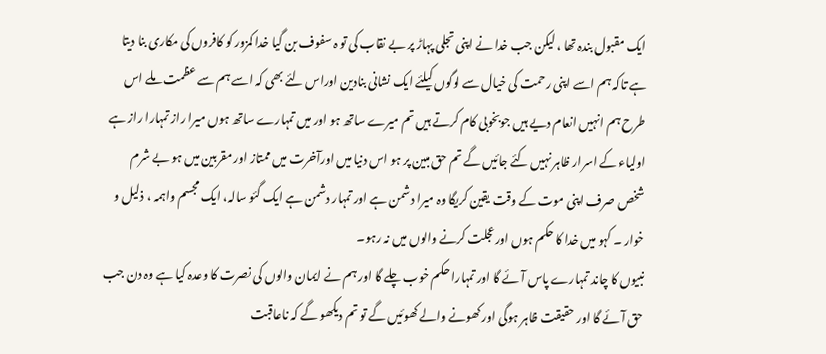ایک مقبول بندہ تھا ، لیکن جب خدا نے اپنی تجلی پہاڑ پر بے نقاب کی تو ہ سفوف بن گیا خدا کمزور کو کافروں کی مکاری بنا دیتا ہے تاکہ ہم اسے اپنی رحمت کی خیال سے لوگوں کیلئے ایک نشانی بنادین اوراس لئے بھی کہ اسے ہم سے عظمت ملے اس طرح ہم انہیں انعام دیے ہیں جوبخوبی کام کرتے ہیں تم میرے ساتھ ہو اور میں تمہارے ساتھ ہوں میرا راز تمہارا راز ہے اولیاء کے اسرار ظاہر نہیں کئے جائیں گے تم حق مبین پر ہو اس دنیا میں اورآخرت میں ممتاز اور مقربین میں ہو بے شرم شخص صرف اپنی موت کے وقت یقین کریگا وہ میرا دشمن ہے اور تمہار دشمن ہے ایک گئو سالہ، ایک مجسم واہمہ ، ذلیل و خوار ۔ کہو میں خدا کا حکم ہوں اورعجلت کرنے والوں میں نہ رہو۔
نبیوں کا چاند تمہارے پاس آئے گا اور تمہارا حکم خوب چلے گا اور ہم نے ایمان والوں کی نصرت کا وعدہ کیا ہے وہ دن جب حق آئے گا اور حقیقت ظاہر ہوگی اور کھونے والے کھوئیں گے تو تم دیکھو گے کہ ناعاقبت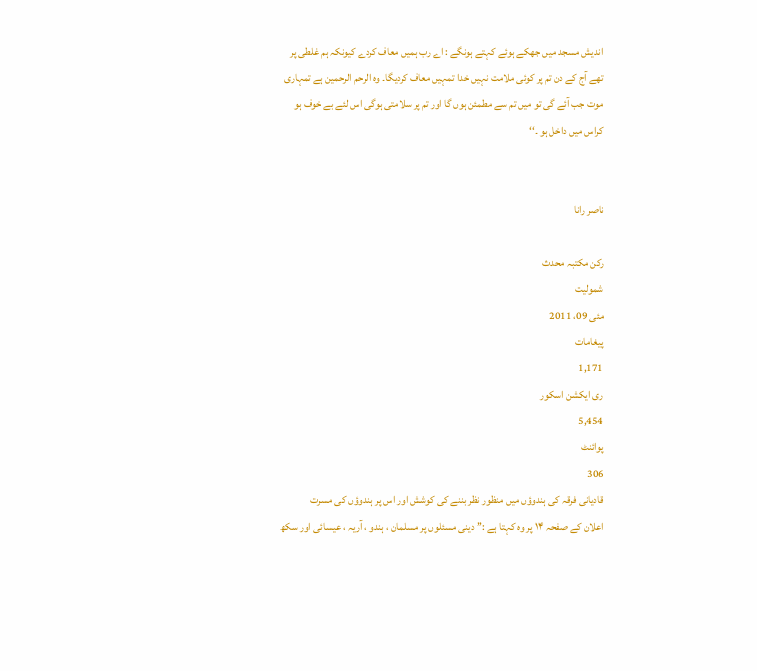اندیش مسجد میں جھکے ہوئے کہتے ہونگے : اے رب ہمیں معاف کردے کیونکہ ہم غلطی پر تھے آج کے دن تم پر کوئی ملامت نہیں خدا تمہیں معاف کردیگا۔ وہ الرحم الرحمین ہے تمہاری موت جب آئے گی تو میں تم سے مطمئن ہوں گا اور تم پر سلامتی ہوگی اس لئے بے خوف ہو کراس میں داخل ہو ۔‘‘


ناصر رانا

رکن مکتبہ محدث
شمولیت
مئی 09، 2011
پیغامات
1,171
ری ایکشن اسکور
5,454
پوائنٹ
306
قادیانی فرقہ کی ہندوؤں میں منظور نظر بننے کی کوشش اور اس پر ہندوؤں کی مسرت
اعلان کے صفحہ ۱۴ پر وہ کہتا ہے :’’ دینی مسئلوں پر مسلمان ، ہندو ، آریہ ، عیسائی اور سکھ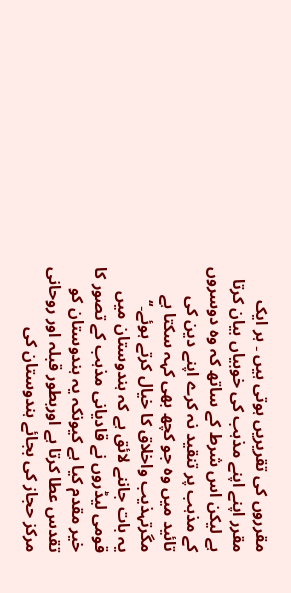مقرروں کی تقریریں ہوتی ہیں ۔ ہر ایک مقرر اپنے اپنے مذہب کی خوبیاں بیان کرتا ہے لیکن اس شرط کے ساتھ کہ وہ دوسروں کے مذہب پر تنقید نہ کرے اپنے دین کی تائید میں وہ جو کچھ بھی کہہ سکتا ہے مگرتہذیب واخلاق کا خیال کرتے ہوئے۔‘‘
یہ بات جاننے لائق ہے کہ ہندوستان میں قومی لیڈروں نے قادیانی مذہب کے تصور کا خیر مقدم کیا ہے کیونکہ یہ ہندوستان کو تقدس عطا کرتا ہے اوربطور قبلہ اور روحانی مرکز حجاز کی بجائے ہندوستان کی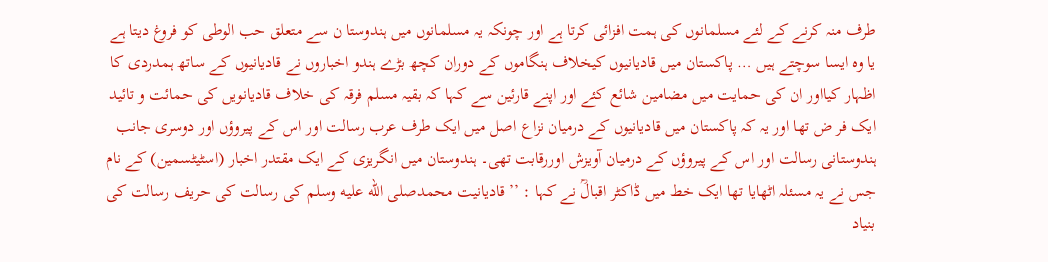طرف منہ کرنے کے لئے مسلمانوں کی ہمت افزائی کرتا ہے اور چونکہ یہ مسلمانوں میں ہندوستا ن سے متعلق حب الوطی کو فروغ دیتا ہے یا وہ ایسا سوچتے ہیں … پاکستان میں قادیانیوں کیخلاف ہنگاموں کے دوران کچھ بڑے ہندو اخباروں نے قادیانیوں کے ساتھ ہمدردی کا اظہار کیااور ان کی حمایت میں مضامین شائع کئے اور اپنے قارئین سے کہا کہ بقیہ مسلم فرقہ کی خلاف قادیانویں کی حمائت و تائید ایک فر ض تھا اور یہ کہ پاکستان میں قادیانیوں کے درمیان نزاع اصل میں ایک طرف عرب رسالت اور اس کے پیروؤں اور دوسری جانب ہندوستانی رسالت اور اس کے پیروؤں کے درمیان آویزش اوررقابت تھی۔ ہندوستان میں انگریزی کے ایک مقتدر اخبار (اسٹیٹسمین) کے نام جس نے یہ مسئلہ اٹھایا تھا ایک خط میں ڈاکٹر اقبالؒ نے کہا : ’’ قادیانیت محمدصلى الله عليه وسلم کی رسالت کی حریف رسالت کی بنیاد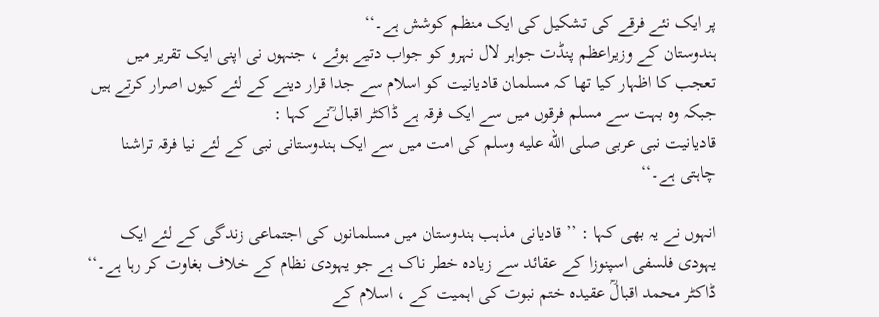پر ایک نئے فرقے کی تشکیل کی ایک منظم کوشش ہے۔‘‘
ہندوستان کے وزیراعظم پنڈت جواہر لال نہرو کو جواب دتیے ہوئے ، جنہوں نی اپنی ایک تقریر میں تعجب کا اظہار کیا تھا کہ مسلمان قادیانیت کو اسلام سے جدا قرار دینے کے لئے کیوں اصرار کرتے ہیں جبکہ وہ بہت سے مسلم فرقوں میں سے ایک فرقہ ہے ڈاکٹر اقبال ؒنے کہا :
قادیانیت نبی عربی صلى الله عليه وسلم کی امت میں سے ایک ہندوستانی نبی کے لئے نیا فرقہ تراشنا چاہتی ہے۔‘‘

انہوں نے یہ بھی کہا : ’’ قادیانی مذہب ہندوستان میں مسلمانوں کی اجتماعی زندگی کے لئے ایک یہودی فلسفی اسپنوزا کے عقائد سے زیادہ خطر ناک ہے جو یہودی نظام کے خلاف بغاوت کر رہا ہے۔‘‘
ڈاکٹر محمد اقبالؒ عقیدہ ختم نبوت کی اہمیت کے ، اسلام کے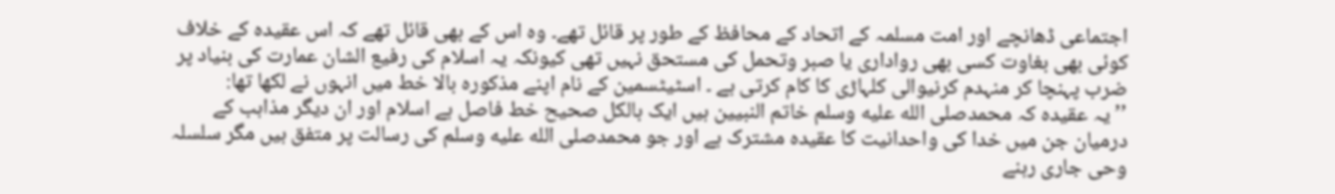اجتماعی ڈھانچے اور امت مسلمہ کے اتحاد کے محافظ کے طور پر قائل تھے۔ وہ اس کے بھی قائل تھے کہ اس عقیدہ کے خلاف کوئی بھی بغاوت کسی بھی رواداری یا صبر وتحمل کی مستحق نہیں تھی کیونکہ یہ اسلام کی رفیع الشان عمارت کی بنیاد پر ضرب پہنچا کر منہدم کرنیوالی کلہاڑی کا کام کرتی ہے ۔ اسٹیٹسمین کے نام اپنے مذکورہ بالا خط میں انہوں نے لکھا تھا:
’’ یہ عقیدہ کہ محمدصلى الله عليه وسلم خاتم النبیین ہیں ایک بالکل صحیح خط فاصل ہے اسلام اور ان دیگر مذاہب کے درمیان جن میں خدا کی واحدانیت کا عقیدہ مشترک ہے اور جو محمدصلى الله عليه وسلم کی رسالت پر متفق ہیں مگر سلسلہ وحی جاری رہنے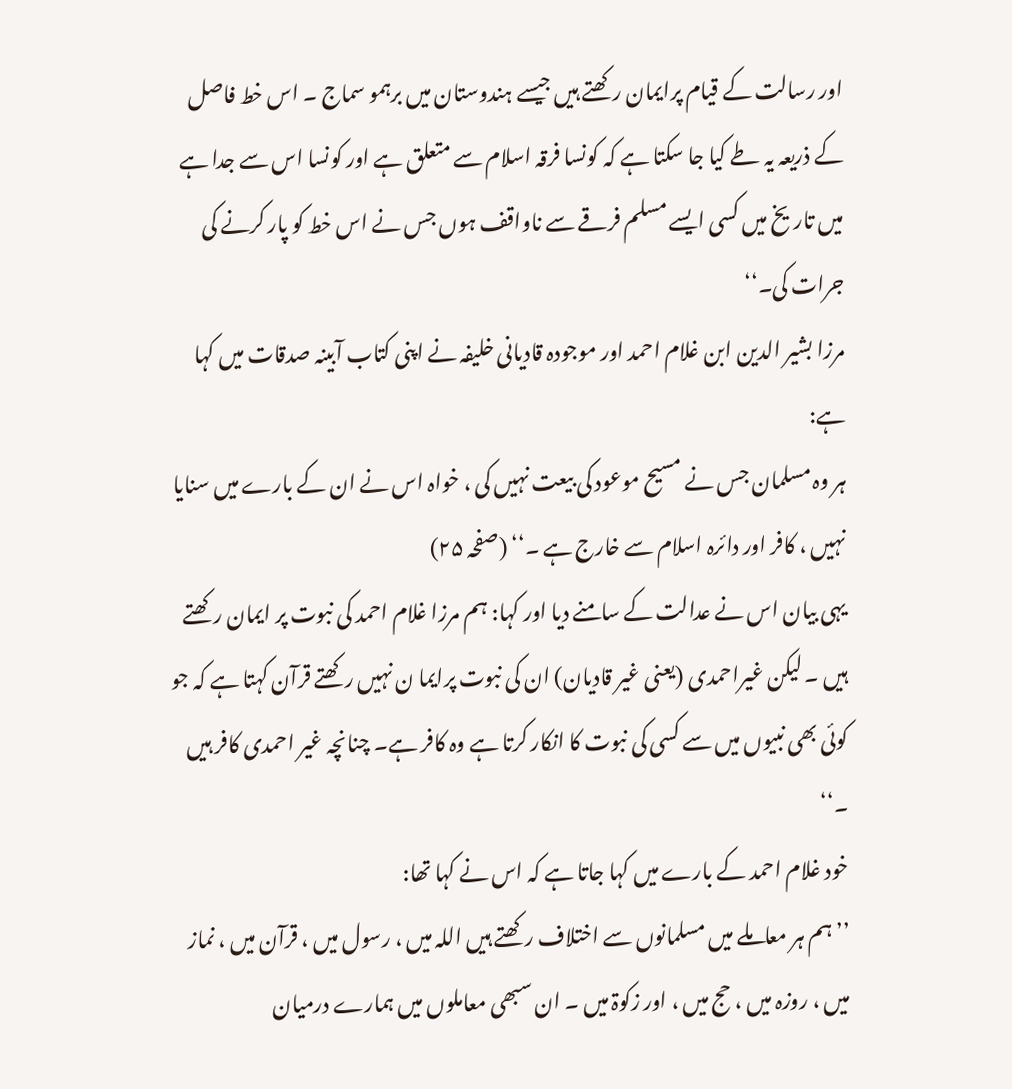اور رسالت کے قیام پرایمان رکھتے ہیں جیسے ہندوستان میں برہمو سماج ۔ اس خط فاصل کے ذریعہ یہ طے کیا جا سکتا ہے کہ کونسا فرقہ اسلام سے متعلق ہے اور کونسا اس سے جدا ہے میں تاریخ میں کسی ایسے مسلم فرقے سے ناواقف ہوں جس نے اس خط کو پار کرنے کی جرات کی۔‘‘
مرزا بشیر الدین ابن غلام احمد اور موجودہ قادیانی خلیفہ نے اپنی کتاب آبینہ صدقات میں کہا ہے:
ہر وہ مسلمان جس نے مسیح موعود کی بیعت نہیں کی ، خواہ اس نے ان کے بارے میں سنایا نہیں ، کافر اور دائرہ اسلام سے خارج ہے ۔‘‘ (صفحہ ۲۵)
یہی بیان اس نے عدالت کے سامنے دیا اور کہا: ہم مرزا غلام احمد کی نبوت پر ایمان رکھتے ہیں ۔ لیکن غیراحمدی (یعنی غیر قادیان) ان کی نبوت پرایما ن نہیں رکھتے قرآن کہتا ہے کہ جو کوئی بھی نبیوں میں سے کسی کی نبوت کا انکار کرتا ہے وہ کافر ہے۔ چنانچہ غیر احمدی کافر ہیں ۔‘‘
خود غلام احمد کے بارے میں کہا جاتا ہے کہ اس نے کہا تھا:
’’ ہم ہر معاملے میں مسلمانوں سے اختلاف رکھتے ہیں اللہ میں ، رسول میں ، قرآن میں ، نماز میں ، روزہ میں ، حج میں ، اور زکوۃ میں ۔ ان سبھی معاملوں میں ہمارے درمیان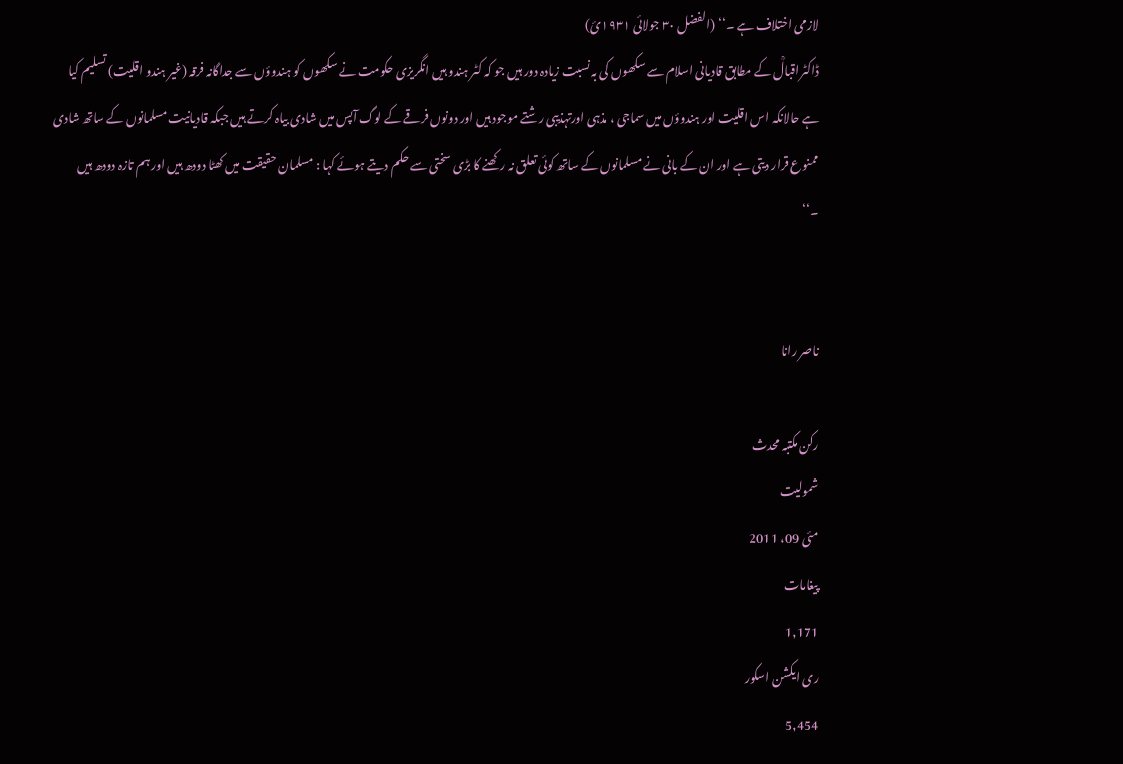لازمی اختلاف ہے ۔‘‘ (الفضل ۳۰ جولائی ۱۹۳۱ئ)
ڈاکٹراقبالؒ کے مطابق قادیانی اسلام سے سکھوں کی بہ نسبت زیادہ دور ہیں جو کہ کٹر ہندو ہیں انگریزی حکومت نے سکھوں کو ہندوؤں سے جداگانہ فرقہ (غیر ہندو اقلیت) تسلیم کیا ہے حالانکہ اس اقلیت اور ہندوؤں میں سماجی ، مذہی اورتہذیبی رشتے موجود ہیں اور دونوں فرقے کے لوگ آپس میں شادی بیاہ کرتے ہیں جبکہ قادیانیت مسلمانوں کے ساتھ شادی ممنوع قرار دیتی ہے اور ان کے بانی نے مسلمانوں کے ساتھ کوئی تعلق نہ رکھنے کا بڑی سختی سے حکم دیتے ہوئے کہا : مسلمان حقیقت میں کھٹا دودھ ہیں اور ہم تازہ دودھ ہیں ۔‘‘


ناصر رانا

رکن مکتبہ محدث
شمولیت
مئی 09، 2011
پیغامات
1,171
ری ایکشن اسکور
5,454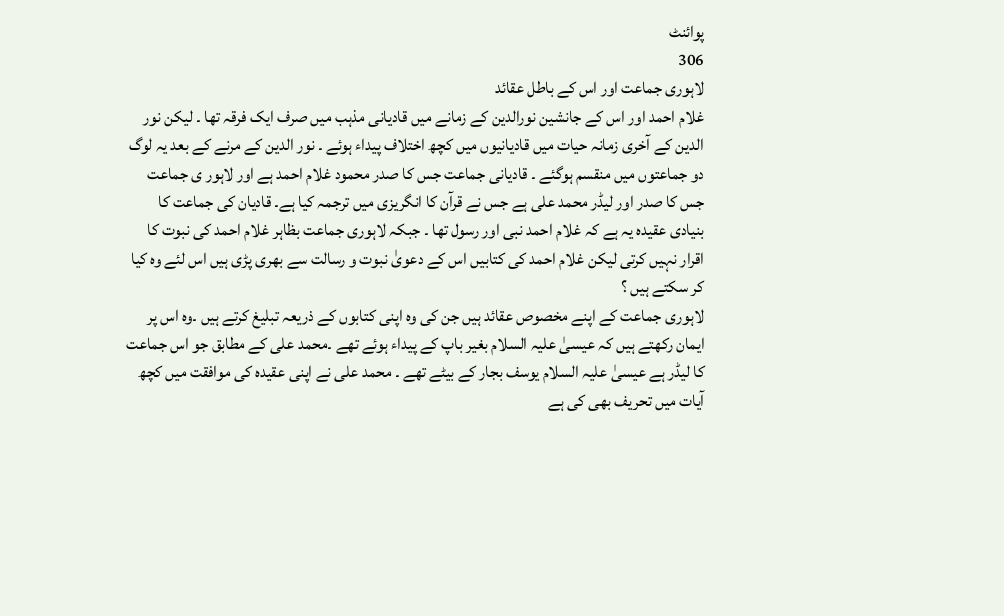پوائنٹ
306
لاہوری جماعت اور اس کے باطل عقائد
غلام احمد اور اس کے جانشین نورالدین کے زمانے میں قادیانی مذہب میں صرف ایک فرقہ تھا ۔ لیکن نور الدین کے آخری زمانہ حیات میں قادیانیوں میں کچھ اختلاف پیداء ہوئے ۔ نور الدین کے مرنے کے بعد یہ لوگ دو جماعتوں میں منقسم ہوگئے ۔ قادیانی جماعت جس کا صدر محمود غلام احمد ہے اور لاہور ی جماعت جس کا صدر اور لیڈر محمد علی ہے جس نے قرآن کا انگریزی میں ترجمہ کیا ہے۔ قادیان کی جماعت کا بنیادی عقیدہ یہ ہے کہ غلام احمد نبی اور رسول تھا ۔ جبکہ لاہوری جماعت بظاہر غلام احمد کی نبوت کا اقرار نہیں کرتی لیکن غلام احمد کی کتابیں اس کے دعویٰ نبوت و رسالت سے بھری پڑی ہیں اس لئے وہ کیا کر سکتے ہیں ؟
لاہوری جماعت کے اپنے مخصوص عقائد ہیں جن کی وہ اپنی کتابوں کے ذریعہ تبلیغ کرتے ہیں ۔وہ اس پر ایمان رکھتے ہیں کہ عیسیٰ علیہ السلام بغیر باپ کے پیداء ہوئے تھے ۔محمد علی کے مطابق جو اس جماعت کا لیڈر ہے عیسیٰ علیہ السلام یوسف بجار کے بیٹے تھے ۔ محمد علی نے اپنی عقیدہ کی موافقت میں کچھ آیات میں تحریف بھی کی ہے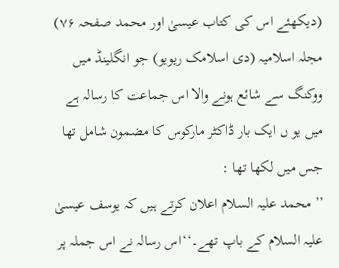(دیکھئے اس کی کتاب عیسیٰ اور محمد صفحہ ۷۶)
مجلہ اسلامیہ (دی اسلامک ریویو) جو انگلینڈ میں ووکنگ سے شائع ہونے والا اس جماعت کا رسالہ ہے میں یو ں ایک بار ڈاکٹر مارکوس کا مضمون شامل تھا جس میں لکھا تھا :
’’ محمد علیہ السلام اعلان کرتے ہیں کہ یوسف عیسیٰ علیہ السلام کے باپ تھے۔‘‘اس رسالہ نے اس جملہ پر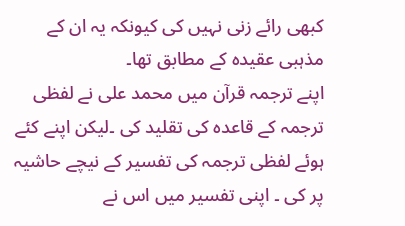کبھی رائے زنی نہیں کی کیونکہ یہ ان کے مذہبی عقیدہ کے مطابق تھا۔
اپنے ترجمہ قرآن میں محمد علی نے لفظی ترجمہ کے قاعدہ کی تقلید کی ۔لیکن اپنے کئے ہوئے لفظی ترجمہ کی تفسیر کے نیچے حاشیہ پر کی ۔ اپنی تفسیر میں اس نے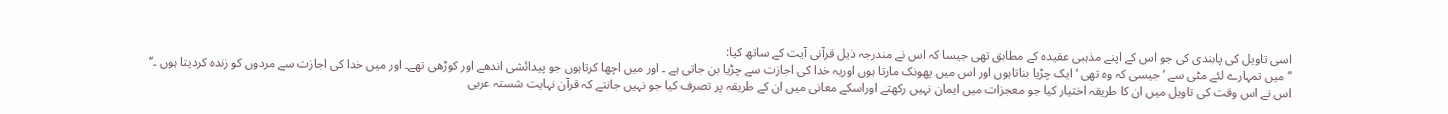اسی تاویل کی پابندی کی جو اس کے اپنے مذہبی عقیدہ کے مطابق تھی جیسا کہ اس نے مندرجہ ذیل قرآنی آیت کے ساتھ کیا:
’’ میں تمہارے لئے مٹی سے ‘ جیسی کہ وہ تھی ‘ ایک چڑیا بناتاہوں اور اس میں پھونک مارتا ہوں اوریہ خدا کی اجازت سے چڑیا بن جاتی ہے ۔ اور میں اچھا کرتاہوں جو پیدائشی اندھے اور کوڑھی تھے۔ اور میں خدا کی اجازت سے مردوں کو زندہ کردیتا ہوں ۔‘‘
اس نے اس وقت کی تاویل میں ان کا طریقہ اختیار کیا جو معجزات میں ایمان نہیں رکھتے اوراسکے معانی میں ان کے طریقہ پر تصرف کیا جو نہیں جانتے کہ قرآن نہایت شستہ عربی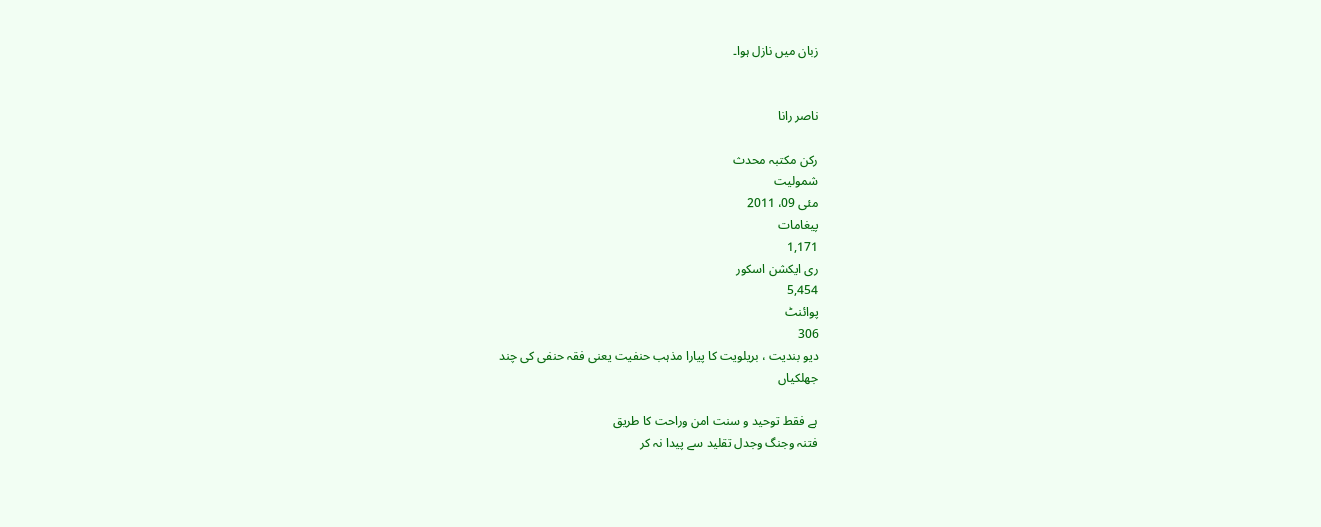زبان میں نازل ہوا۔


ناصر رانا

رکن مکتبہ محدث
شمولیت
مئی 09، 2011
پیغامات
1,171
ری ایکشن اسکور
5,454
پوائنٹ
306
دیو بندیت ، بریلویت کا پیارا مذہب حنفیت یعنی فقہ حنفی کی چند
جھلکیاں

ہے فقط توحید و سنت امن وراحت کا طریق
فتنہ وجنگ وجدل تقلید سے پیدا نہ کر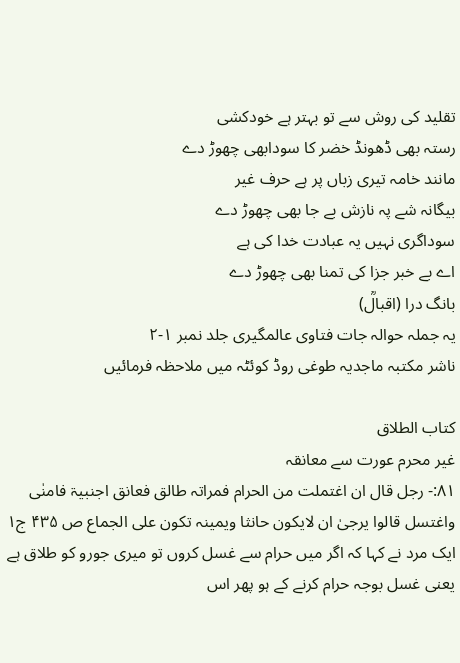تقلید کی روش سے تو بہتر ہے خودکشی
رستہ بھی ڈھونڈ خضر کا سودابھی چھوڑ دے
مانند خامہ تیری زباں پر ہے حرف غیر
بیگانہ شے پہ نازش بے جا بھی چھوڑ دے
سوداگری نہیں یہ عبادت خدا کی ہے
اے بے خبر جزا کی تمنا بھی چھوڑ دے
بانگ درا (اقبالؒ)
یہ جملہ حوالہ جات فتاوی عالمگیری جلد نمبر ۱-۲
ناشر مکتبہ ماجدیہ طوغی روڈ کوئٹہ میں ملاحظہ فرمائیں

کتاب الطلاق
غیر محرم عورت سے معانقہ
۸۱:- رجل قال ان اغتملت من الحرام فمراتہ طالق فعانق اجنبیۃ فامنٰی واغتسل قالوا یرجیٰ ان لایکون حانثا ویمینہ تکون علی الجماع ص ۴۳۵ ج۱
ایک مرد نے کہا کہ اگر میں حرام سے غسل کروں تو میری جورو کو طلاق ہے یعنی غسل بوجہ حرام کرنے کے ہو پھر اس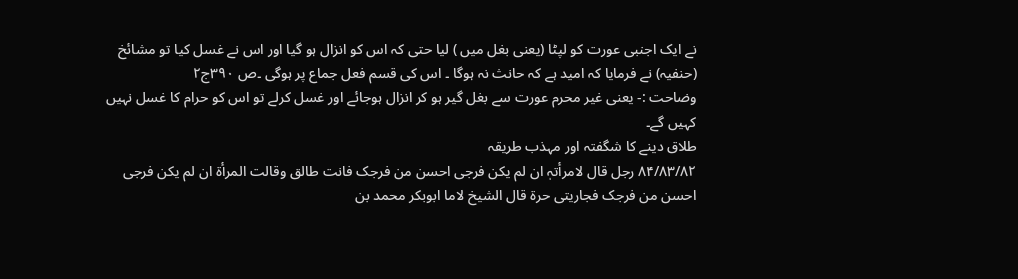نے ایک اجنبی عورت کو لپٹا (یعنی بغل میں ) لیا حتی کہ اس کو انزال ہو گیا اور اس نے غسل کیا تو مشائخ (حنفیہ) نے فرمایا کہ امید ہے کہ حانث نہ ہوگا ۔ اس کی قسم فعل جماع پر ہوگی ۔ص ۳۹۰ج۲
وضاحت :- یعنی غیر محرم عورت سے بغل گیر ہو کر انزال ہوجائے اور غسل کرلے تو اس کو حرام کا غسل نہیں کہیں گے۔
طلاق دینے کا شگفتہ اور مہذب طریقہ
۸۴/۸۳/۸۲ رجل قال لامرأتہٖ ان لم یکن فرجی احسن من فرجک فانت طالق وقالت المرأۃ ان لم یکن فرجی احسن من فرجک فجاریتی حرۃ قال الشیخ لاما ابوبکر محمد بن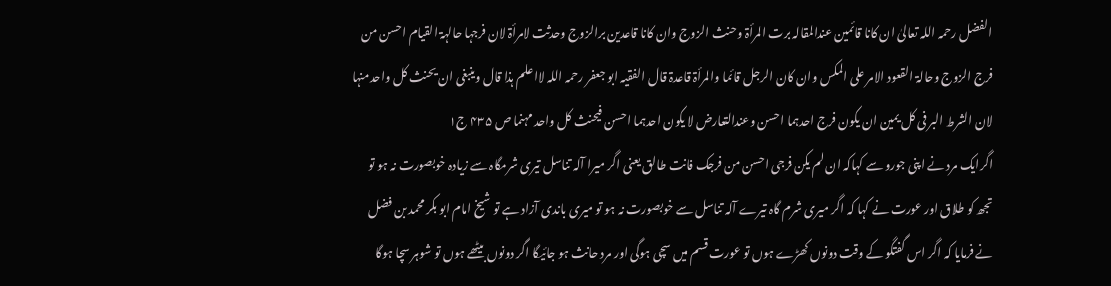الفضل رحمہ اللہ تعالیٰ ان کانا قائمین عندالمقالہ برت المرأۃ وحنث الزوج وان کانا قاعدین برالزوج وحدثت لامرأۃ لان فرجہا حالہۃ القیام احسن من فرج الزوج وحالۃ القعود الامر علی المکس وان کان الرجل قائما والمرأۃ قاعدۃ قال الفقیہ ابو جعفر رحمہ اللہ لااعلم ہذا قال وینبغی ان یحنث کل واحدمنہا لان الشرط البر فی کل یمین ان یکون فرج احدہما احسن وعندالتعارض لا یکون احدہما احسن فیحنث کل واحد مہنما ص ۴۳۵ ج۱
اگرایک مرد نے اپنی جورو سے کہاکہ ان لم یکن فرجی احسن من فرجک فانت طالق یعنی اگر میرا آلہ تناسل تیری شرمگاہ سے زیادہ خوبصورت نہ ہو تو تجھ کو طلاق اور عورت نے کہا کہ اگر میری شرم گاہ تیرے آلہ تناسل سے خوبصورت نہ ہو تو میری باندی آزاد ہے تو شیخ امام ابو بکر محمد بن فضل نے فرمایا کہ اگر اس گفتگو کے وقت دونوں کھڑے ہوں تو عورت قسم میں سچی ہوگی اور مرد حانث ہو جائیگا اگر دونوں بیٹھے ہوں تو شوہر سچا ہوگا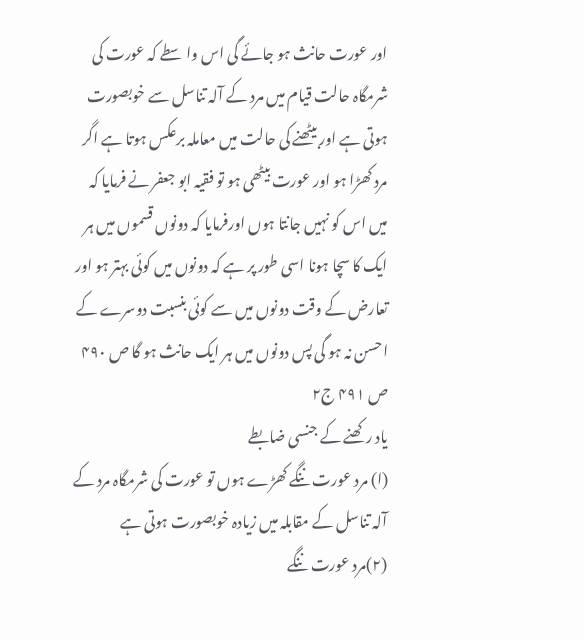اور عورت حانث ہو جائے گی اس واسطے کہ عورت کی شرمگاہ حالت قیام میں مرد کے آلہ تناسل سے خوبصورت ہوتی ہے اور بیٹھنے کی حالت میں معاملہ برعکس ہوتا ہے اگر مرد کھڑا ہو اور عورت بیٹھی ہو تو فقیہ ابو جعفر نے فرمایا کہ میں اس کو نہیں جانتا ہوں اورفرمایا کہ دونوں قسموں میں ہر ایک کا سچا ہونا اسی طور پر ہے کہ دونوں میں کوئی بہتر ہو اور تعارض کے وقت دونوں میں سے کوئی بنسبت دوسرے کے احسن نہ ہو گی پس دونوں میں ہر ایک حانث ہو گا ص ۴۹۰ ص ۴۹۱ ج۲
یاد رکھنے کے جنسی ضابطے
(ا) مرد عورت ننگے کھڑے ہوں تو عورت کی شرمگاہ مرد کے آلہ تناسل کے مقابلہ میں زیادہ خوبصورت ہوتی ہے
(۲)مرد عورت ننگے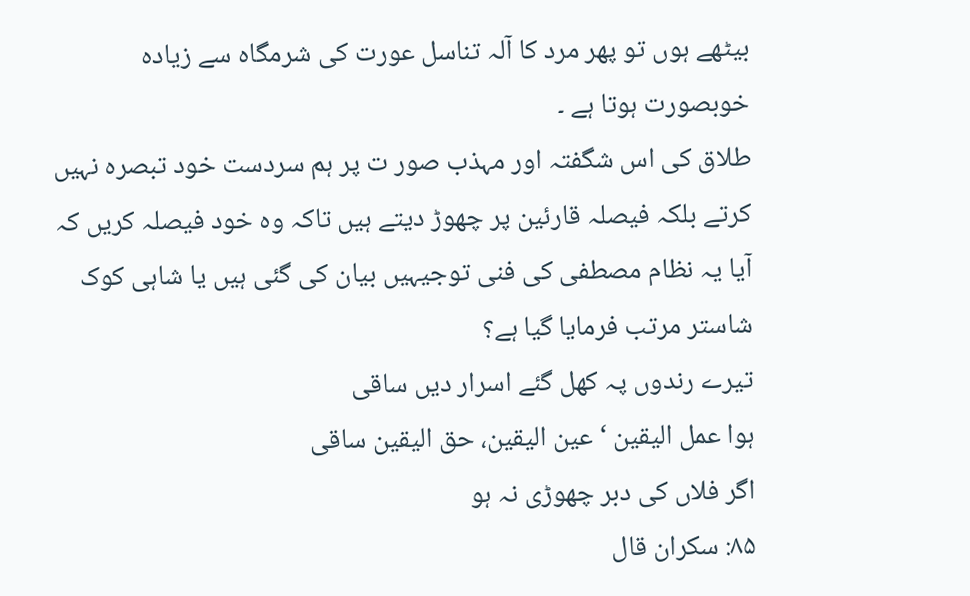بیٹھے ہوں تو پھر مرد کا آلہ تناسل عورت کی شرمگاہ سے زیادہ خوبصورت ہوتا ہے ۔
طلاق کی اس شگفتہ اور مہذب صور ت پر ہم سردست خود تبصرہ نہیں کرتے بلکہ فیصلہ قارئین پر چھوڑ دیتے ہیں تاکہ وہ خود فیصلہ کریں کہ آیا یہ نظام مصطفی کی فنی توجیہیں بیان کی گئی ہیں یا شاہی کوک شاستر مرتب فرمایا گیا ہے؟
تیرے رندوں پہ کھل گئے اسرار دیں ساقی
ہوا عمل الیقین ‘عین الیقین، حق الیقین ساقی
اگر فلاں کی دبر چھوڑی نہ ہو
۸۵: سکران قال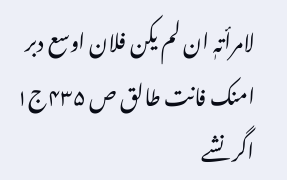لامرأتہٖ ان لم یکن فلان اوسع دبر امنک فانت طالق ص ۴۳۵ج۱
اگر نشے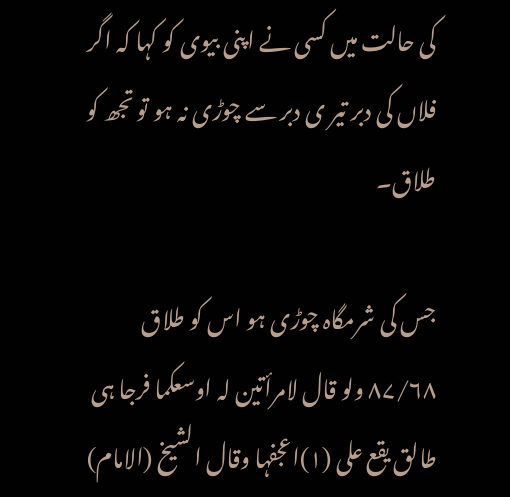کی حالت میں کسی نے اپنی بیوی کو کہا کہ اگر فلاں کی دبر تیر ی دبر سے چوڑی نہ ہو تو تجھ کو طلاق۔

جس کی شرمگاہ چوڑی ہو اس کو طلاق
۸۷/۶۸ ولو قال لامرأتین لہ اوسعکما فرجا ہی طالق یقع علی (۱)اعجفہا وقال الشیخ (الامام)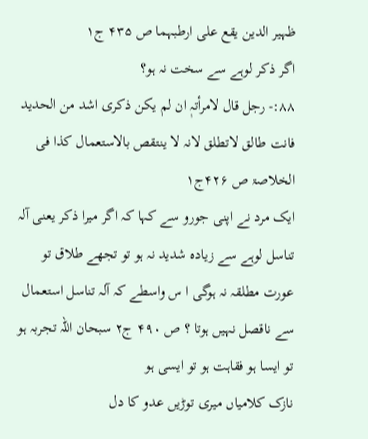ظہیر الدین یقع علی ارطبہما ص ۴۳۵ ج۱
اگر ذکر لوہے سے سخت نہ ہو؟
۸۸:- رجل قال لامرأتہٖ ان لم یکن ذکری اشد من الحدید فانت طالق لاتطلق لانہ لا ینتقص بالاستعمال کذا فی الخلاصۃ ص ۴۲۶ج۱
ایک مرد نے اپنی جورو سے کہا کہ اگر میرا ذکر یعنی آلہ تناسل لوہے سے زیادہ شدید نہ ہو تو تجھے طلاق تو عورت مطلقہ نہ ہوگی ا س واسطے کہ آلہ تناسل استعمال سے ناقصل نہیں ہوتا ؟ ص ۴۹۰ ج۲ سبحان اللہ تجربہ ہو تو ایسا ہو فقاہت ہو تو ایسی ہو
نازک کلامیاں میری توڑیں عدو کا دل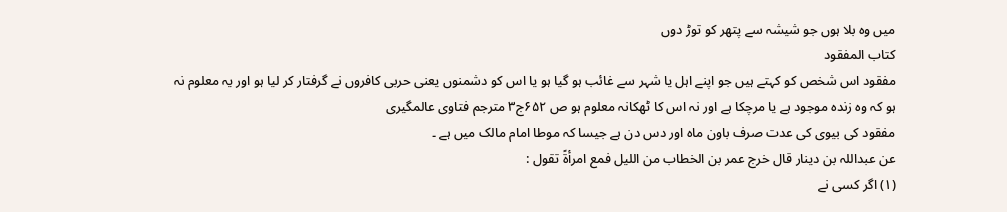میں وہ بلا ہوں جو شیشہ سے پتھر کو توڑ دوں
کتاب المفقود
مفقود اس شخص کو کہتے ہیں جو اپنے اہل یا شہر سے غائب ہو گیا ہو یا اس کو دشمنوں یعنی حربی کافروں نے گرفتار کر لیا ہو اور یہ معلوم نہ ہو کہ وہ زندہ موجود ہے یا مرچکا ہے اور نہ اس کا ٹھکانہ معلوم ہو ص ۶۵۲ج۳ مترجم فتاوی عالمگیری
مفقود کی بیوی کی عدت صرف باون ماہ اور دس دن ہے جیسا کہ موطا امام مالک میں ہے ۔
عن عبداللہ بن دینار قال خرج عمر بن الخطاب من اللیل فمع امرأۃً تقول :
(۱) اگر کسی نے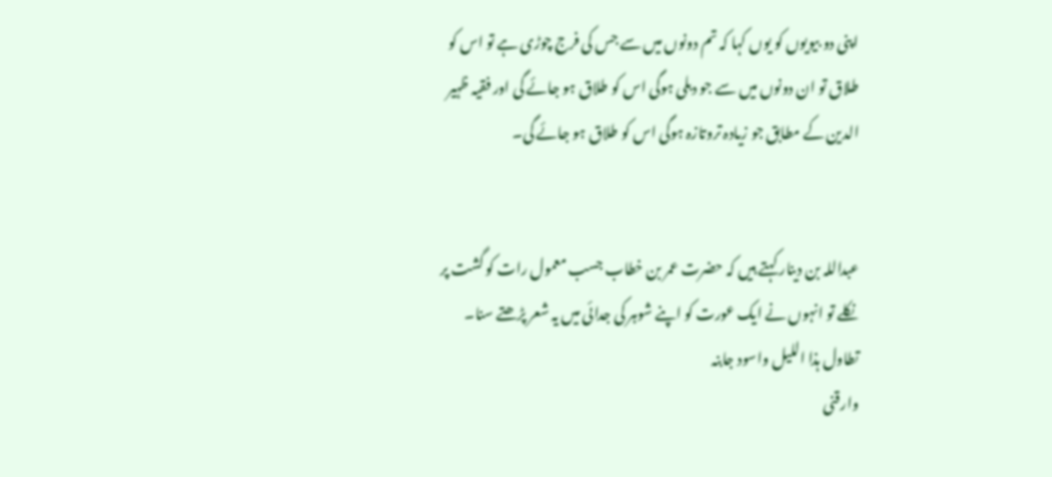اپنی دو بیویوں کو یوں کہا کہ تم دونوں میں سے جس کی فرج چوڑی ہے تو اس کو طلاق تو ان دونوں میں سے جو دبلی ہوگی اس کو طلاق ہو جائے گی اور فقیہ ظہیر الدین کے مطابق جو زیادہ تروتازہ ہوگی اس کو طلاق ہو جائے گی۔


عبداللہ بن دینار کہتے ہیں کہ حضرت عمر بن خطاب جسب معمول رات کو گشت پر نکلے تو انہوں نے ایک عورت کو اپنے شوہر کی جدائی میں یہ شعر پڑھتے سنا۔
تطاول ہذا اللیل واسود جابنہ
وارقنی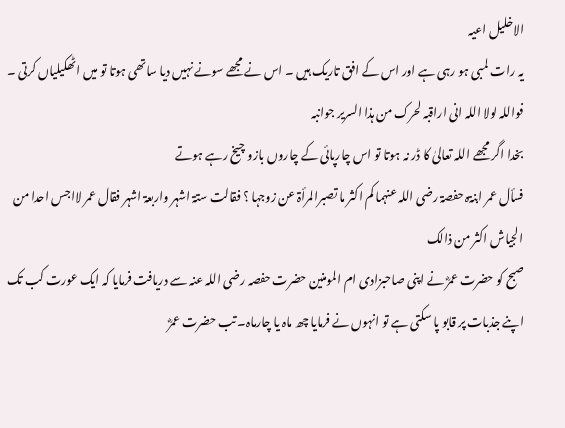الاخلیل اعیہ
یہ رات لمبی ہو رہی ہے اور اس کے افق تاریک ہیں ۔ اس نے مجھے سونے نہیں دیا ساتھی ہوتا تو میں اٹھکیلیاں کرتی ۔
فواللہ لولا اللہ انی اراقبہ لحرک من ہذا السریر جوانبہ
بخدا اگر مجھے اللہ تعالیٰ کا ڈر نہ ہوتا تو اس چارپائی کے چاروں بازو چیخ رہے ہوتے
فسأل عمر ابنۃہ حفصۃ رضی اللہ عنہما کم اکثر ما تصبرالمرأۃ عن زوجہا ؟ فقالت ستۃ اشہر واربعۃ اشہر فقال عمر لااجس احدا من الجیاش اکثر من ذالک
صبح کو حضرت عمرؓ نے اپنی صاحبزادی ام المومنین حضرت حفصہ رضی اللہ عنہ سے دریافت فرمایا کہ ایک عورت کب تک اپنے جذبات پر قابو پا سکتی ہے تو انہوں نے فرمایا چھ ماہ یا چارماہ۔ تب حضرت عمرؓ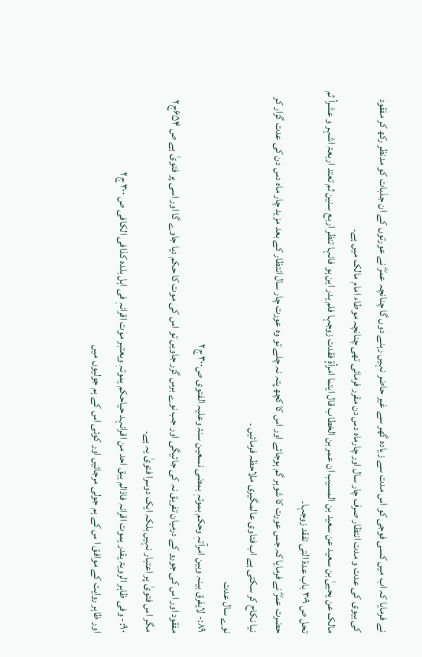نے فرمایا کہ اب میں کسی فوجی کو اس مدت سے زیادہ گھر سے غیر حاضر نہیں رہنے دوں گا چنانچہ عمرؓ نے عورتوں کے ان جذبات کو مدنظر رکھ کر مفقود کی بیوی کی عدت و مدت انتظار صرف چار سال اور چارماہ دس دن مقرر فرمائی تھی چنانچہ موطاء امام مالک میں ہے۔
مالک عن یحییٰ بن سعید عن سعید بن المسیب ان عمر بن الخطاب قال ایتما امرأۃٍ فقدت زوجہا فلم یدر این ہو فانہا تنظر اربع سنین ثم تعتد اربعۃ اشہر و عشرأ ثم تحل ص ۳۰۹ باب عدۃ التی تفقد زوجہا۔
حضرت عمرؓ نے فرمایا کہ جس عورت کا شوہر گم ہوجائے اور اس کا کچھ پتہ نہ چلے تو وہ عورت چار سال انتظار کے بعد مزید چار ماہ دس دن کی عدت گزار کر نیا نکاح کر سکتی ہے اب فتاوی عالمگیری ملاحظہ فرمائیں ۔
نوے سال عدت
۸۹:- لایفرق بینہ وبین امرآتہٖ وحکم بموتہٖ بمضی نسعین سنۃ وعلیہ الفتوی ص۳۰۰ ج۲
مفقود اور اس کی جورو کے درمیان تفریق نہ کی جائیگی اور جب نوے برس گزر جاویں تو اس کی موت کا حکم دیا جاوے گا اور اسی پر فتویٰ ہے ص ۶۵۴ج۲
مگر اس فتویٰ پر اعتبار نہیں بلکہ ایک دوسرا فتویٰ یہ ہے۔
۹۰:- وفی ظاہر الرویۃ یقدر یموت اقرانہ فاذالم یبق احد من اقرانہد حیاحکم یموتہٖ ویعتبر موت اقرانہٖ فی اہل بلدہ کذافی الکافی ص ۳۰۰ ج۲
اور ظاہر روایت کے موافق ا س کے ہم جولی مرجائیں اور کوئی اس کے ہم جولیوں میں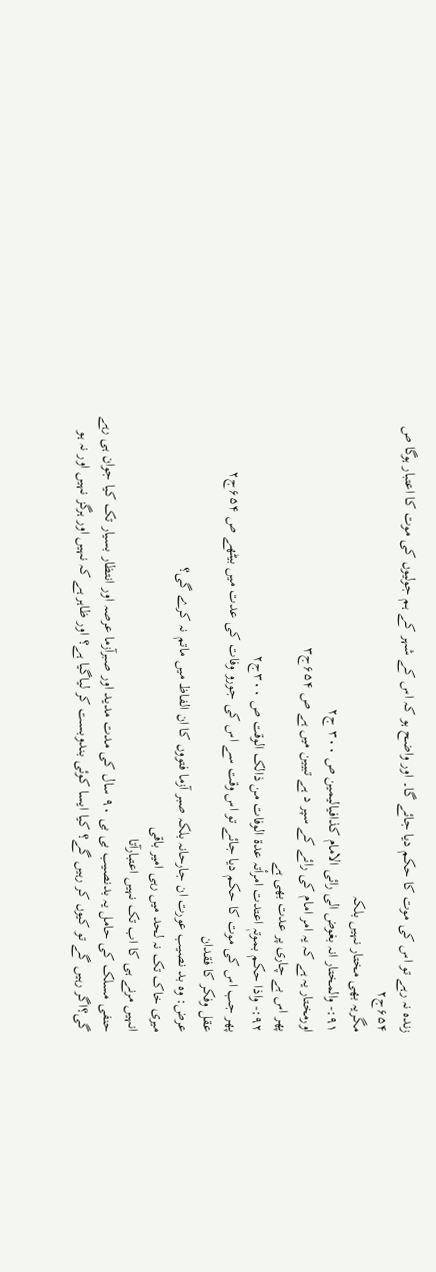زندہ نہ رہے تو اس کی موت کا حکم دیا جائے گا۔ اور واضح ہو کہ اس کے شہر کے ہم جولیوں کی موت کا اعتبار ہوگا ص ۶۵۴ج۲
مگریہ بھی مختار نہیں بلکہ
۹۱:- والمختار انہ بغوض الی رائی الامام کذافیالیمین ص ۳۰۰ ج۲
اورمختار یہ ہے کہ یہ امر امام کی رائے کے سپر د ہے تبیین میں ہے ص ۶۵۴ج۳
پھر اس بے چاری پر عدت بھی ہے
۹۲:- واذا حکم بموتہٖ اعتدت امرأتہ عدۃ الوفات من ذالک الوقت ص ۳۰۰ج۲
پھر جب اس کی موت کا حکم دیا جائے تو اس وقت سے اس کی جورو وفات کی عدت میں بیٹھے ص ۶۵۴ج۲
عقل وفکر کا فقدان
عرض: وہ بد نصیب عورت ان جارحانہ بلکہ صبر آزما فتووں کا ان الفاظ میں ماتم نہ کرے گی؟
میری خاک تک نہ لحد میں رہی امیر باقی
انہیں مرنے ہی کا اب تک نہیں اعتبارآتا
حنفی مسلک کی حامل یہ بدنصیب بی بی ۹۰ سال کی مدت مدید اور صبرآزما عرصہ اور انتظار بسیار تک کیا جوان ہی رہے گی؟اگر رہیں گے تو کیوں کر رہیں گے؟ کیا ایسا کوئی بندوبست کر لیاگیا ہے؟ اور ظاہر ہے کہ نہیں اور ہرگز نہیں اور نہ ہو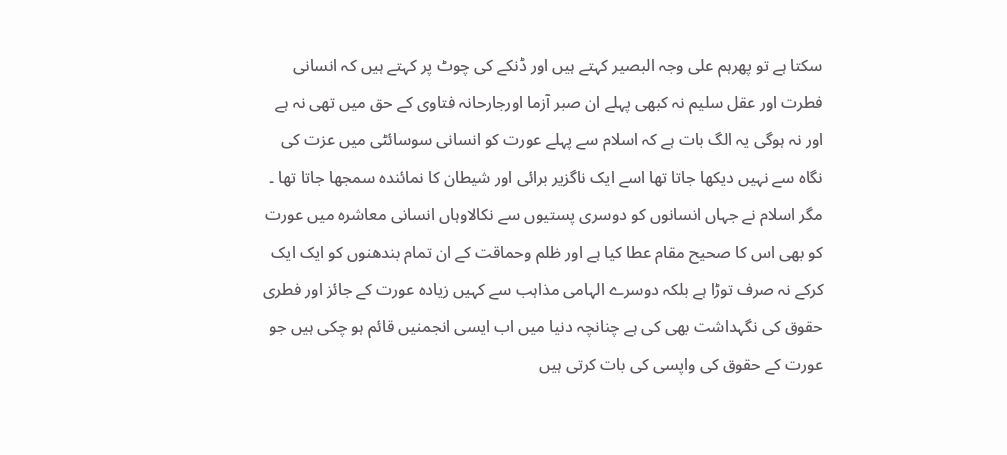سکتا ہے تو پھرہم علی وجہ البصیر کہتے ہیں اور ڈنکے کی چوٹ پر کہتے ہیں کہ انسانی فطرت اور عقل سلیم نہ کبھی پہلے ان صبر آزما اورجارحانہ فتاوی کے حق میں تھی نہ ہے اور نہ ہوگی یہ الگ بات ہے کہ اسلام سے پہلے عورت کو انسانی سوسائٹی میں عزت کی نگاہ سے نہیں دیکھا جاتا تھا اسے ایک ناگزیر برائی اور شیطان کا نمائندہ سمجھا جاتا تھا ۔ مگر اسلام نے جہاں انسانوں کو دوسری پستیوں سے نکالاوہاں انسانی معاشرہ میں عورت کو بھی اس کا صحیح مقام عطا کیا ہے اور ظلم وحماقت کے ان تمام بندھنوں کو ایک ایک کرکے نہ صرف توڑا ہے بلکہ دوسرے الہامی مذاہب سے کہیں زیادہ عورت کے جائز اور فطری حقوق کی نگہداشت بھی کی ہے چنانچہ دنیا میں اب ایسی انجمنیں قائم ہو چکی ہیں جو عورت کے حقوق کی واپسی کی بات کرتی ہیں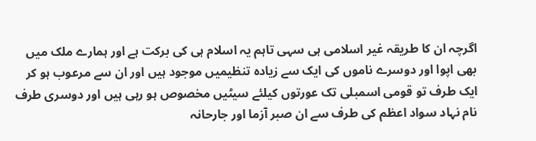اگرچہ ان کا طریقہ غیر اسلامی ہی سہی تاہم یہ اسلام ہی کی برکت ہے اور ہمارے ملک میں بھی اپوا اور دوسرے ناموں کی ایک سے زیادہ تنظیمیں موجود ہیں اور ان سے مرعوب ہو کر ایک طرف تو قومی اسمبلی تک عورتوں کیلئے سیٹیں مخصوص ہو رہی ہیں اور دوسری طرف نام نہاد سواد اعظم کی طرف سے ان صبر آزما اور جارحانہ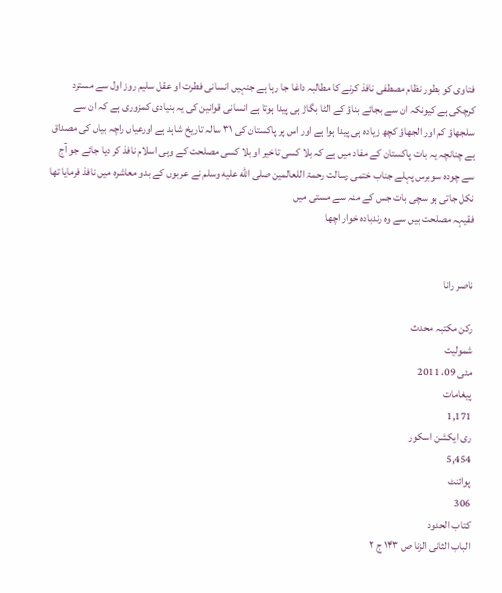فتاوی کو بطور نظام مصطفی نافذ کرنے کا مطالبہ داغا جا رہا ہے جنہیں انسانی فطرت او عقل سلیم روز اول سے مسترد کرچکی ہے کیونکہ ان سے بجائے بناؤ کے الٹا بگاڑ ہی پیدا ہوتا ہے انسانی قوانین کی یہ بنیادی کمزوری ہے کہ ان سے سلجھاؤ کم اور الجھاؤ کچھ زیادہ ہی پیدا ہوا ہے اور اس پر پاکستان کی ۳۱ سالہ تاریخ شاہد ہے اورعیاں راچہ بیاں کی مصداق ہے چنانچہ یہ بات پاکستان کے مفاد میں ہے کہ بلا کسی تاخیر او بلا کسی مصلحت کے وہی اسلام نافذ کر دیا جائے جو آج سے چودہ سوبرس پہلے جناب ختمی رسالت رحمۃ اللعالمین صلى الله عليه وسلم نے عربوں کے بدو معاشرہ میں نافذ فرمایا تھا
نکل جاتی ہو سچی بات جس کے منہ سے مستی میں
فقیہہ مصلحت بیں سے وہ رندبادہ خوار اچھا


ناصر رانا

رکن مکتبہ محدث
شمولیت
مئی 09، 2011
پیغامات
1,171
ری ایکشن اسکور
5,454
پوائنٹ
306
کتاب الحدود
الباب الثانی الزنا ص ۱۴۳ ج ۲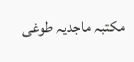مکتبہ ماجدیہ طوغی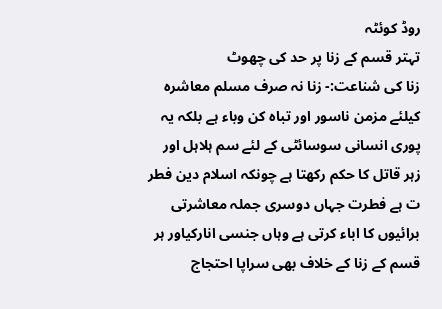روڈ کوئٹہ
تہتر قسم کے زنا پر حد کی چھوٹ
زنا کی شناعت:- زنا نہ صرف مسلم معاشرہ کیلئے مزمن ناسور اور تباہ کن وباء ہے بلکہ یہ پوری انسانی سوسائٹی کے لئے سم ہلاہل اور زہر قاتل کا حکم رکھتا ہے چونکہ اسلام دین فطر ت ہے فطرت جہاں دوسری جملہ معاشرتی برائیوں کا اباء کرتی ہے وہاں جنسی انارکیاور ہر قسم کے زنا کے خلاف بھی سراپا احتجاج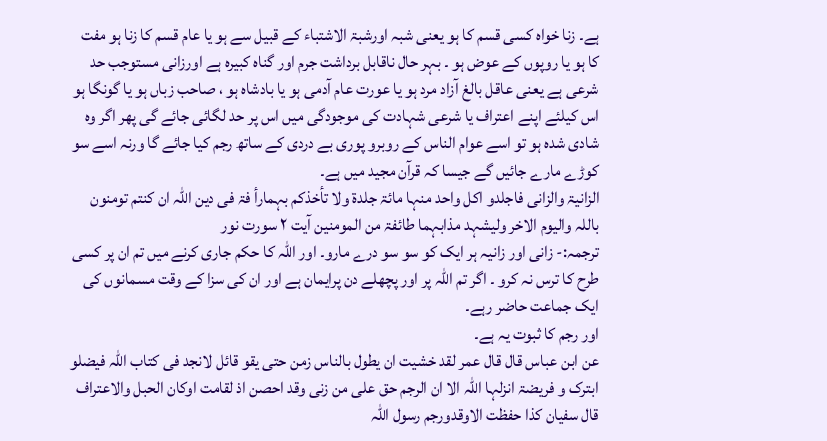ہے۔ زنا خواہ کسی قسم کا ہو یعنی شبہ اورشبۃ الاشتباء کے قبیل سے ہو یا عام قسم کا زنا ہو مفت کا ہو یا روپوں کے عوض ہو ۔ بہر حال ناقابل برداشت جرم اور گناہ کبیرہ ہے اورزانی مستوجب حد شرعی ہے یعنی عاقل بالغ آزاد مرد ہو یا عورت عام آدمی ہو یا بادشاہ ہو ، صاحب زباں ہو یا گونگا ہو اس کیلئے اپنے اعتراف یا شرعی شہادت کی موجودگی میں اس پر حد لگائی جائے گی پھر اگر وہ شادی شدہ ہو تو اسے عوام الناس کے روبرو پوری بے دردی کے ساتھ رجم کیا جائے گا ورنہ اسے سو کوڑے مارے جائیں گے جیسا کہ قرآن مجید میں ہے۔
الزانیۃ والزانی فاجلدو اکل واحد منہا مائۃ جلدۃ ولا تأخذکم بہمارأ فۃ فی دین اللہ ان کنتم تومنون باللہ والیوم الاخر ولیشہد مذابہما طائفۃ من المومنین آیت ۲ سورت نور
ترجمہ:- زانی اور زانیہ ہر ایک کو سو سو درے مارو۔ اور اللہ کا حکم جاری کرنے میں تم ان پر کسی طرح کا ترس نہ کرو ۔ اگر تم اللہ پر اور پچھلے دن پرایمان ہے اور ان کی سزا کے وقت مسمانوں کی ایک جماعت حاضر رہے۔
اور رجم کا ثبوت یہ ہے۔
عن ابن عباس قال قال عمر لقد خشیت ان یطول بالناس زمن حتی یقو قائل لانجد فی کتاب اللہ فیضلو ابترک و فریضۃ انزلہا اللہ الا ان الرجم حق علی من زنی وقد احصن اذ لقامت اوکان الحبل والاعتراف قال سفیان کذا حفظت الاوقدورجم رسول اللہ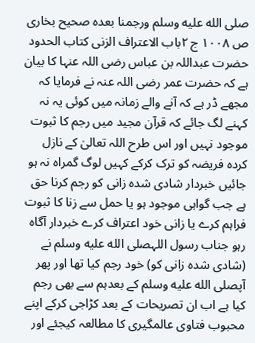صلى الله عليه وسلم ورجمنا بعدہ صحیح بخاری ص ۱۰۰۸ ج ۲باب الاعتراف الزنی کتاب الحدود
حضرت عبداللہ بن عباس رضی اللہ عنہا کا بیان ہے کہ حضرت عمر رضی اللہ عنہ نے فرمایا کہ مجھے ڈر ہے کہ آنے والے زمانہ میں کوئی یہ نہ کہنے لگ جائے کہ قرآن مجید میں رجم کا ثبوت موجود نہیں اور اس طرح اللہ تعالیٰ کے نازل کردہ فریضہ کو ترک کرکے کہیں لوگ گمراہ نہ ہو جائیں خبردار شادی شدہ زانی کو رجم کرنا حق ہے جب گواہی موجود ہو یا حمل سے زنا کا ثبوت فراہم کرے یا زانی خود اعتراف کرے خبردار آگاہ رہو جناب رسول اللہصلى الله عليه وسلم نے (شادی شدہ زانی کو) خود رجم کیا تھا اور پھر آپصلى الله عليه وسلم کے بعدہم سے بھی رجم کیا ہے اب ان تصریحات کے بعد کڑاجی کرکے اپنے محبوب فتاوی عالمگیری کا مطالعہ کیجئے اور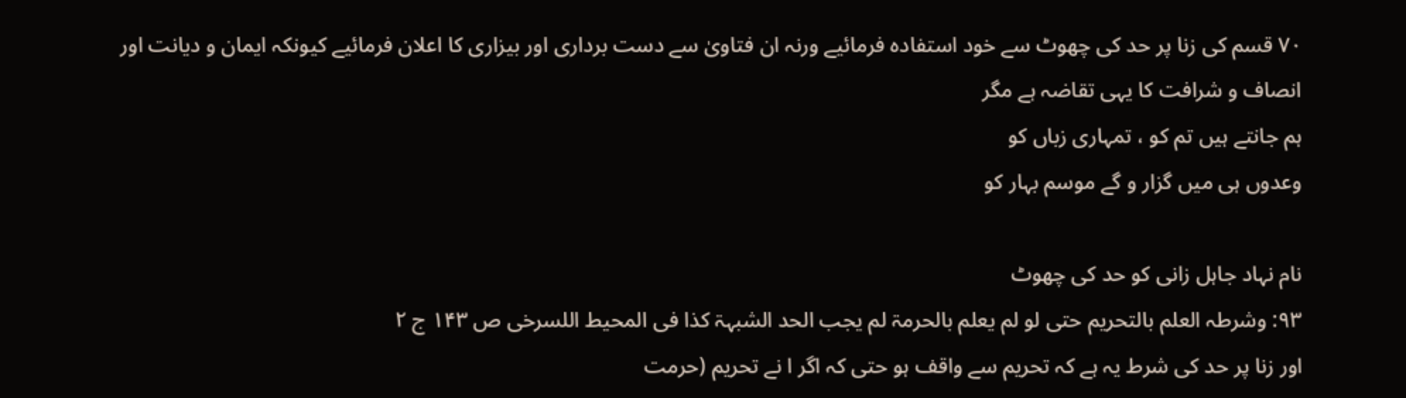۷۰ قسم کی زنا پر حد کی چھوٹ سے خود استفادہ فرمائیے ورنہ ان فتاویٰ سے دست برداری اور بیزاری کا اعلان فرمائیے کیونکہ ایمان و دیانت اور انصاف و شرافت کا یہی تقاضہ ہے مگر
ہم جانتے ہیں تم کو ، تمہاری زباں کو
وعدوں ہی میں گزار و گے موسم بہار کو

نام نہاد جاہل زانی کو حد کی چھوٹ
۹۳: وشرطہ العلم بالتحریم حتی لو لم یعلم بالحرمۃ لم یجب الحد الشبہۃ کذا فی المحیط اللسرخی ص ۱۴۳ ج ۲
اور زنا پر حد کی شرط یہ ہے کہ تحریم سے واقف ہو حتی کہ اگر ا نے تحریم (حرمت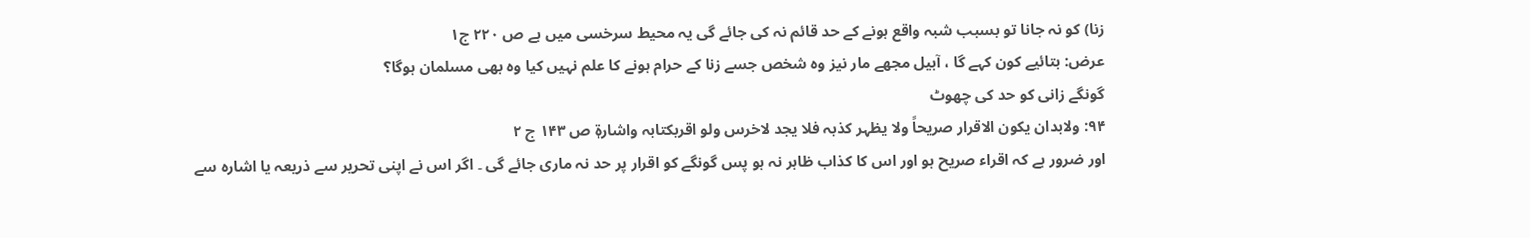زنا) کو نہ جانا تو بسبب شبہ واقع ہونے کے حد قائم نہ کی جائے گی یہ محیط سرخسی میں ہے ص ۲۲۰ ج۱
عرض: بتائیے کون کہے گا ، آبیل مجھے مار نیز وہ شخص جسے زنا کے حرام ہونے کا علم نہیں کیا وہ بھی مسلمان ہوگا؟
گونگے زانی کو حد کی چھوٹ
۹۴: ولابدان یکون الاقرار صریحاً ولا یظہر کذبہ فلا یجد لاخرس ولو اقربکتابہ واشارۃٖ ص ۱۴۳ ج ۲
اور ضرور ہے کہ اقراء صریح ہو اور اس کا کذاب ظاہر نہ ہو پس گونگے کو اقرار پر حد نہ ماری جائے گی ۔ اگر اس نے اپنی تحریر سے ذریعہ یا اشارہ سے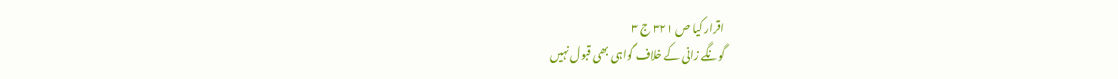اقرار کیا ص ۳۲۱ ج ۳
گونگے زانی کے خلاف گواہی بھی قبول نہیں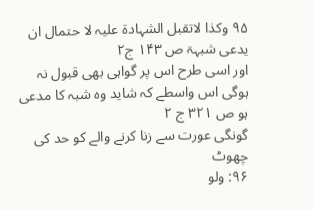۹۵ وکذا لاتقبل الشہادۃ علیہ لا حتمال ان یدعی شبہۃ ص ۱۴۳ ج۲
اور اسی طرح اس پر گواہی بھی قبول نہ ہوگی اس واسطے کہ شاید وہ شبہ کا مدعی ہو ص ۳۲۱ ج ۲
گونگی عورت سے زنا کرنے والے کو حد کی چھوٹ
۹۶: ولو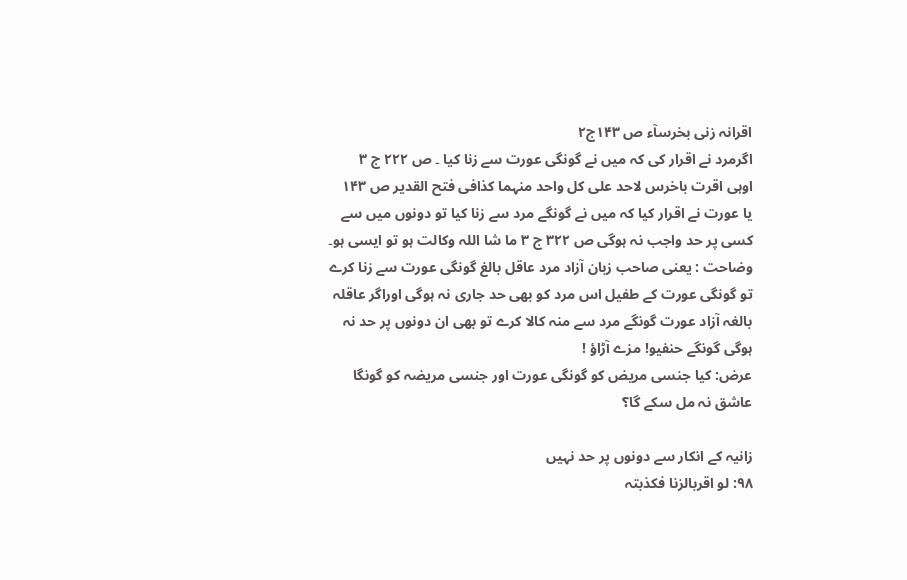اقرانہ زنی بخرسآء ص ۱۴۳ج۲
اگرمرد نے اقرار کی کہ میں نے گونگی عورت سے زنا کیا ۔ ص ۲۲۲ ج ۳
اوہی اقرت باخرس لاحد علی کل واحد منہما کذافی فتح القدیر ص ۱۴۳
یا عورت نے اقرار کیا کہ میں نے گونگے مرد سے زنا کیا تو دونوں میں سے کسی پر حد واجب نہ ہوگی ص ۳۲۲ ج ۳ ما شا اللہ وکالت ہو تو ایسی ہو۔
وضاحت : یعنی صاحب زبان آزاد مرد عاقل بالغ گونگی عورت سے زنا کرے تو گونگی عورت کے طفیل اس مرد کو بھی حد جاری نہ ہوگی اوراگر عاقلہ بالغہ آزاد عورت گونگے مرد سے منہ کالا کرے تو بھی ان دونوں پر حد نہ ہوگی گونگے حنفیو! مزے آڑاؤ !
عرض: کیا جنسی مریض کو گونگی عورت اور جنسی مریضہ کو گونگا عاشق نہ مل سکے گا؟

زانیہ کے انکار سے دونوں پر حد نہیں
۹۸: لو اقربالزنا فکذبتہ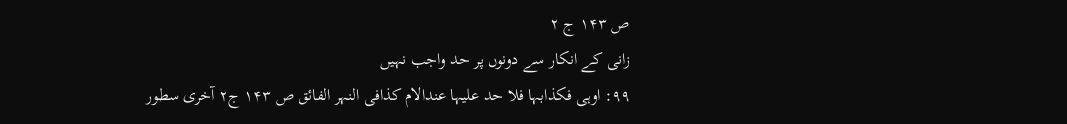ص ۱۴۳ ج ۲
زانی کے انکار سے دونوں پر حد واجب نہیں
۹۹: اوہی فکذابہا فلا حد علیہا عندالام کذافی النہر الفائق ص ۱۴۳ ج۲ آخری سطور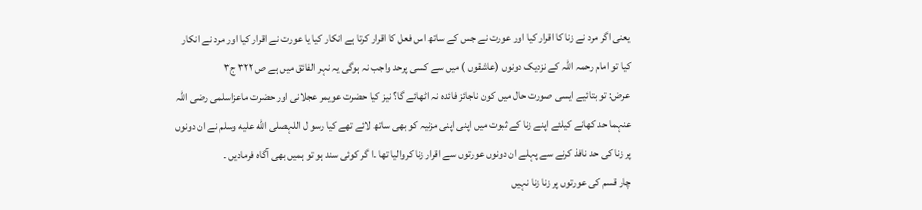یعنی اگر مرد نے زنا کا اقرار کیا اور عورت نے جس کے ساتھ اس فعل کا اقرار کرتا ہے انکار کیا یا عورت نے اقرار کیا اور مرد نے انکار کیا تو امام رحمہ اللہ کے نزدیک دونوں (عاشقوں ) میں سے کسی پرحد واجب نہ ہوگی یہ نہر الفائق میں ہے ص ۳۲۲ ج۳
عرض: تو بتائیے ایسی صورت حال میں کون ناجائز فائدہ نہ اٹھائے گا؟ نیز کیا حضرت عویمر عجلانی اور حضرت ماعزاسلمی رضی اللہ عنہما حد کھانے کیلئے اپنے زنا کے ثبوت میں اپنی اپنی مزنیہ کو بھی ساتھ لائے تھے کیا رسو ل اللہصلى الله عليه وسلم نے ان دونوں پر زنا کی حد نافذ کرنے سے پہلے ان دونوں عورتوں سے اقرار زنا کروالیا تھا ۔ا گر کوئی سند ہو تو ہمیں بھی آگاہ فرمادیں ۔
چار قسم کی عورتوں پر زنا زنا نہیں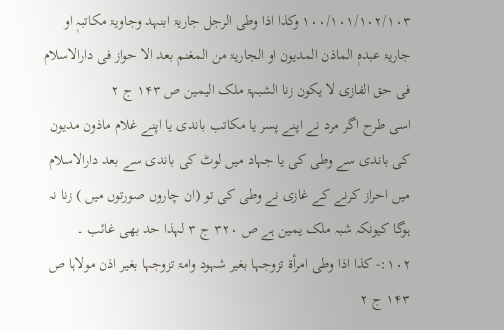۱۰۰/۱۰۱/۱۰۲/۱۰۳ وکذا اذا وطی الرجل جاریۃ ابنہد وجاویۃ مکاتبہٖ او جاریۃ عبدہٖ الماذن المدیون او الجاریۃ من المغنم بعد الا حواز فی دارالاسلام فی حق الفازی لا یکون زنا الشبہۃ ملک الیمین ص ۱۴۳ ج ۲
اسی طرح اگر مرد نے اپنے پسر یا مکاتب باندی یا اپنے غلام ماذون مدیون کی باندی سے وطی کی یا جہاد میں لوٹ کی باندی سے بعد دارالاسلام میں احراز کرنے کے غازی نے وطی کی تو (ان چاروں صورتوں میں ) زنا نہ ہوگا کیونکہ شبہ ملک یمین ہے ص ۳۲۰ ج ۳ لہذا حد بھی غائب ۔
۱۰۲:- کذا اذا وطی امرأۃ تزوجہا بغیر شہود وامۃ تزوجہا بغیر اذن مولاہا ص ۱۴۳ ج ۲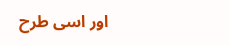اور اسی طرح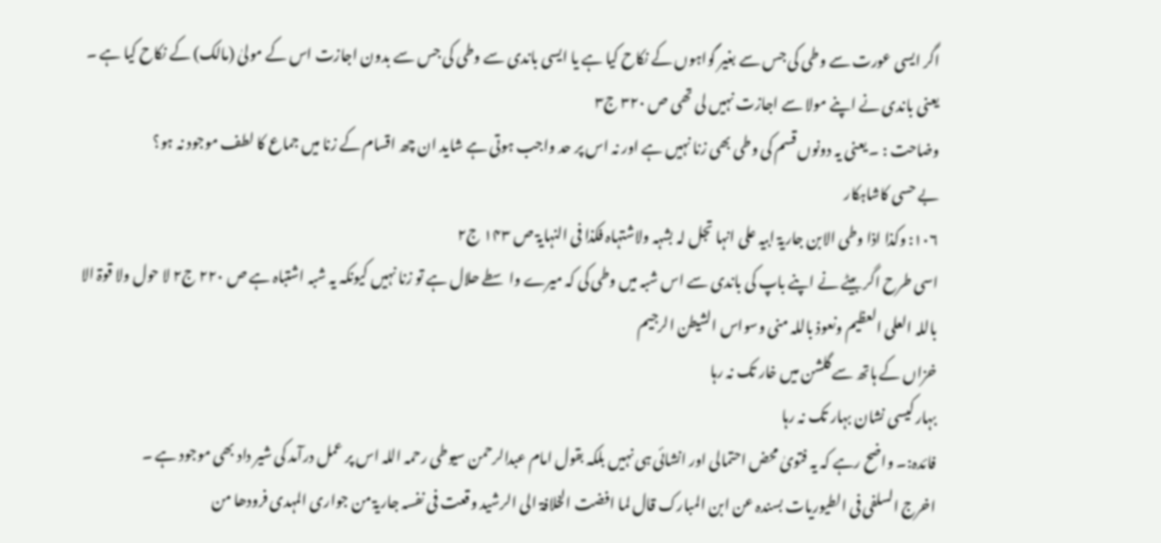اگر ایسی عورت سے وطی کی جس سے بغیر گواہوں کے نکاح کیا ہے یا ایسی باندی سے وطی کی جس سے بدون اجازت اس کے مولیٰ (مالک) کے نکاح کیا ہے ۔ یعنی باندی نے اپنے مولا سے اجازت نہیں لی تھی ص ۳۲۰ ج۳
وضاحت : ۔ یعنی یہ دونوں قسم کی وطی بھی زنا نہیں ہے اور نہ اس پر حد واجب ہوتی ہے شاید ان چھ اقسام کے زنا میں جماع کا لطف موجود نہ ہو؟
بے حسی کاشاہکار
۱۰۶: وکذا اذا وطی الابن جاریۃ ابیہ علی انہا تجل لہ بشہہ ولاشتہاہ فکذا فی النہایۃ ص ۱۴۳ ج۲
اسی طرح اگر بیٹے نے اپنے باپ کی باندی سے اس شبہ میں وطی کی کہ میرے واسطے حلال ہے تو زنا نہیں کیونکہ یہ شبہ اشتباہ ہے ص ۲۲۰ ج۲ لا حول ولا قوۃ الا باللہ العلی العظیم ونعوذ باللہ منی وسواس الشیطن الرجیم
خزاں کے ہاتھ سے گلشن میں خار تک نہ رہا
بہار کیسی نشان بہار تک نہ رہا
فائدہ:۔ واضح رہے کہ یہ فتویٰ محض احتمالی اور انشائی ہی نہیں بلکہ بقول امام عبدالرحمن سیوطی رحمہ اللہ اس پر عمل درآمد کی شیر داد بھی موجود ہے ۔
اخرج السلفی فی الطیوریات بسندہ عن ابن المبارک قال لما افضت الخلافۃ الی الرشید وقعت فی نفسہ جاریۃ من جواری المہدی فرودھا من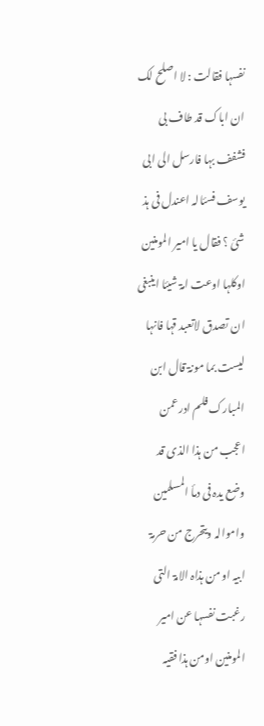نفسہا فقالت : لا اصلح لک ان اباک قد طاف بی فشفف بہا فارسل الی ابی یوسف فسئالہ اعندل فی ہذ شئ ؟ فقال یا امیر المومنین اوکلہا اوعت امۃ شیئا اینبغی ان تصدق لاتعبد قہا فانہا لیست بما مونۃ قال ابن المبارک فلم ادرعمن اعجب من ہذا الذی قد وضع یدہ فی دمأ المسلمین واموالہ ویتحرج من حرمۃ ابیہ او من ہذاہ الامۃ التی رغبت نفسہا عن امیر المومنین اومن ہذا فقیہ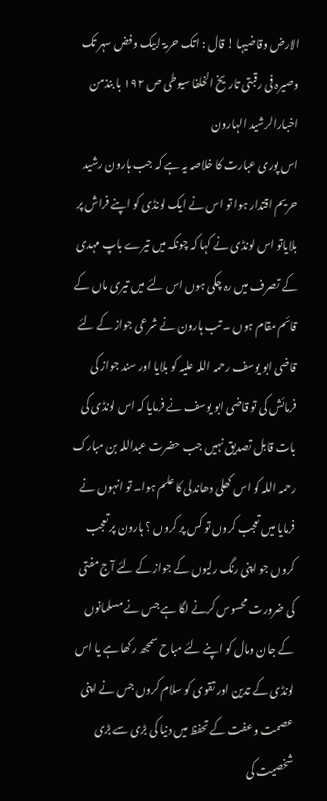الارض وقاضیہا ! قال : اتک حرمۃ ابیک وفض سہر تک وصیرہ فی رقبتی تاریخ الخلفا سیوطی ص ۱۹۲ با بنذمن اخبارالرشید الہارون
اس پوری عبارت کا خلاصہ یہ ہے کہ جب ہارون رشید حریم اقتدار ہوا تو اس نے ایک لونڈی کو اپنے فراش پر بلایاتو اس لونڈی نے کہا کہ چونکہ میں تیرے باپ مہدی کے تصرف میں رہ چکی ہوں اس لئے میں تیری ماں کے قائم مقام ہوں ۔ تب ہارون نے شرعی جواز کے لئے قاضی ابو یوسف رحمہ اللہ علیہ کو بلایا اور سند جواز کی فرمائش کی تو قاضی ابو یوسف نے فرمایا کہ اس لونڈی کی بات قابل تصدیق نہیں جب حضرت عبداللہ بن مبارک رحمہ اللہ کو اس کھلی دھاندلی کا علم ہوا۔ تو انہوں نے فرمایا میں تعجب کروں تو کس پر کروں ؟ ہارون پر تعجب کروں جو اپنی رنگ رلیوں کے جواز کے لئے آج مفتی کی ضرورت محسوس کرنے لگا ہے جس نے مسلمانوں کے جان ومال کو اپنے لئے مباح سمجھ رکھا ہے یا اس لونڈی کے تدین اور تقوی کو سلام کروں جس نے اپنی عصمت وعفت کے تحفظ میں دنیا کی بڑی سے بڑی شخصیت کی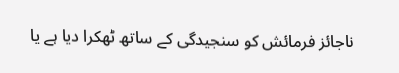ناجائز فرمائش کو سنجیدگی کے ساتھ ٹھکرا دیا ہے یا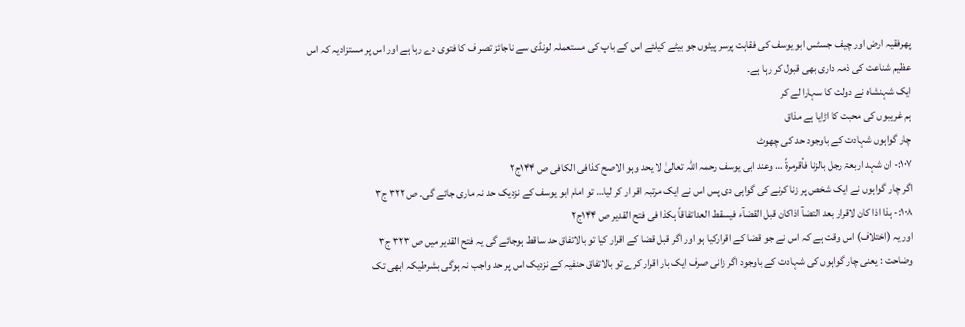پھرفقیہ ارض اور چیف جسٹس ابو یوسف کی فقاہت پرسر پیٹوں جو بیٹے کیلئے اس کے باپ کی مستعملہ لونڈی سے ناجائز تصر ف کا فتوی دے رہا ہے اور اس پر مستزادیہ کہ اس عظیم شناعت کی ذمہ داری بھی قبول کر رہا ہے۔
ایک شہنشاہ نے دولت کا سہارا لے کر
ہم غریبوں کی محبت کا اڑایا ہے مذاق
چار گواہوں شہادت کے باوجود حد کی چھوٹ
۱۰۷:- ان شہد اربعۃ رجل بالزنا فأقرمرۃً … وعند ابی یوسف رحمہ اللہ تعالیٰ لا یحد وہو الاصح کذافی الکافی ص ۱۴۴ج۲
اگر چار گواہوں نے ایک شخص پر زنا کرنے کی گواہی دی پس اس نے ایک مرتبہ اقر ار کر لیا… تو امام ابو یوسف کے نزدیک حد نہ ماری جائے گی۔ ص ۳۲۲ ج۳
۱۰۸:- ہذا اذا کان لاقرار بعد التضآ اذاکان قبل القضآء فیسقط العداتفاقاً ہکذا فی فتح القدیر ص ۱۴۴ج۲
اور یہ (اختلاف) اس وقت ہے کہ اس نے جو قضا کے اقرارکیا ہو اور اگر قبل قضا کے اقرار کیا تو بالاتفاق حد ساقط ہوجائے گی یہ فتح القدیر میں ص ۳۲۳ ج۳
وضاحت : یعنی چار گواہوں کی شہادت کے باوجود اگر زانی صرف ایک بار اقرار کرے تو بالاتفاق حنفیہ کے نزدیک اس پر حد واجب نہ ہوگی بشرطیکہ ابھی تک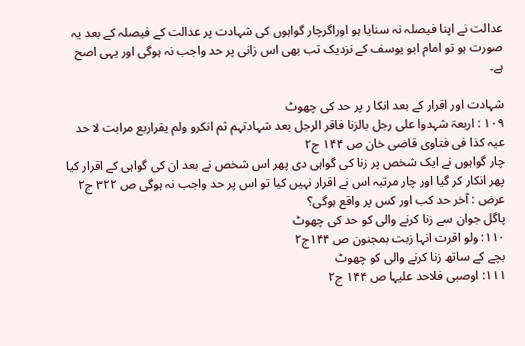عدالت نے اپنا فیصلہ نہ سنایا ہو اوراگرچار گواہوں کی شہادت پر عدالت کے فیصلہ کے بعد یہ صورت ہو تو امام ابو یوسف کے نزدیک تب بھی اس زانی پر حد واجب نہ ہوگی اور یہی اصح ہے۔

شہادت اور اقرار کے بعد انکا ر پر حد کی چھوٹ
۱۰۹ : اربعۃ شہدوا علی رجل بالزنا فاقر الرجل بعد شہادتہم ثم انکرو ولم یقراربع مرابت لا حد عیہ کذا فی فتاوی قاضی خان ص ۱۴۴ ج۲
چار گواہوں نے ایک شخص پر زنا کی گواہی دی پھر اس شخص نے بعد ان کی گواہی کے اقرار کیا پھر انکار کر گیا اور چار مرتبہ اس نے اقرار نہیں کیا تو اس پر حد واجب نہ ہوگی ص ۳۲۲ ج۲
عرض : آخر حد کب اور کس پر واقع ہوگی؟
پاگل جوان سے زنا کرنے والی کو حد کی چھوٹ
۱۱۰: ولو اقرت انہا زبت بمجنون ص ۱۴۴ج۲
بچے کے ساتھ زنا کرنے والی کو چھوٹ
۱۱۱: اوصبی فلاحد علیہا ص ۱۴۴ ج۲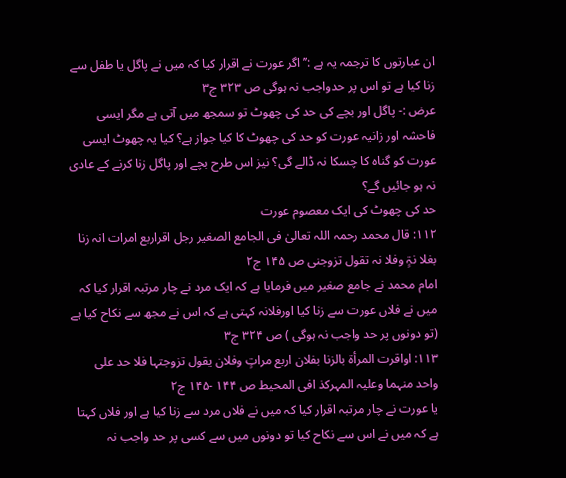ان عبارتوں کا ترجمہ یہ ہے :’’ اگر عورت نے اقرار کیا کہ میں نے پاگل یا طفل سے زنا کیا ہے تو اس پر حدواجب نہ ہوگی ص ۳۲۳ ج۳
عرض :- پاگل اور بچے کی حد کی چھوٹ تو سمجھ میں آتی ہے مگر ایسی فاحشہ اور زانیہ عورت کو حد کی چھوٹ کا کیا جواز ہے؟ کیا یہ چھوٹ ایسی عورت کو گناہ کا چسکا نہ ڈالے گی؟ نیز اس طرح بچے اور پاگل زنا کرنے کے عادی نہ ہو جائیں گے؟
حد کی چھوٹ کی ایک معصوم عورت
۱۱۲: قال محمد رحمہ اللہ تعالیٰ فی الجامع الصغیر رجل اقراربع امرات انہ زنا بغلا نۃٍ وفلا نہ تقول تزوجنی ص ۱۴۵ ج۲
امام محمد نے جامع صغیر میں فرمایا ہے کہ ایک مرد نے چار مرتبہ اقرار کیا کہ میں نے فلاں عورت سے زنا کیا اورفلانہ کہتی ہے کہ اس نے مجھ سے نکاح کیا ہے (تو دونوں پر حد واجب نہ ہوگی ) ص ۳۲۴ ج۳
۱۱۳: اواقرت المرأۃ بالزنا بفلان اربع مراتٍ وفلان یقول تزوجتہا فلا حد علی واحد منہما وعلیہ المہرکذ افی المحیط ص ۱۴۴ -۱۴۵ ج۲
یا عورت نے چار مرتبہ اقرار کیا کہ میں نے فلاں مرد سے زنا کیا ہے اور فلاں کہتا ہے کہ میں نے اس سے نکاح کیا تو دونوں میں سے کسی پر حد واجب نہ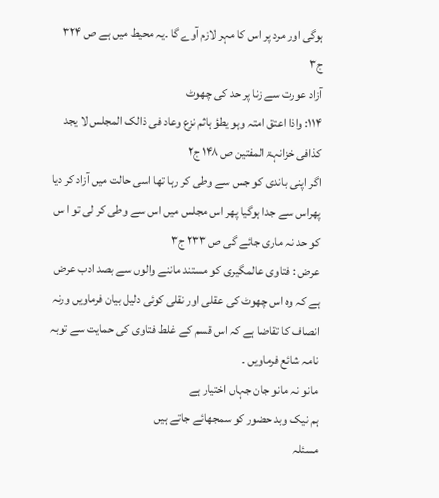ہوگی اور مرد پر اس کا مہر لازم آوے گا ۔یہ محیط میں ہے ص ۳۲۴ ج۳
آزاد عورت سے زنا پر حد کی چھوٹ
۱۱۴: واذا اعتق امتہ وہو یطؤ ہاثم نزع وعاد فی ذالک المجلس لا یجد کذافی خزانہۃ المفتین ص ۱۴۸ ج۲
اگر اپنی باندی کو جس سے وطی کر رہا تھا اسی حالت میں آزاد کر دیا پھراس سے جدا ہوگیا پھر اس مجلس میں اس سے وطی کر لی تو ا س کو حد نہ ماری جائے گی ص ۲۳۳ ج۳
عرض : فتاوی عالمگیری کو مستند ماننے والوں سے بصد ادب عرض ہے کہ وہ اس چھوٹ کی عقلی اور نقلی کوئی دلیل بیان فرماویں ورنہ انصاف کا تقاضا ہے کہ اس قسم کے غلط فتاوی کی حمایت سے توبہ نامہ شائع فرماویں ۔
مانو نہ مانو جان جہاں اختیار ہے
ہم نیک وبد حضور کو سمجھائے جاتے ہیں
مسئلہ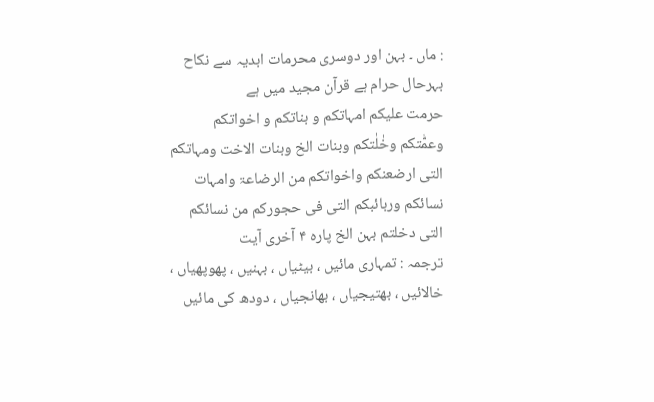: ماں ۔ بہن اور دوسری محرمات ابدیہ سے نکاح بہرحال حرام ہے قرآن مجید میں ہے
حرمت علیکم امہاتکم و بناتکم و اخواتکم وعمّٰتکم وخٰلٰتکم وبنات الخ وبنات الاخت ومہاتکم التی ارضعنکم واخواتکم من الرضاعۃ وامہات نسائکم وربائبکم التی فی حجورکم من نسائکم التی دخلتم بہن الخ پارہ ۴ آخری آیت
ترجمہ : تمہاری مائیں ، بیٹیاں ، بہنیں ، پھوپھیاں ، خالائیں ، بھتیجیاں ، بھانجیاں ، دودھ کی مائیں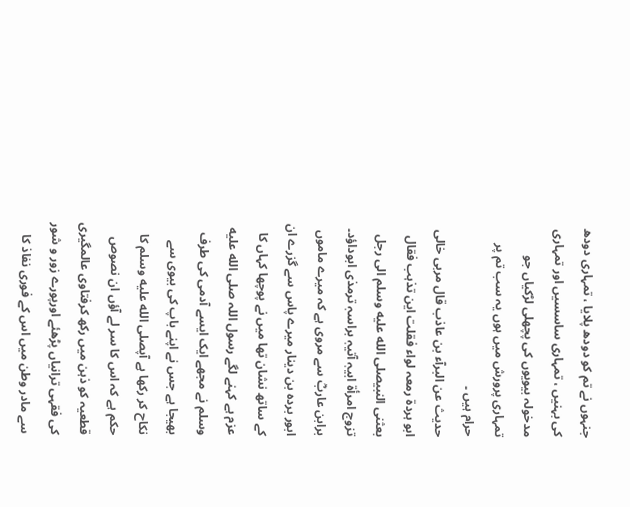جنہوں نے تم کو دودھ پلایا ، تمہاری دودھ کی بہنیں ، تمہاری ساسسیں اور تمہاری مدخولہ بیویوں کی پچھلی لڑکیاں جو تمہاری پرورش میں ہوں یہ سب تم پر حرام ہیں ۔
حدیث عن البرآء بن عاذب قال مربی خالی ابو ہردۃ رمعہ لواء فقلت این تذہب فقال بعثنی النبیصلى الله عليه وسلم الی رجل تزوج امرأۃ ابیہٖ آتیہٖ براسہٖ ترمذی ابوداؤد۔
برابن عاربؓ سے مروی ہے کہ میرے ماموں ابور بردہ بن دینار میرے پاس سے گزرے ان کے ساتھ نشان تھا میں نے پوچھا کہاں کا عزم ہے کہنے لگے رسول اللہ صلى الله عليه وسلم نے مجھے ایک ایسے آدمی کی طرف بھیجا ہے جس نے اپنے باپ کی بیوی سے نکاح کر رکھا ہے آپصلى الله عليه وسلم کا حکم ہے کہ اس کا سر لے آؤں ان نصوص قطعیہ کو ذہن میں رکھ کرفتاوی عالمگیری کی فقہی ترانیاں پڑھئے اورپورے زور و شور سے مادر وطن میں اس کے فوری نفاذ کا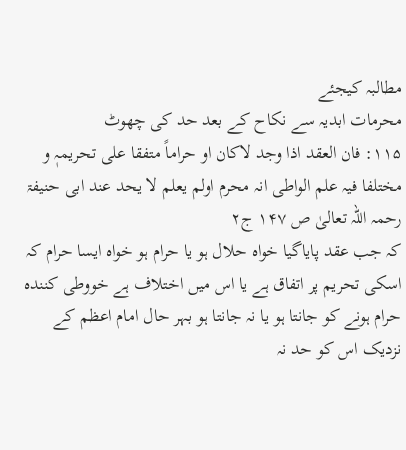مطالبہ کیجئے
محرمات ابدیہ سے نکاح کے بعد حد کی چھوٹ
۱۱۵: فان العقد اذا وجد لاکان او حراماً متفقا علی تحریمہٖ و مختلفا فیہ علم الواطی انہ محرم اولم یعلم لا یحد عند ابی حنیفۃ رحمہ اللہ تعالیٰ ص ۱۴۷ ج۲
کہ جب عقد پایاگیا خواہ حلال ہو یا حرام ہو خواہ ایسا حرام کہ اسکی تحریم پر اتفاق ہے یا اس میں اختلاف ہے خووطی کنندہ حرام ہونے کو جانتا ہو یا نہ جانتا ہو بہر حال امام اعظم کے نزدیک اس کو حد نہ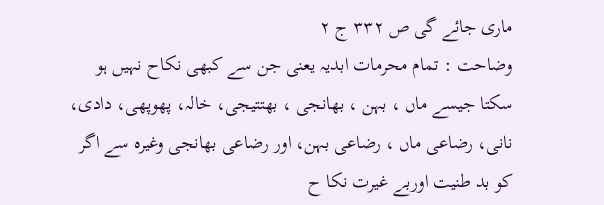ماری جائے گی ص ۳۳۲ ج ۲
وضاحت : تمام محرمات ابدیہ یعنی جن سے کبھی نکاح نہیں ہو سکتا جیسے ماں ، بہن ، بھانجی ، بھتتیجی، خالہ، پھوپھی، دادی، نانی، رضاعی ماں ، رضاعی بہن، اور رضاعی بھانجی وغیرہ سے اگر کو بد طنیت اوربے غیرت نکا ح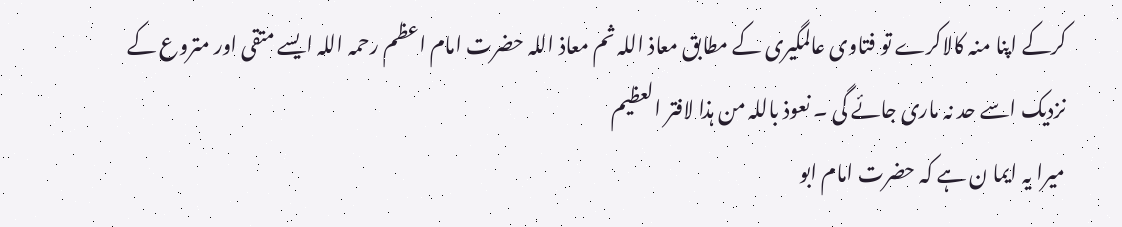کرکے اپنا منہ کالاکرے تو فتاوی عالمگیری کے مطابق معاذ اللہ ثم معاذ اللہ حضرت امام اعظم رحمہ اللہ ایسے متقی اور متروع کے نزدیک اسے حد نہ ماری جائے گی ۔ نعوذ باللہ من ہذا لافتر العظیم
میرا یہ ایما ن ہے کہ حضرت امام ابو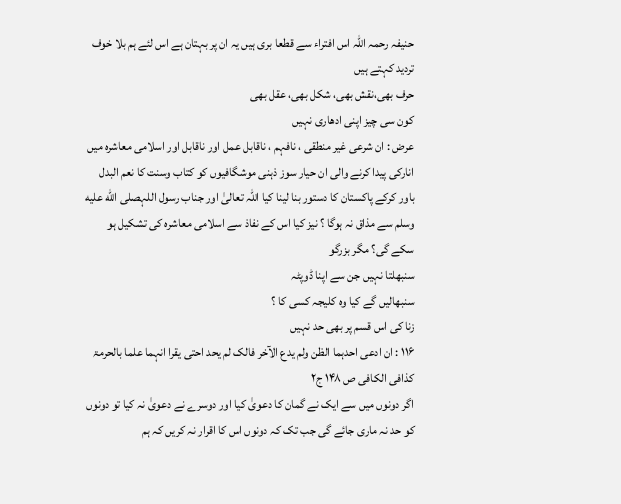حنیفہ رحمہ اللہ اس افتراء سے قطعا بری ہیں یہ ان پر بہتان ہے اس لئے ہم بلا خوف تردید کہتے ہیں
حرف بھی،نقش بھی، شکل بھی، عقل بھی
کون سی چیز اپنی ادھاری نہیں
عرض : ان شرعی غیر منطقی ، نافہم ، ناقابل عمل اور ناقابل اور اسلامی معاشرہ میں انارکی پیدا کرنے والی ان حیار سوز ذہنی موشگافیوں کو کتاب وسنت کا نعم البدل باور کرکے پاکستان کا دستور بنا لینا کیا اللہ تعالیٰ اور جناب رسول اللہصلى الله عليه وسلم سے مذاق نہ ہوگا ؟ نیز کیا اس کے نفاذ سے اسلامی معاشرہ کی تشکیل ہو سکے گی؟ مگر بزرگو
سنبھلتا نہیں جن سے اپنا ڈوپٹہ
سنبھالیں گے کیا وہ کلیجہ کسی کا ؟
زنا کی اس قسم پر بھی حد نہیں
۱۱۶ : ان ادعی احدہما الظن ولم یدع الآخر فالک لم یحد احتی یقرا انہما علما بالحرمۃ کذافی الکافی ص ۱۴۸ ج۲
اگر دونوں میں سے ایک نے گمان کا دعویٰ کیا اور دوسرے نے دعویٰ نہ کیا تو دونوں کو حد نہ ماری جائے گی جب تک کہ دونوں اس کا اقرار نہ کریں کہ ہم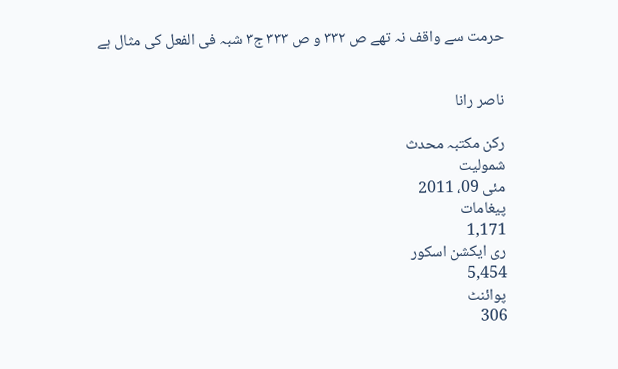حرمت سے واقف نہ تھے ص ۳۳۲ و ص ۳۳۳ ج۳ شبہ فی الفعل کی مثال ہے


ناصر رانا

رکن مکتبہ محدث
شمولیت
مئی 09، 2011
پیغامات
1,171
ری ایکشن اسکور
5,454
پوائنٹ
306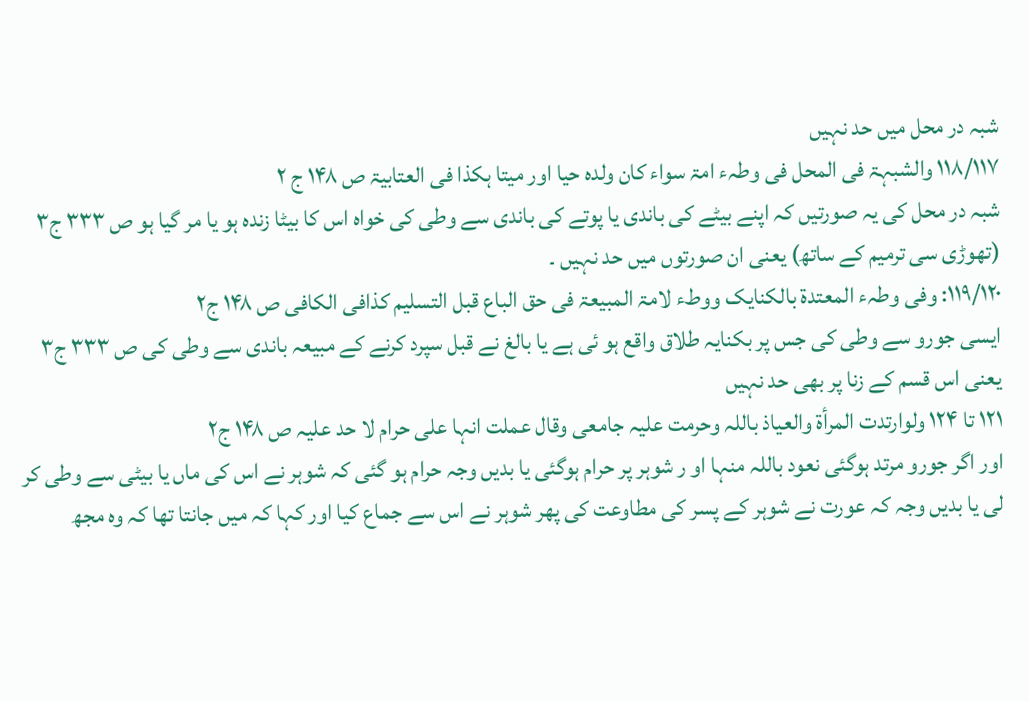شبہ در محل میں حد نہیں
۱۱۸/۱۱۷ والشبہۃ فی المحل فی وطہء امۃ سواء کان ولدہ حیا اور میتا ہکذا فی العتابیۃ ص ۱۴۸ ج ۲
شبہ در محل کی یہ صورتیں کہ اپنے بیٹے کی باندی یا پوتے کی باندی سے وطی کی خواہ اس کا بیٹا زندہ ہو یا مر گیا ہو ص ۳۳۳ ج۳ (تھوڑی سی ترمیم کے ساتھ) یعنی ان صورتوں میں حد نہیں ۔
۱۱۹/۱۲۰: وفی وطہء المعتدۃ بالکنایک ووطء لامۃ المبیعۃ فی حق الباع قبل التسلیم کذافی الکافی ص ۱۴۸ ج۲
ایسی جورو سے وطی کی جس پر بکنایہ طلاق واقع ہو ئی ہے یا بالغ نے قبل سپرد کرنے کے مبیعہ باندی سے وطی کی ص ۳۳۳ ج۳ یعنی اس قسم کے زنا پر بھی حد نہیں
۱۲۱ تا ۱۲۴ ولوارتدت المرأۃ والعیاذ باللہ وحرمت علیہ جامعی وقال عملت انہا علی حرام لا حد علیہ ص ۱۴۸ ج۲
اور اگر جورو مرتد ہوگئی نعود باللہ منہا او ر شوہر پر حرام ہوگئی یا بدیں وجہ حرام ہو گئی کہ شوہر نے اس کی ماں یا بیٹی سے وطی کر لی یا بدیں وجہ کہ عورت نے شوہر کے پسر کی مطاوعت کی پھر شوہر نے اس سے جماع کیا اور کہا کہ میں جانتا تھا کہ وہ مجھ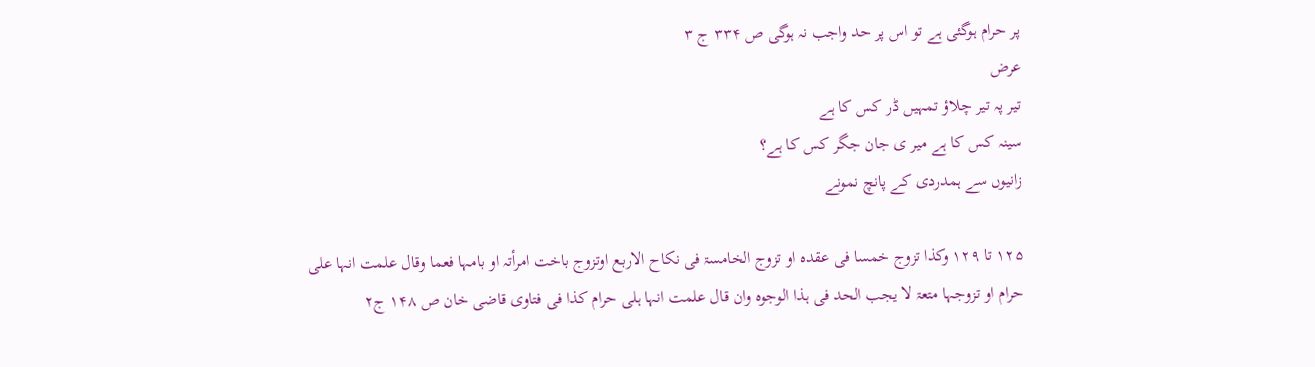پر حرام ہوگئی ہے تو اس پر حد واجب نہ ہوگی ص ۳۳۴ ج ۳
عرض
تیر پہ تیر چلاؤ تمہیں ڈر کس کا ہے
سینہ کس کا ہے میر ی جان جگر کس کا ہے؟
زانیوں سے ہمدردی کے پانچ نمونے

۱۲۵ تا ۱۲۹ وکذا تزوج خمسا فی عقدہ او تزوج الخامسۃ فی نکاح الاربع اوتزوج باخت امرأتہ او بامہا فعما وقال علمت انہا علی حرام او تزوجہا متعۃ لا یجب الحد فی ہذا الوجوہ وان قال علمت انہا ہلی حرام کذا فی فتاوی قاضی خان ص ۱۴۸ ج۲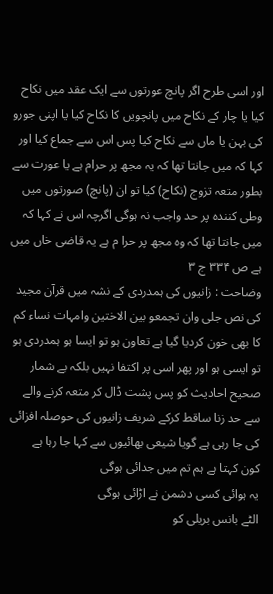اور اسی طرح اگر پانچ عورتوں سے ایک عقد میں نکاح کیا یا چار کے نکاح میں پانچویں کا نکاح کیا یا اپنی جورو کی بہن یا ماں سے نکاح کیا پس اس سے جماع کیا اور کہا کہ میں جانتا تھا کہ یہ مجھ پر حرام ہے یا عورت سے بطور متعہ تزوج (نکاح) کیا تو ان (پانچ) صورتوں میں وطی کنندہ پر حد واجب نہ ہوگی اگرچہ اس نے کہا کہ میں جانتا تھا کہ وہ مجھ پر حرا م ہے یہ قاضی خاں میں ہے ص ۳۳۴ ج ۳
وضاحت : زانیوں کی ہمدردی کے نشہ میں قرآن مجید کی نص جلی وان تجمعو بین الاختین وامہات نساء کم کا بھی خون کردیا گیا ہے تعاون ہو تو ایسا ہو ہمدردی ہو تو ایسی ہو اور پھر اسی پر اکتفا نہیں بلکہ بے شمار صحیح احادیث کو پس پشت ڈال کر متعہ کرنے والے سے حد زنا ساقط کرکے شریف زانیوں کی حوصلہ افزائی کی جا رہی ہے گویا شیعی بھائیوں سے کہا جا رہا ہے
کون کہتا ہے ہم تم میں جدائی ہوگی
یہ ہوائی کسی دشمن نے اڑائی ہوگی
الٹے بانس بریلی کو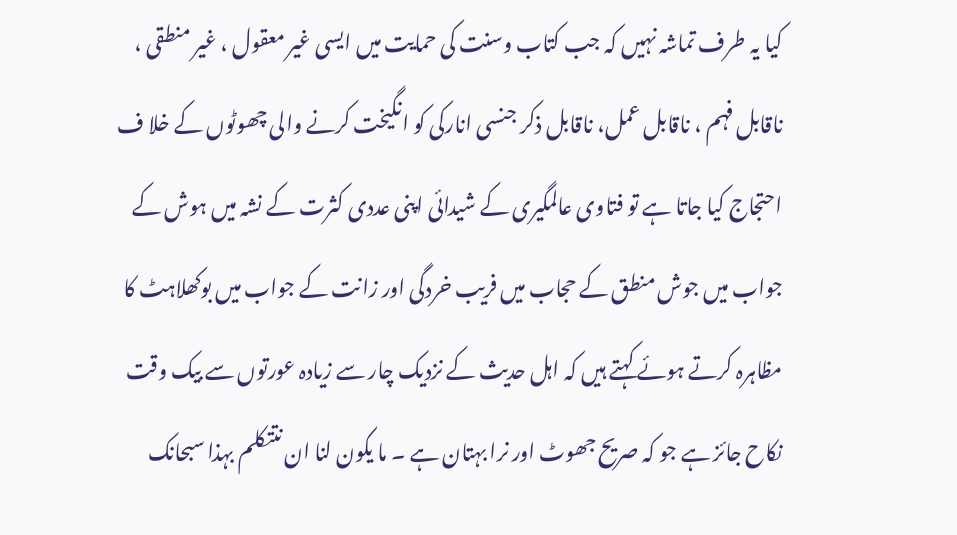کیا یہ طرف تماشہ نہیں کہ جب کتاب وسنت کی حمایت میں ایسی غیر معقول ، غیر منطقی ، ناقابل فہم ، ناقابل عمل، ناقابل ذکر جنسی انارکی کو انگیخت کرنے والی چھوٹوں کے خلا ف احتجاج کیا جاتا ہے تو فتاوی عالمگیری کے شیدائی اپنی عددی کثرت کے نشہ میں ہوش کے جواب میں جوش منطق کے حجاب میں فریب خردگی اور زانت کے جواب میں بوکھلاہٹ کا مظاہرہ کرتے ہوئے کہتے ہیں کہ اہل حدیث کے نزدیک چار سے زیادہ عورتوں سے بیک وقت نکاح جائز ہے جو کہ صریح جھوٹ اور نرا بہتان ہے ۔ ما یکون لنا ان نتتکلم بہذا سبحانک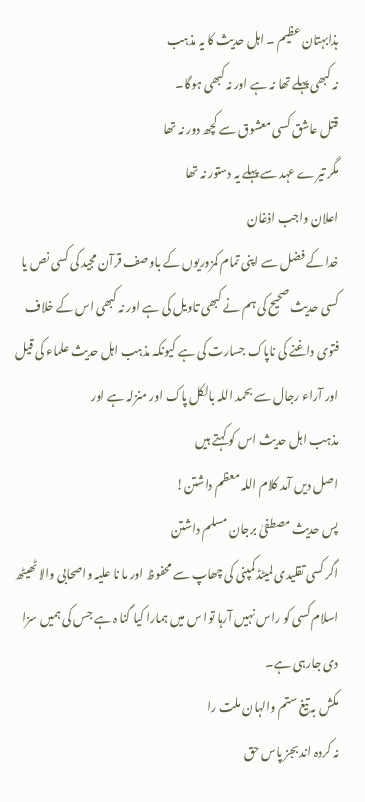ہذابہتان عظیم ۔ اہل حدیث کا یہ مذہب
نہ کبھی پہلے تھا نہ ہے اور نہ کبھی ہوگا۔
قتل عاشق کسی معشوق سے کچھ دور نہ تھا
مگر تیرے عہد سے پہلے یہ دستور نہ تھا
اعلان واجب اذغان
خدا کے فضل سے اپنی تمام کمزوریوں کے باوصف قرآن مجید کی کسی نص یا کسی حدیث صحیح کی ہم نے کبھی تاویل کی ہے اور نہ کبھی اس کے خلاف فتوی داغنے کی ناپاک جسارت کی ہے کیونکہ مذہب اہل حدیث علماء کی قیل اور آراء رجال سے بحمد اللہ بالکل پاک اور منزلہ ہے اور
مذہب اہل حدیث اس کو کہتے ہیں
اصل دیں آمد کلام اللہ معظم داشتن!
پس حدیث مصطفیٰ برجان مسلم داشتن
اگر کسی تقلیدی لمیٹڈ کمپنی کی چھاپ سے محفوظ اور ما نا علیہ واصحابی والا ٹھیٹھ اسلام کسی کو راس نہیں آرہا توا س میں ہمارا کیا گنا ہ ہے جس کی ہمیں سزا دی جارہی ہے۔
مکش بہ تیغ ستم والہان ملت را
نہ کردہ اند بجز پاس حق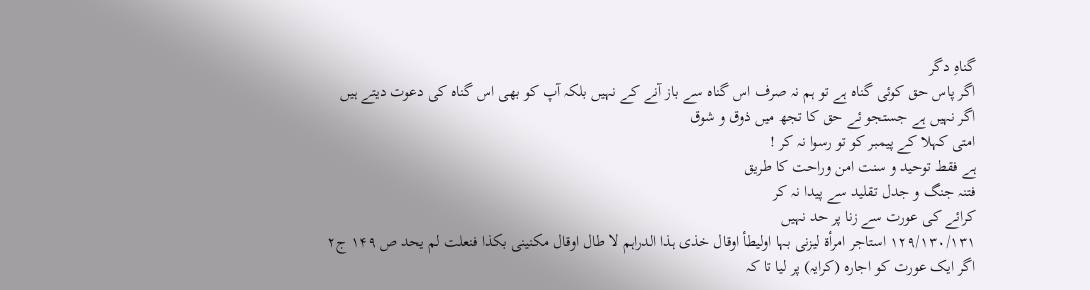گناہِ دگر
اگر پاس حق کوئی گناہ ہے تو ہم نہ صرف اس گناہ سے باز آنے کے نہیں بلکہ آپ کو بھی اس گناہ کی دعوت دیتے ہیں
اگر نہیں ہے جستجو ئے حق کا تجھ میں ذوق و شوق
امتی کہلا کے پیمبر کو تو رسوا نہ کر !
ہے فقط توحید و سنت امن وراحت کا طریق
فتنہ جنگ و جدل تقلید سے پیدا نہ کر
کرائے کی عورت سے زنا پر حد نہیں
۱۲۹/۱۳۰/۱۳۱ استاجر امرأۃ لیزنی بہا اولیطأ اوقال خذی ہذا الدراہم لا طال اوقال مکنینی بکذا فنعلت لم یحد ص ۱۴۹ ج۲
اگر ایک عورت کو اجارہ (کرایہ) پر لیا تا کہ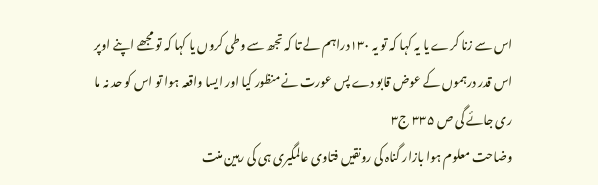اس سے زنا کرے یا یہ کہا کہ تو یہ ۱۳۰دراہم لے تا کہ تجھ سے وطی کروں یا کہا کہ تو مجھے اپنے اوپر اس قدر درہموں کے عوض قابو دے پس عورت نے منظور کیا اور ایسا واقعہ ہوا تو اس کو حد نہ ما ری جائے گی ص ۳۳۵ ج۳
وضاحت معلوم ہوا بازار گناہ کی رونقیں فتاوی عالمگیری ہی کی رہین منت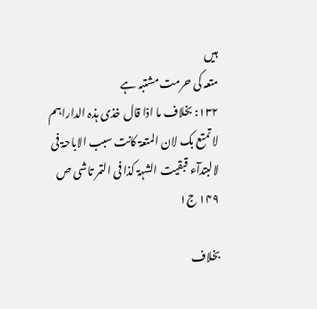ہیں
متعہ کی حرمت مشتبہ ہے
۱۳۲: بخلاف ما اذا قال خذی ہذہ الداراہم لا تمتع بک لان المتعۃ کانت سبب الاباحۃ فی لالبتدآء قبقیت الشہۃ کذا فی التمر تاشی ص ۱۴۹ ج۱

بخلاف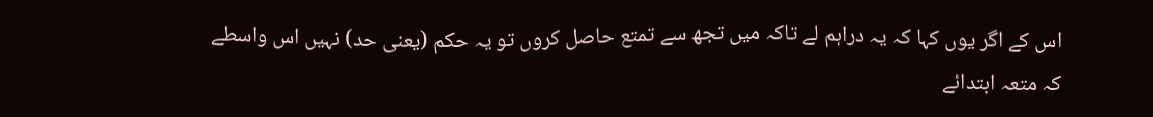اس کے اگر یوں کہا کہ یہ دراہم لے تاکہ میں تجھ سے تمتع حاصل کروں تو یہ حکم (یعنی حد) نہیں اس واسطے کہ متعہ ابتدائے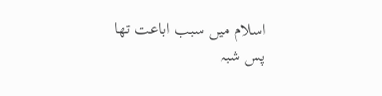اسلام میں سبب اباعت تھا پس شبہ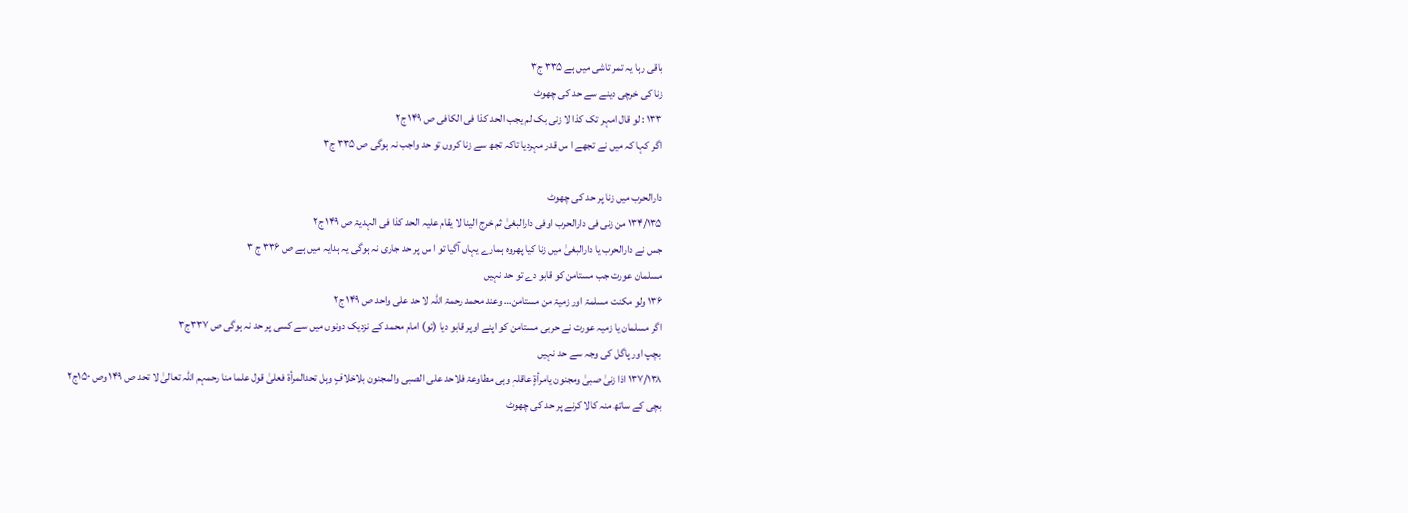باقی رہا یہ تمر تاشی میں ہے ۳۳۵ ج۳
زنا کی خرچی دینے سے حد کی چھوٹ
۱۳۳ : لو قال امہر تک کذا لا زنی بک لم یجب الحد کذا فی الکافی ص ۱۴۹ ج۲
اگر کہا کہ میں نے تجھے ا س قدر مہردیا تاکہ تجھ سے زنا کروں تو حد واجب نہ ہوگی ص ۳۳۵ ج۳

دارالحرب میں زنا پر حد کی چھوٹ
۱۳۴/۱۳۵ من زنی فی دارالحرب اوفی دارالبغیٰ ثم خرج الینا لا یقام علیہ الحد کذا فی الہدیۃ ص ۱۴۹ ج۲
جس نے دارالحرب یا دارالبغیٰ میں زنا کیا پھروہ ہمارے یہاں آگیا تو ا س پر حد جاری نہ ہوگی یہ ہدایہ میں ہے ص ۳۳۶ ج ۳
مسلمان عورت جب مستامن کو قابو دے تو حد نہیں
۱۳۶ ولو مکنت مسلمۃ اور زمیۃ من مستامن… وعند محمد رحمۃ اللہ لا حد علی واحد ص ۱۴۹ ج۲
اگر مسلمان یا زمیہ عورت نے حربی مستامن کو اپنے اوپر قابو دیا (تو) امام محمد کے نزدیک دونوں میں سے کسی پر حد نہ ہوگی ص ۳۳۷ج۳
بچپ اور پاگل کی وجہ سے حد نہیں
۱۳۷/۱۳۸ اذا زنیٰ صبیٰ ومجنون یامرأۃٍ عاقلہٖ وہی مطاوعۃ فلاحد علی الصبی والمجنون بلاخلافٍ وہل تحدالمرأۃ فعلیٰ قول علما منا رحمہم اللہ تعالیٰ لا تحد ص ۱۴۹ وص ۱۵۰ج۲
بچی کے ساتھ منہ کالا کرنے پر حد کی چھوٹ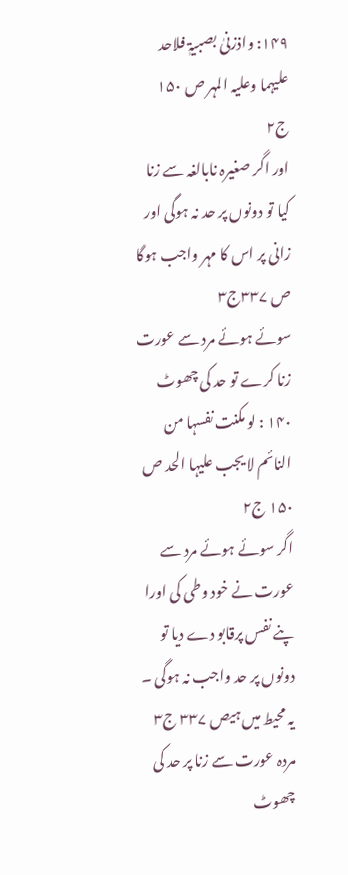۱۴۹: واذزنیٰ بصبیۃٖ فلاحد علیہما وعلیہ المہر ص ۱۵۰ ج۲
اور اگر صغیرہ نابالغہ سے زنا کیا تو دونوں پر حد نہ ہوگی اور زانی پر اس کا مہر واجب ہوگا ص ۳۳۷ج۳
سوئے ہوئے مرد سے عورت زنا کرے تو حد کی چھوٹ
۱۴۰ : لو مکنت نفسہا من النائم لا یجب علیہا الحد ص ۱۵۰ ج۲
اگر سوئے ہوئے مرد سے عورت نے خود وطی کی اورا پنے نفس پرقابو دے دیا تو دونوں پر حد واجب نہ ہوگی ۔ یہ محیط میں ہیص ۳۳۷ ج۳
مردہ عورت سے زنا پر حد کی چھوٹ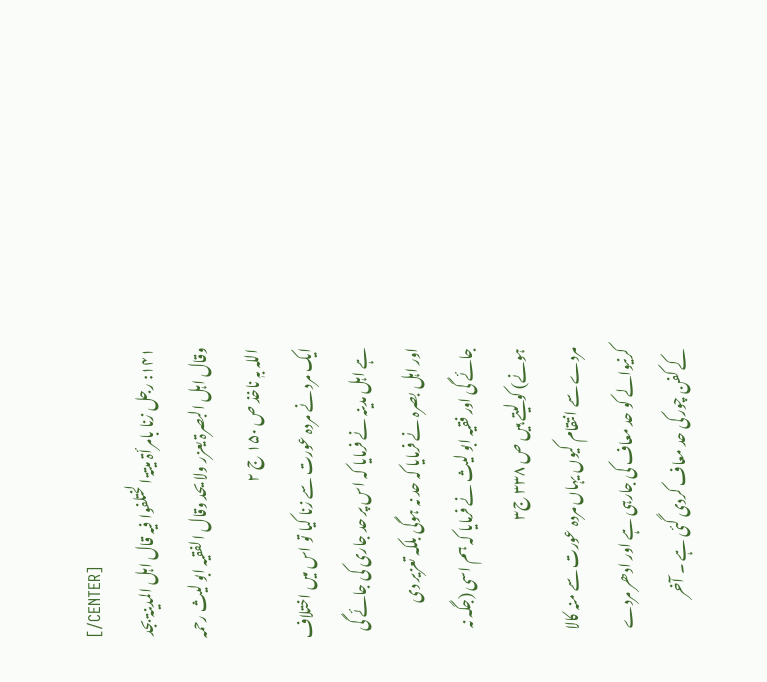[/CENTER]
۱۴۱: رجل زنا بامرأۃ میتۃ الختلفوا فیہ قال اہل المدینۃ بجد وقال اہل البصرۃ یعزر ولا یحد وقال الفقیہ ابو لیث رحمہ اللہ بہٖ ناخذ ص ۱۵۰ ج ۲
ایک مرد نے مردہ عورت سے زنا کیا تو اس میں اختلاف ہے اہل مدینہ نے فرمایا کہ اس پر حد جاری کی جائے گی اور اہل بصرہ نے فرمایا کہ حد نہ ہوگی بلکہ تعزیر دی جائے گی اور فقیہ ابو لیث نے فرمایا کہ ہم اسی (جگہ نہ ہونے) کو لیتے ہیں ص ۳۳۸ ج۳
مردے سے انتقام کیوں یہاں مردہ عورت سے منہ کالا کرنیوالے کو حد معاف کی جارہی ہے اور ادھر مردے کے کفن چور کی حد معاف کردی گئی ہے ۔ آخر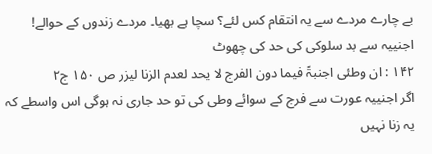بے چارے مردے سے یہ انتقام کس لئے؟ سچا ہے بھیا۔ مردے زندوں کے حوالے!
اجنییہ سے بد سلوکی کی حد کی چھوٹ
۱۴۲ : ان وطئی اجنبۃً فیما دون الفرج لا یحد لعدم الزنا لیزر ص ۱۵۰ ج۲
اگر اجنییہ عورت سے فرج کے سوائے وطی کی تو حد جاری نہ ہوگی اس واسطے کہ یہ زنا نہیں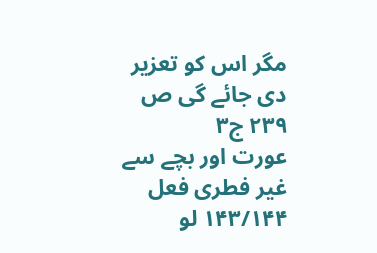مگر اس کو تعزیر دی جائے گی ص ۲۳۹ ج۳
عورت اور بچے سے غیر فطری فعل
۱۴۳/۱۴۴ لو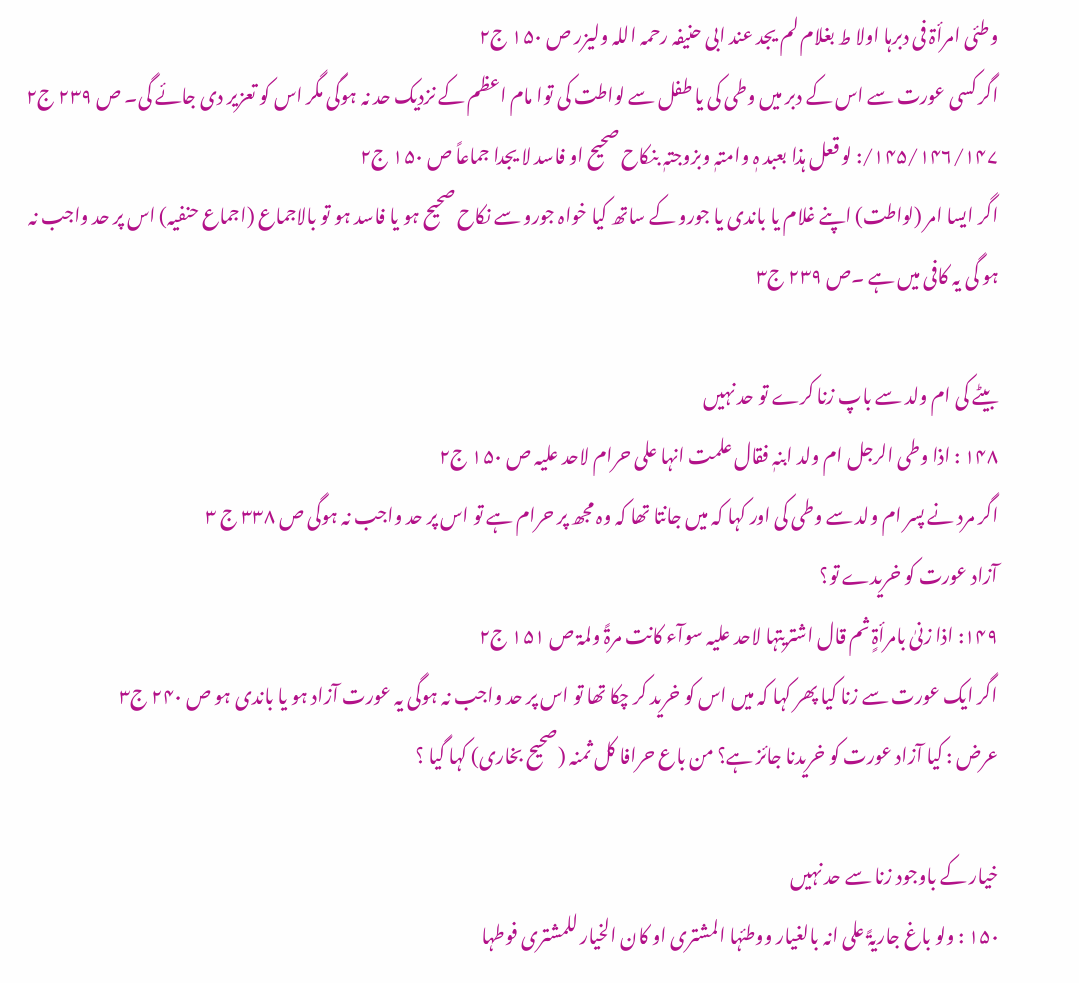وطئی امرأۃ فی دبرہا اولا ط بغلام لم یجد عند ابی حنیفہ رحمہ اللہ ولیزر ص ۱۵۰ ج۲
اگر کسی عورت سے اس کے دبر میں وطی کی یا طفل سے لواطت کی توا مام اعظم کے نزدیک حد نہ ہوگی مگر اس کو تعزیر دی جائے گی۔ ص ۲۳۹ ج۲
۱۴۵/۱۴۶/۱۴۷/: لو قعل ہذا بعبد ہٖ وامتہٖ وبزوجتہٖ بنکاح صحیح او فاسد لا یجدا جماعاً ص ۱۵۰ ج۲
اگر ایسا امر (لواطت) اپنے غلام یا باندی یا جورو کے ساتھ کیا خواہ جورو سے نکاح صحیح ہو یا فاسد ہو تو بالاجماع (اجماع حنفیہ) اس پر حد واجب نہ ہو گی یہ کافی میں ہے ۔ص ۲۳۹ ج۳

بیٹے کی ام ولد سے باپ زنا کرے تو حد نہیں
۱۴۸ : اذا وطی الرجل ام ولد ابنہٖ فقال علمت انہا علی حرام لاحد علیہ ص ۱۵۰ ج۲
اگر مرد نے پسر ام ولد سے وطی کی اور کہا کہ میں جانتا تھا کہ وہ مجھ پر حرام ہے تو اس پر حد واجب نہ ہوگی ص ۳۳۸ ج ۳
آزاد عورت کو خریدے تو؟
۱۴۹: اذا زنیٰ بامرأۃٍ ثم قال اشتریتہا لاحد علیہ سوآء کانت مرۃً ولمۃ ص ۱۵۱ ج۲
اگر ایک عورت سے زنا کیا پھر کہا کہ میں اس کو خرید کر چکا تھا تو اس پر حد واجب نہ ہوگی یہ عورت آزاد ہو یا باندی ہو ص ۲۴۰ ج۳
عرض : کیا آزاد عورت کو خریدنا جائز ہے؟ من باع حرافا کل ثمنہ (صحیح بخاری) کہا گیا ؟

خیار کے باوجود زنا سے حد نہیں
۱۵۰ : ولو باغ جاریۃً علی انہ بالغیار ووطئہا المشتری او کان الخیار للمشتری فوطہا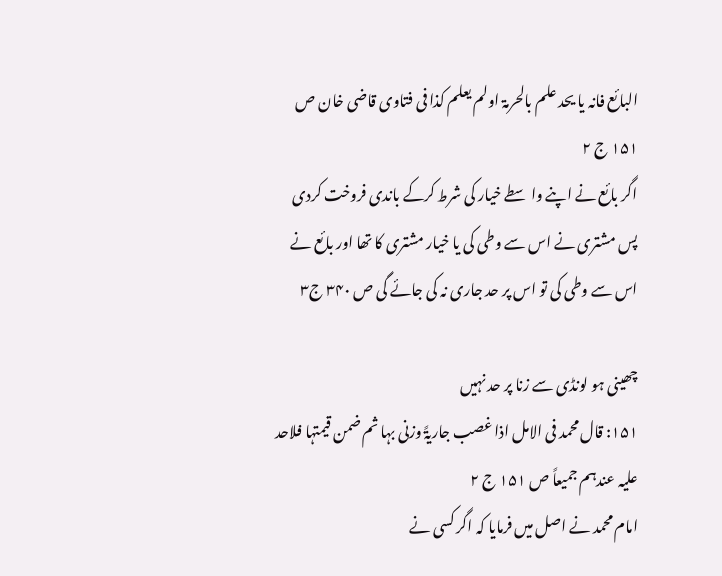البائع فانہ یا یحد علم بالحرمۃ اولم یعلم کذا فی فتاوی قاضی خان ص ۱۵۱ ج ۲
اگر بائع نے اپنے واسطے خیار کی شرط کرکے باندی فروخت کردی پس مشتری نے اس سے وطی کی یا خیار مشتری کا تھا اور بائع نے اس سے وطی کی تو اس پر حد جاری نہ کی جائے گی ص ۳۴۰ ج۳

چھینی ہو لونڈی سے زنا پر حد نہیں
۱۵۱: قال محمد فی الامل اذا غصب جاریۃً وزنی بہا ثم ضمن قیمتہا فلاحد علیہ عندہم جمیعاً ص ۱۵۱ ج ۲
امام محمد نے اصل میں فرمایا کہ اگر کسی نے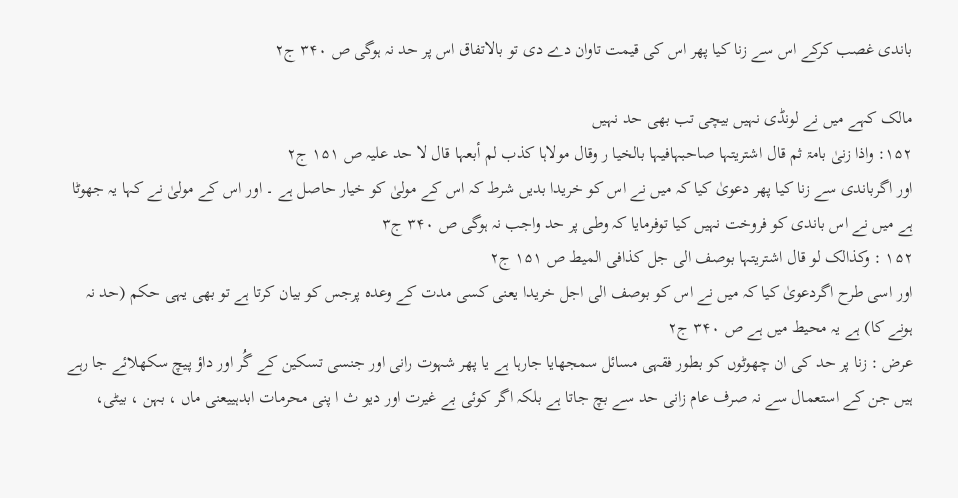باندی غصب کرکے اس سے زنا کیا پھر اس کی قیمت تاوان دے دی تو بالاتفاق اس پر حد نہ ہوگی ص ۳۴۰ ج۲

مالک کہے میں نے لونڈی نہیں بیچی تب بھی حد نہیں
۱۵۲: واذا زنیٰ بامۃ ثم قال اشتریتہا صاحبہافیہا بالخیا ر وقال مولاہا کذب لم أبعہا قال لا حد علیہ ص ۱۵۱ ج۲
اور اگرباندی سے زنا کیا پھر دعویٰ کیا کہ میں نے اس کو خریدا بدیں شرط کہ اس کے مولیٰ کو خیار حاصل ہے ۔ اور اس کے مولیٰ نے کہا یہ جھوٹا ہے میں نے اس باندی کو فروخت نہیں کیا توفرمایا کہ وطی پر حد واجب نہ ہوگی ص ۳۴۰ ج۳
۱۵۲ : وکذالک لو قال اشتریتہا بوصف الی جل کذافی المیط ص ۱۵۱ ج۲
اور اسی طرح اگردعویٰ کیا کہ میں نے اس کو بوصف الی اجل خریدا یعنی کسی مدت کے وعدہ پرجس کو بیان کرتا ہے تو بھی یہی حکم (حد نہ ہونے کا) ہے یہ محیط میں ہے ص ۳۴۰ ج۲
عرض : زنا پر حد کی ان چھوٹوں کو بطور فقہی مسائل سمجھایا جارہا ہے یا پھر شہوت رانی اور جنسی تسکین کے گُر اور داؤ پیچ سکھلائے جا رہے ہیں جن کے استعمال سے نہ صرف عام زانی حد سے بچ جاتا ہے بلکہ اگر کوئی بے غیرت اور دیو ث ا پنی محرمات ابدہییعنی ماں ، بہن ، بیٹی،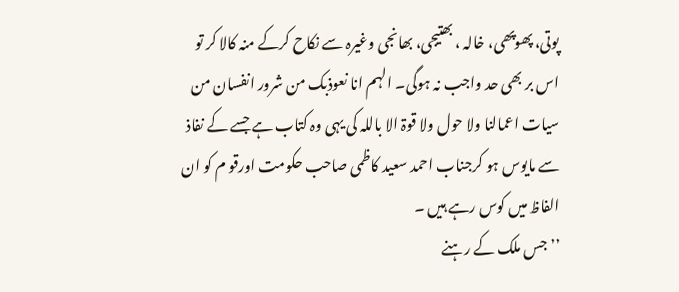پوتی، پھوپھی، خالہ ، بھتیجی، بھانجی وغیرہ سے نکاح کرکے منہ کالا کر تو اس بر بھی حد واجب نہ ہوگی۔ الہم انا نعوذبک من شرور انفسان من سیات اعمالنا ولا حول ولا قوۃ الا باللہ کی یہی وہ کتاب ہے جسے کے نفاذ سے مایوس ہو کرجناب احمد سعید کاظمی صاحب حکومت اورقو م کو ان الفاظ میں کوس رہے ہیں ۔
’’ جس ملک کے رہنے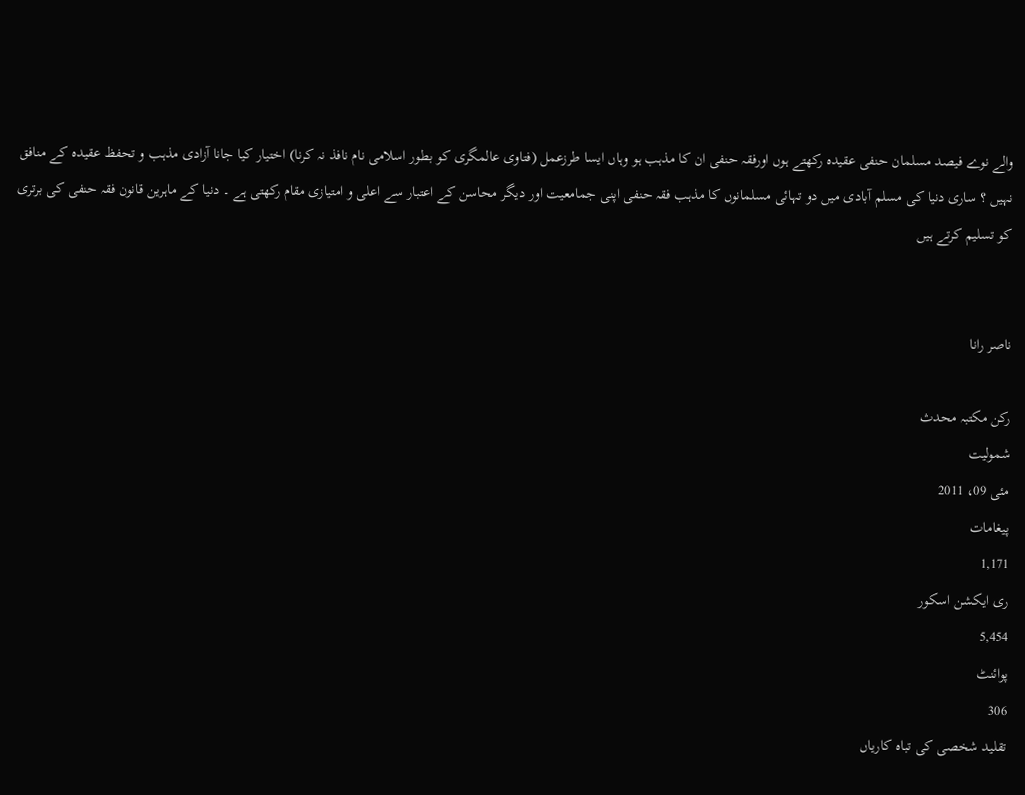والے نوے فیصد مسلمان حنفی عقیدہ رکھتے ہوں اورفقہ حنفی ان کا مذہب ہو وہاں ایسا طرزعمل (فتاوی عالمگری کو بطور اسلامی نام نافذ نہ کرنا) اختیار کیا جانا آزادی مذہب و تحفظ عقیدہ کے منافق نہیں ؟ ساری دنیا کی مسلم آبادی میں دو تہائی مسلمانوں کا مذہب فقہ حنفی اپنی جمامعیت اور دیگر محاسن کے اعتبار سے اعلی و امتیازی مقام رکھتی ہے ۔ دنیا کے ماہرین قانون فقہ حنفی کی برتری کو تسلیم کرتے ہیں


ناصر رانا

رکن مکتبہ محدث
شمولیت
مئی 09، 2011
پیغامات
1,171
ری ایکشن اسکور
5,454
پوائنٹ
306
تقلید شخصی کی تباہ کاریاں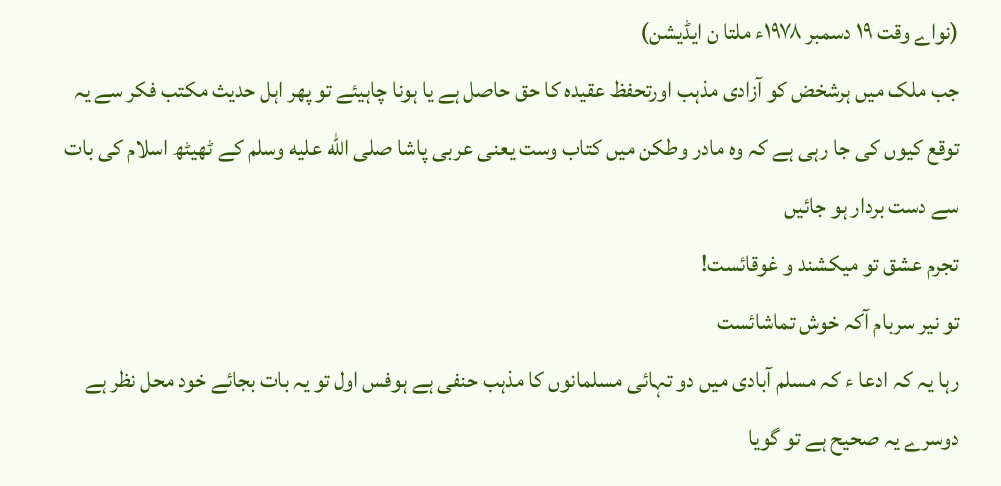(نواے وقت ۱۹ دسمبر ۱۹۷۸ء ملتا ن ایڈیشن)
جب ملک میں ہرشخض کو آزادی مذہب اورتحفظ عقیدہ کا حق حاصل ہے یا ہونا چاہیئے تو پھر اہل حدیث مکتب فکر سے یہ توقع کیوں کی جا رہی ہے کہ وہ مادر وطکن میں کتاب وست یعنی عربی پاشا صلى الله عليه وسلم کے ٹھیٹھ اسلام کی بات سے دست بردار ہو جائیں
تجرم عشق تو میکشند و غوقائست!
تو نیر سربام آکہ خوش تماشائست
رہا یہ کہ ادعا ء کہ مسلم آبادی میں دو تہائی مسلمانوں کا مذہب حنفی ہے ہوفس اول تو یہ بات بجائے خود محل نظر ہے دوسرے یہ صحیح ہے تو گویا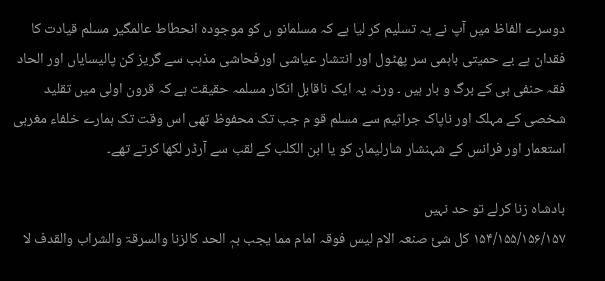دوسرے الفاظ میں آپ نے یہ تسلیم کر لیا ہے کہ مسلمانو ں کو موجودہ انحطاط عالمگیر مسلم قیادت کا فقدان ہے بے حمیتی باہمی سر پھٹول اور انتشار عیاشی اورفحاشی مذہب سے گریز کن پالیسایاں اور الحاد فقہ حنفی ہی کے برگ و بار ہیں ۔ ورنہ یہ ایک ناقابل انکار مسلمہ حقیقت ہے کہ قرون اولی میں تقلید شخصی کے مہلک اور ناپاک جراثیم سے مسلم قو م جب تک محفوظ تھی اس وقت تک ہمارے خلفاء مغربی استعمار اور فرانس کے شہنشار شارلیمان کو یا ابن الکلب کے لقب سے آرڈر لکھا کرتے تھے۔

بادشاہ زنا کرلے تو حد نہیں
۱۵۴/۱۵۵/۱۵۶/۱۵۷ کل شئ صنعہ الام لیس فوقہ امام مما یجب بہٖ الحد کالزنا والسرقۃ والشراب والقدف لا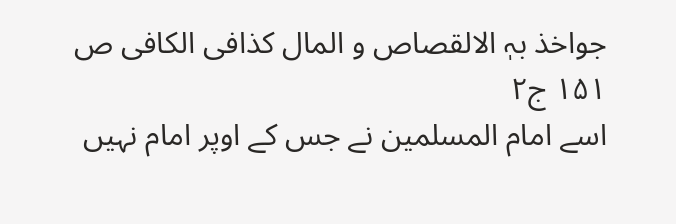جواخذ بہٖ الالقصاص و المال کذافی الکافی ص ۱۵۱ ج۲
اسے امام المسلمین نے جس کے اوپر امام نہیں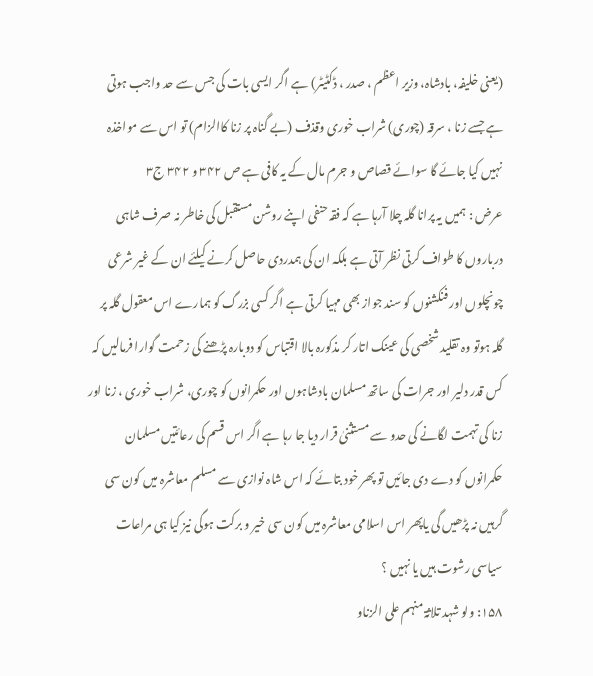(یعنی خلیفہ، بادشاہ، وزیر اعظم ، صدر ، ڈکٹیٹر) ہے اگر ایسی بات کی جس سے حد واجب ہوتی ہے جسے زنا ، سرقہ (چوری) شراب خوری وقذف (بے گناہ پر زنا کاالزام) تو اس سے مواخذہ نہیں کیا جائے گا سوائے قصاص و جرم مال کے یہ کافی ہے ص ۳۴۲ و ۳۴۲ ج۳
عرض : ہمیں یہ پرانا گلہ چلا آرہا ہے کہ فقہ حنفی اپنے روشن مستقبل کی خاطر نہ صرف شاہی درباروں کا طواف کرتی نظر آتی ہے بلکہ ان کی ہمدردی حاصل کرنے کیلئے ان کے غیر شرعی چونچلوں اور فنکشنوں کو سند جواز بھی مہیا کرتی ہے اگر کسی بزرگ کو ہمارے اس معقول گلہ پر گلہ ہوتو وہ تقلید شخصی کی عینک اتار کر مذکورہ بالا اقتباس کو دوبارہ پڑھنے کی زحمت گوارا فرمالیں کہ کس قدر دلیر اور جرات کی ساتھ مسلمان بادشاہوں اور حکمرانوں کو چوری، شراب خوری ، زنا اور زنا کی تہمت لگانے کی حدو سے مستثنیٰ قرار دیا جا رہا ہے اگر اس قسم کی رعائتیں مسلمان حکمرانوں کو دے دی جائیں تو پھر خود بتائے کہ اس شاہ نوازی سے مسلم معاشرہ میں کون سی گرہیں نہ پڑھیں گی یاپھر اس اسلامی معاشرہ میں کون سی خیر و برکت ہوگی نیز کیا ہی مراعات
سیاسی رشوت ہیں یا نہیں ؟
۱۵۸: ولو شہد تلاثۃ منہم علی الزناو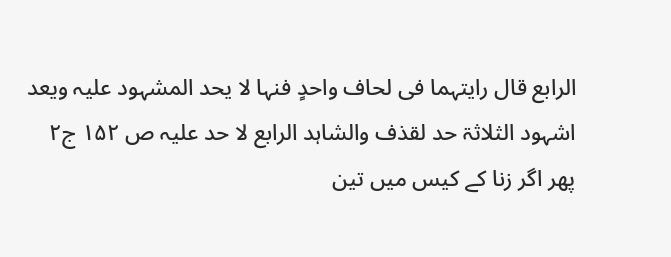الرابع قال رایتہما فی لحاف واحدٍ فنہا لا یحد المشہود علیہ ویعد اشہود الثلاثۃ حد لقذف والشاہد الرابع لا حد علیہ ص ۱۵۲ ج۲
پھر اگر زنا کے کیس میں تین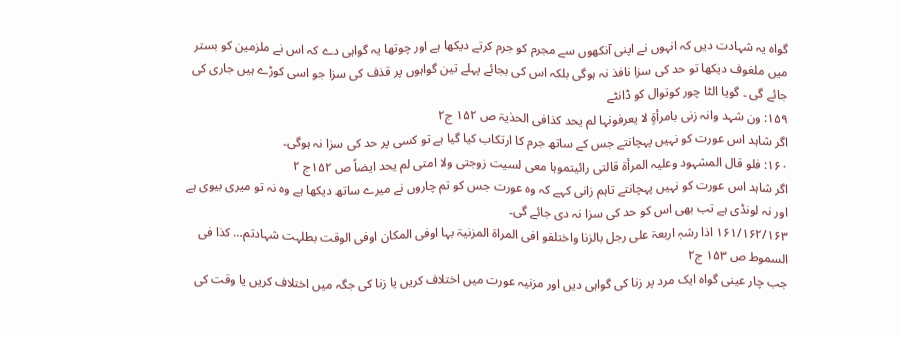گواہ یہ شہادت دیں کہ انہوں نے اپنی آنکھوں سے مجرم کو جرم کرتے دیکھا ہے اور چوتھا یہ گواہی دے کہ اس نے ملزمین کو بستر میں ملغوف دیکھا تو حد کی سزا نافذ نہ ہوگی بلکہ اس کی بجائے پہلے تین گواہوں پر قذف کی سزا جو اسی کوڑے ہیں جاری کی جائے گی ۔ گویا الٹا چور کوتوال کو ڈانٹے
۱۵۹: ون شہد وانہ زنی بامرأۃٍ لا یعرفونہا لم یحد کذافی الحدٰیۃ ص ۱۵۲ ج۲
اگر شاہد اس عورت کو نہیں پہچانتے جس کے ساتھ جرم کا ارتکاب کیا گیا ہے تو کسی پر حد کی سزا نہ ہوگی۔
۱۶۰: فلو قال المشہود وعلیہ المرأۃ قالتی رائیتموہا معی لسیت زوجتی ولا امتی لم یحد ایضاً ص ۱۵۲ج ۲
اگر شاہد اس عورت کو نہیں پہچانتے تاہم زانی کہے کہ وہ عورت جس کو تم چاروں نے میرے ساتھ دیکھا ہے وہ نہ تو میری بیوی ہے اور نہ لونڈی ہے تب بھی اس کو حد کی سزا نہ دی جائے گی۔
۱۶۱/۱۶۲/۱۶۳ اذا رشہٖ اربعۃ علی رجل بالزنا واختلفو افی المراۃ المزنیۃ بہا اوفی المکان اوفی الوقت بطلہت شہادتم… کذا فی السموط ص ۱۵۳ ج۲
جب چار عینی گواہ ایک مرد پر زنا کی گواہی دیں اور مزنیہ عورت میں اختلاف کریں یا زنا کی جگہ میں اختلاف کریں یا وقت کی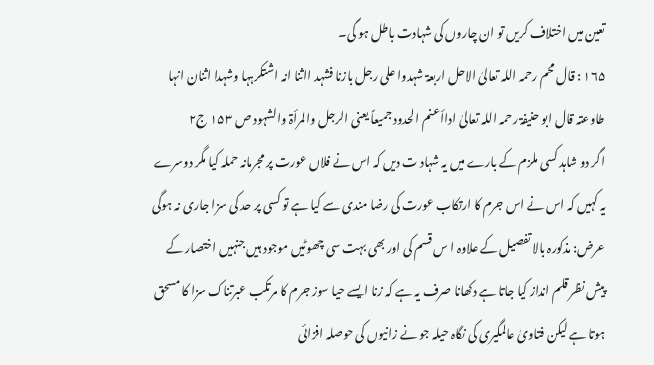تعین میں اختلاف کریں تو ان چاروں کی شہادت باطل ہو گی۔
۱۶۵ : قال محم رحمہ اللہ تعالیٰ الاحل اربعۃ شہدوا علی رجل بازنا فشہد ااثنا انہ اشتکرہہا وشہدا اثنان انہا طاوعتہ قال ابو حنیفۃ رحمہ اللہ تعالیٰ اداأعنم الحدود جمیعاً یعنی الرجل والمرأۃ والشہود ص ۱۵۳ ج۲
اگر دو شاہد کسی ملزم کے بارے میں یہ شہاد ت دیں کہ اس نے فلاں عورت پر مجرمانہ حملہ کیا مگر دوسرے یہ کہیں کہ اس نے اس جرم کا ارتکاب عورت کی رضا مندی سے کیا ہے تو کسی پر حد کی سزا جاری نہ ہوگی
عرض: مذکورہ بالا تفصیل کے علاوہ ا س قسم کی اور بھی بہت سی چھوٹیں موجود ہیں جنہیں اختصار کے پیش نظر قلم انداز کیا جاتا ہے دکھانا صرف یہ ہے کہ زنا ایسے حیا سوز جرم کا مرتکب عبرتناک سزا کا مسحق ہوتا ہے لیکن فتاویٰ عالمگیری کی نگاہ حیلہ جو نے زانیوں کی حوصلہ افزائی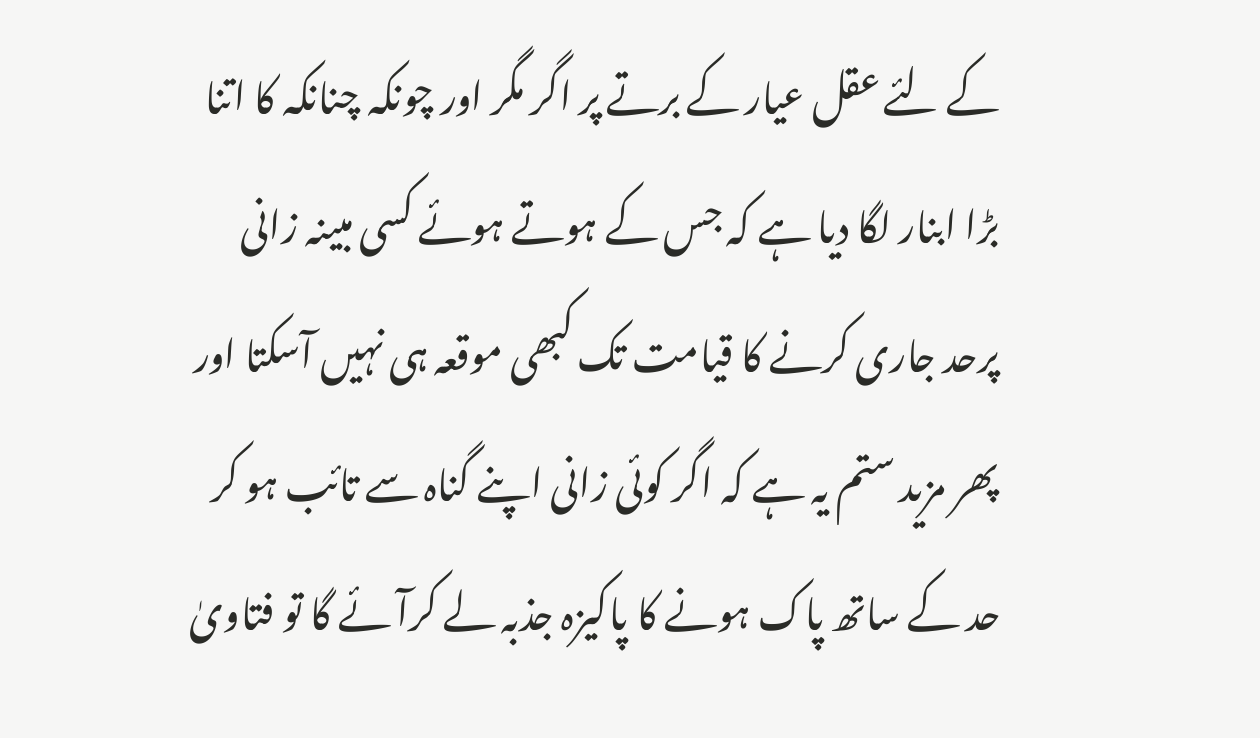کے لئے عقل عیار کے برتے پر اگر مگر اور چونکہ چنانکہ کا اتنا بڑا ابنار لگا دیا ہے کہ جس کے ہوتے ہوئے کسی مبینہ زانی پرحد جاری کرنے کا قیامت تک کبھی موقعہ ہی نہیں آسکتا اور پھر مزید ستم یہ ہے کہ اگر کوئی زانی اپنے گناہ سے تائب ہو کر حد کے ساتھ پاک ہونے کا پاکیزہ جذبہ لے کرآئے گا تو فتاویٰ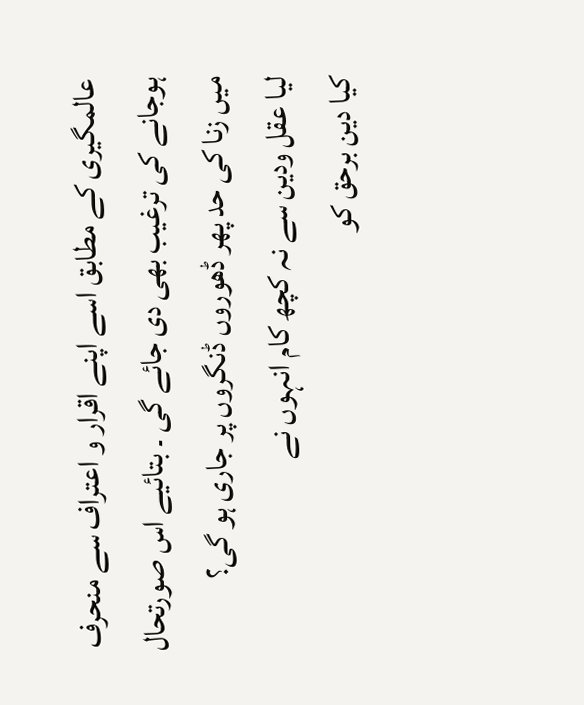عالمگیری کے مطابق اسے اپنے اقرار و اعتراف سے منحرف ہوجانے کی ترغیب بھی دی جائے گی ۔ بتائیے اس صورتحال میں زنا کی حد پھر ڈھوروں ڈنگروں پر جاری ہو گی؟
لیا عقل ودین سے نہ کچھ کام انہوں نے
کیا دین برحق کو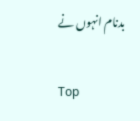بدنام انہوں نے

Top